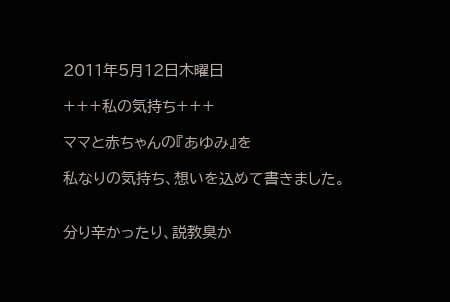2011年5月12日木曜日

+++私の気持ち+++

ママと赤ちゃんの『あゆみ』を

私なりの気持ち、想いを込めて書きました。


分り辛かったり、説教臭か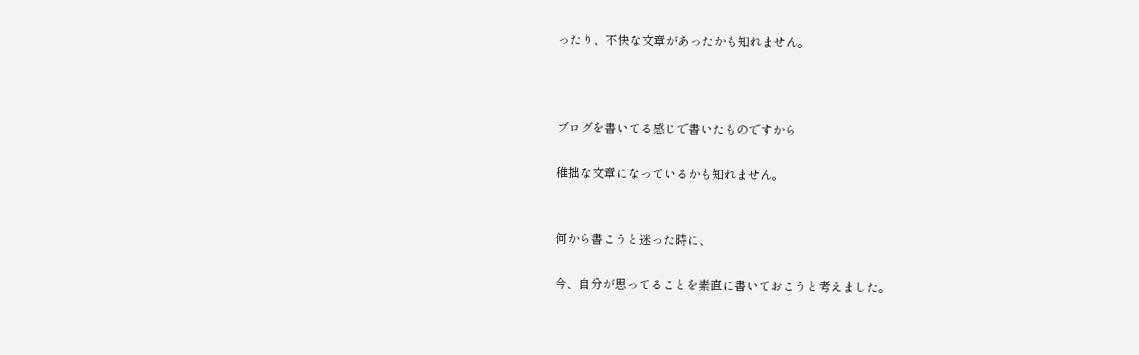ったり、不快な文章があったかも知れません。



ブログを書いてる感じで書いたものですから

稚拙な文章になっているかも知れません。


何から書こうと迷った時に、

今、自分が思ってることを素直に書いておこうと考えました。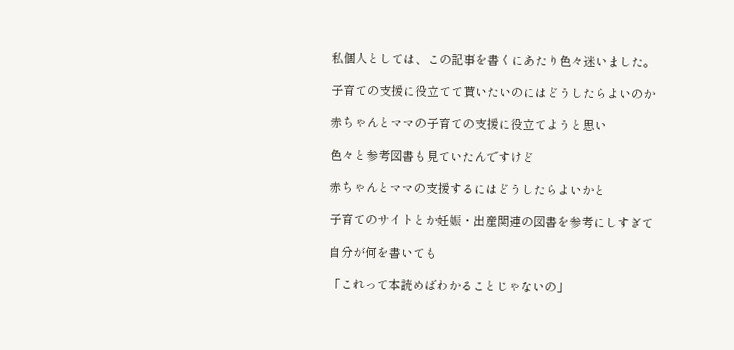私個人としては、この記事を書くにあたり色々迷いました。

子育ての支援に役立てて貰いたいのにはどうしたらよいのか

赤ちゃんとママの子育ての支援に役立てようと思い

色々と参考図書も見ていたんですけど

赤ちゃんとママの支援するにはどうしたらよいかと

子育てのサイトとか妊娠・出産関連の図書を参考にしすぎて

自分が何を書いても

「これって本読めばわかることじゃないの」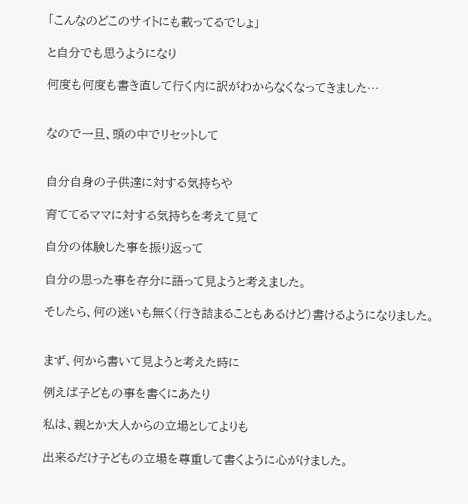「こんなのどこのサイトにも載ってるでしょ」

と自分でも思うようになり

何度も何度も書き直して行く内に訳がわからなくなってきました…


なので一旦、頭の中でリセットして


自分自身の子供達に対する気持ちや

育ててるママに対する気持ちを考えて見て

自分の体験した事を振り返って

自分の思った事を存分に語って見ようと考えました。

そしたら、何の迷いも無く(行き詰まることもあるけど)書けるようになりました。


まず、何から書いて見ようと考えた時に

例えば子どもの事を書くにあたり

私は、親とか大人からの立場としてよりも

出来るだけ子どもの立場を尊重して書くように心がけました。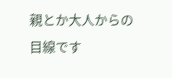親とか大人からの目線です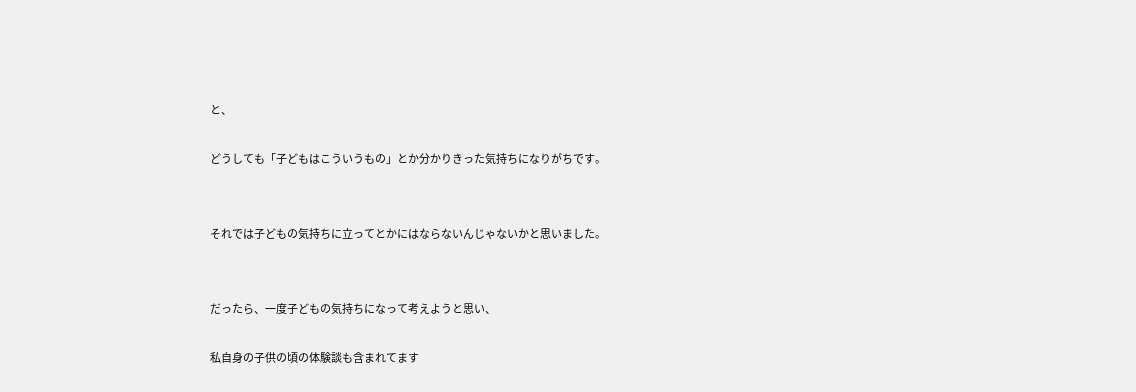と、

どうしても「子どもはこういうもの」とか分かりきった気持ちになりがちです。


それでは子どもの気持ちに立ってとかにはならないんじゃないかと思いました。


だったら、一度子どもの気持ちになって考えようと思い、

私自身の子供の頃の体験談も含まれてます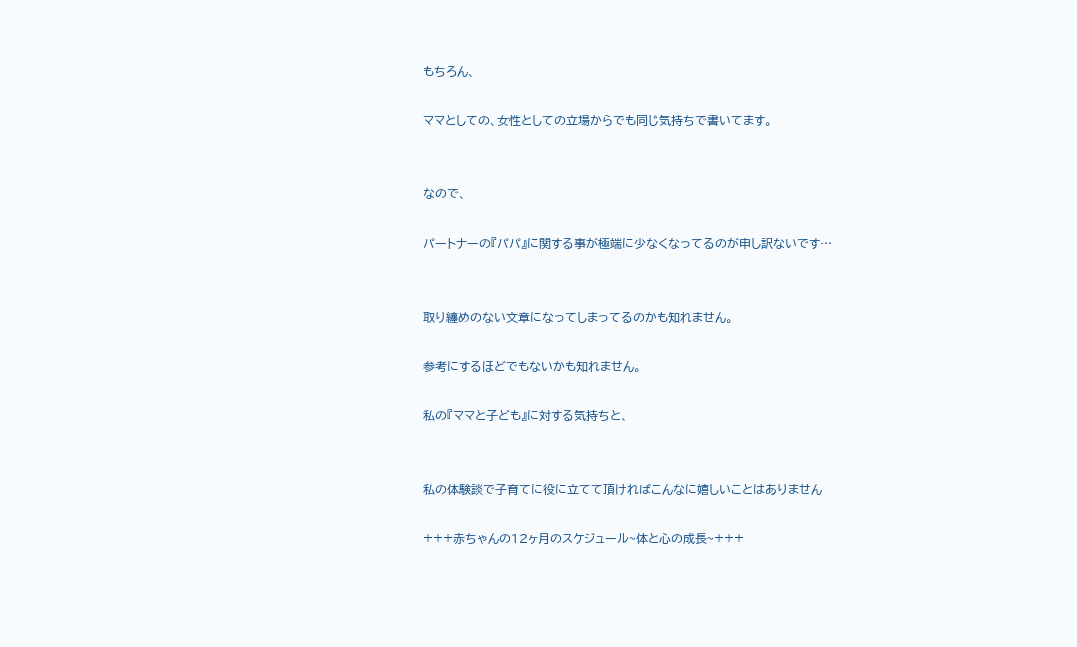もちろん、

ママとしての、女性としての立場からでも同じ気持ちで書いてます。


なので、

パートナーの『パパ』に関する事が極端に少なくなってるのが申し訳ないです…


取り纏めのない文章になってしまってるのかも知れません。

参考にするほどでもないかも知れません。

私の『ママと子ども』に対する気持ちと、


私の体験談で子育てに役に立てて頂ければこんなに嬉しいことはありません

+++赤ちゃんの12ヶ月のスケジュール~体と心の成長~+++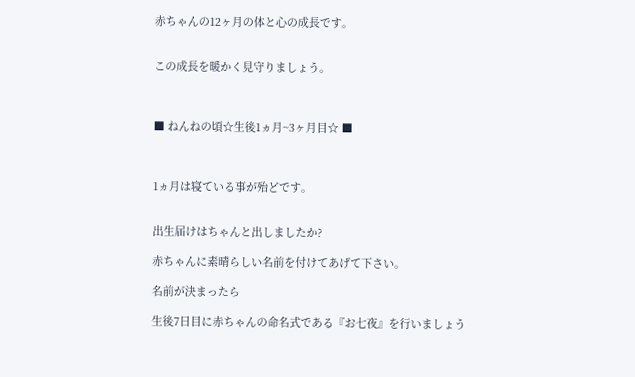赤ちゃんの12ヶ月の体と心の成長です。


この成長を暖かく見守りましょう。



■ ねんねの頃☆生後1ヵ月~3ヶ月目☆ ■



1ヵ月は寝ている事が殆どです。


出生届けはちゃんと出しましたか?

赤ちゃんに素晴らしい名前を付けてあげて下さい。

名前が決まったら

生後7日目に赤ちゃんの命名式である『お七夜』を行いましょう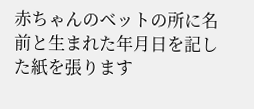赤ちゃんのベットの所に名前と生まれた年月日を記した紙を張ります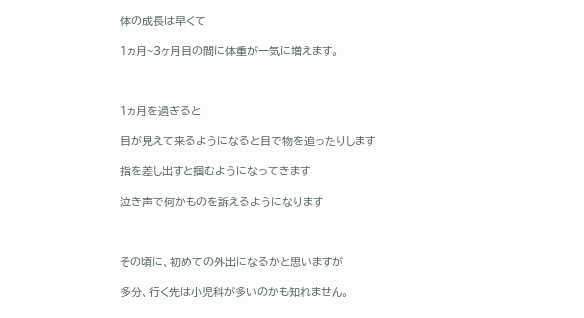体の成長は早くて

1ヵ月~3ヶ月目の間に体重が一気に増えます。



1ヵ月を過ぎると

目が見えて来るようになると目で物を追ったりします

指を差し出すと掴むようになってきます

泣き声で何かものを訴えるようになります



その頃に、初めての外出になるかと思いますが

多分、行く先は小児科が多いのかも知れません。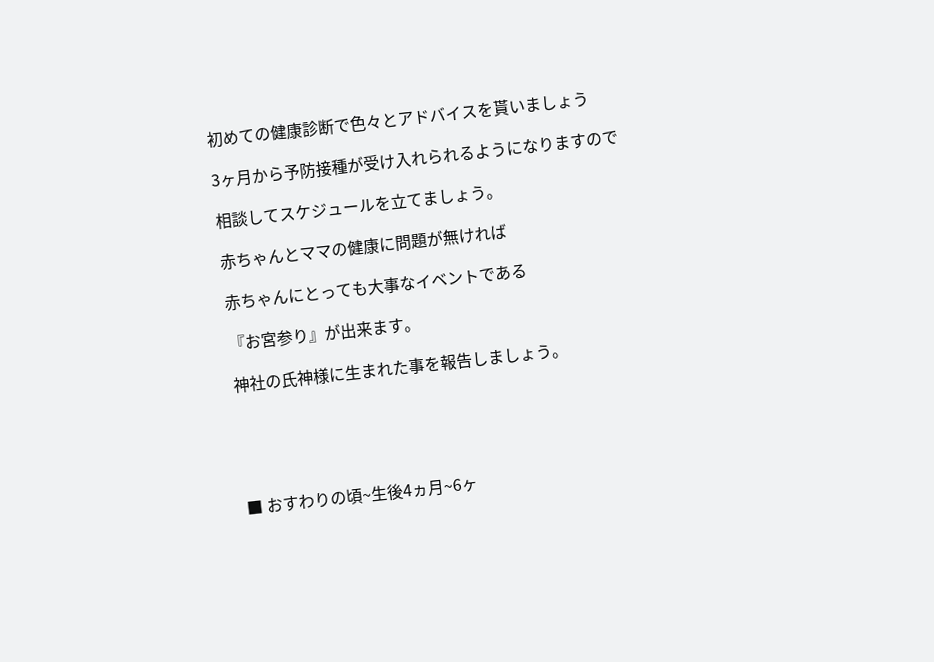初めての健康診断で色々とアドバイスを貰いましょう

3ヶ月から予防接種が受け入れられるようになりますので

相談してスケジュールを立てましょう。

赤ちゃんとママの健康に問題が無ければ

赤ちゃんにとっても大事なイベントである

『お宮参り』が出来ます。

神社の氏神様に生まれた事を報告しましょう。





■ おすわりの頃~生後4ヵ月~6ヶ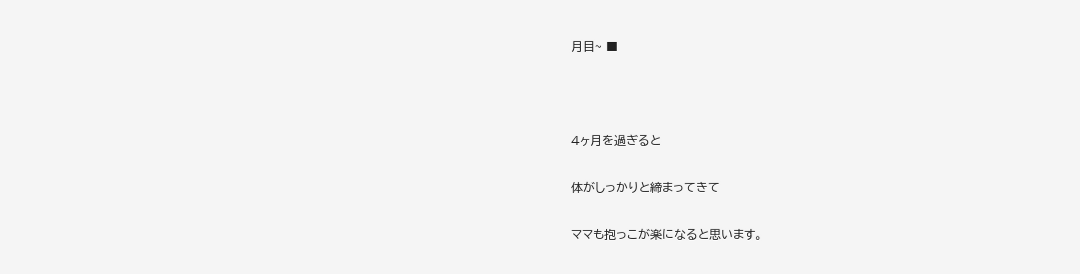月目~ ■



4ヶ月を過ぎると

体がしっかりと締まってきて

ママも抱っこが楽になると思います。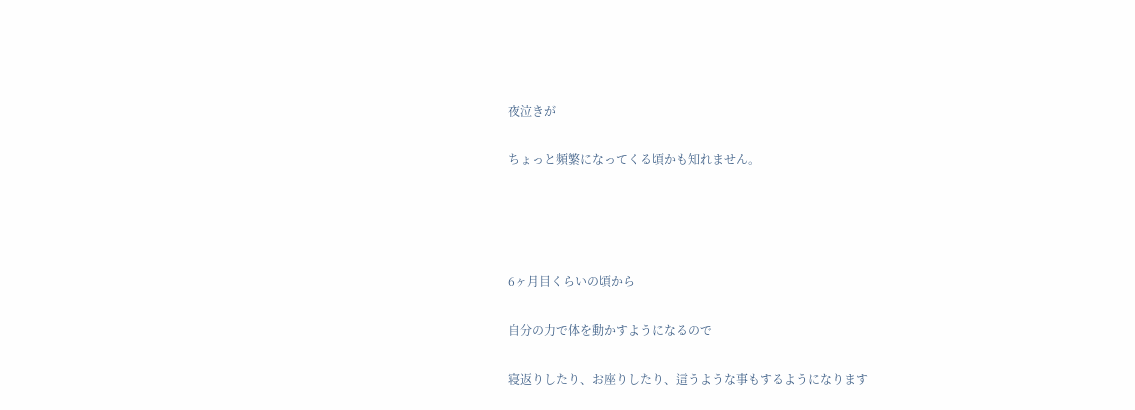夜泣きが

ちょっと頻繁になってくる頃かも知れません。




6ヶ月目くらいの頃から

自分の力で体を動かすようになるので

寝返りしたり、お座りしたり、這うような事もするようになります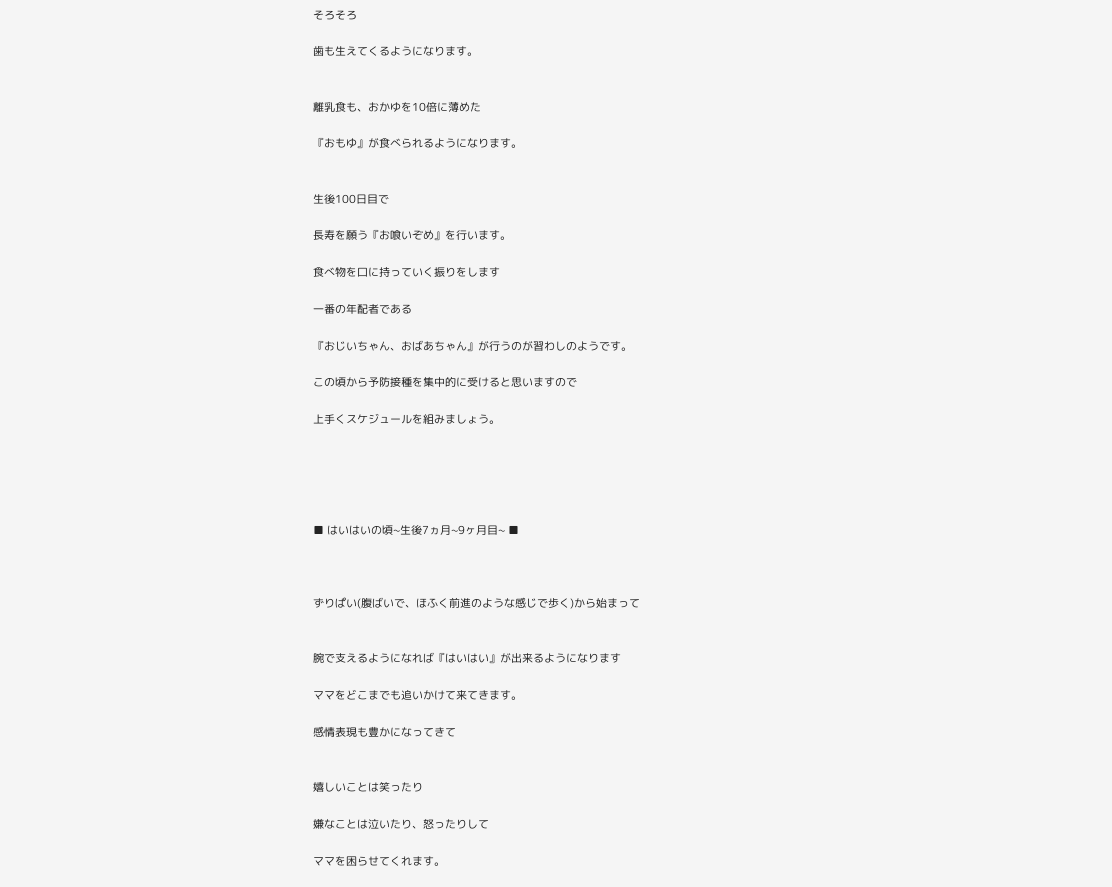そろそろ

歯も生えてくるようになります。


離乳食も、おかゆを10倍に薄めた

『おもゆ』が食べられるようになります。


生後100日目で

長寿を願う『お喰いぞめ』を行います。

食べ物を口に持っていく振りをします

一番の年配者である

『おじいちゃん、おばあちゃん』が行うのが習わしのようです。

この頃から予防接種を集中的に受けると思いますので

上手くスケジュールを組みましょう。





■ はいはいの頃~生後7ヵ月~9ヶ月目~ ■



ずりぱい(腹ばいで、ほふく前進のような感じで歩く)から始まって


腕で支えるようになれば『はいはい』が出来るようになります

ママをどこまでも追いかけて来てきます。

感情表現も豊かになってきて


嬉しいことは笑ったり

嫌なことは泣いたり、怒ったりして

ママを困らせてくれます。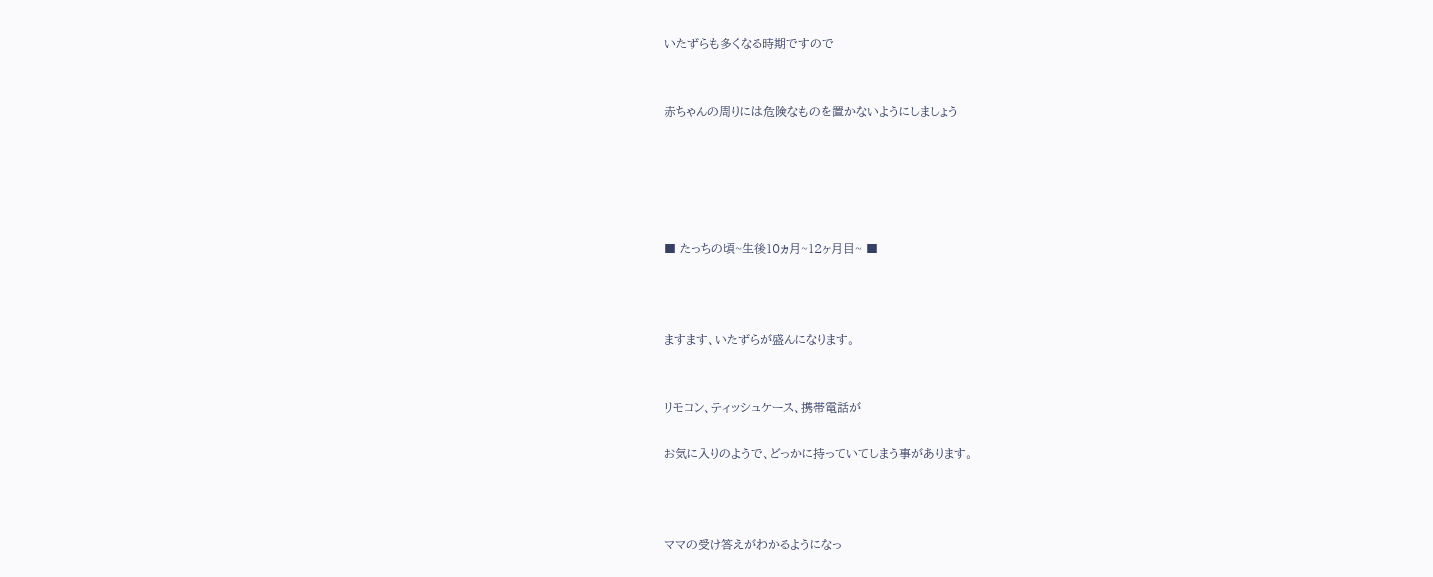いたずらも多くなる時期ですので


赤ちゃんの周りには危険なものを置かないようにしましょう





■ たっちの頃~生後10ヵ月~12ヶ月目~ ■



ますます、いたずらが盛んになります。


リモコン、ティッシュケース、携帯電話が

お気に入りのようで、どっかに持っていてしまう事があります。



ママの受け答えがわかるようになっ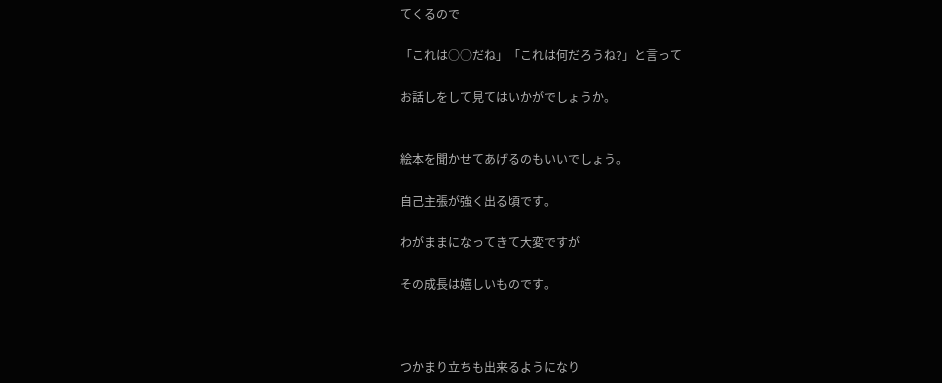てくるので

「これは○○だね」「これは何だろうね?」と言って

お話しをして見てはいかがでしょうか。


絵本を聞かせてあげるのもいいでしょう。

自己主張が強く出る頃です。

わがままになってきて大変ですが

その成長は嬉しいものです。



つかまり立ちも出来るようになり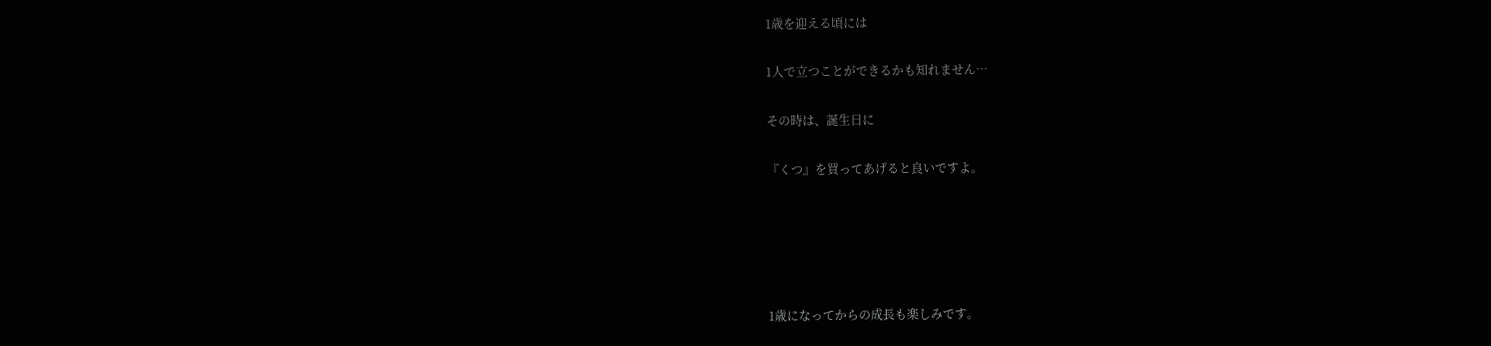1歳を迎える頃には

1人で立つことができるかも知れません…

その時は、誕生日に

『くつ』を買ってあげると良いですよ。





1歳になってからの成長も楽しみです。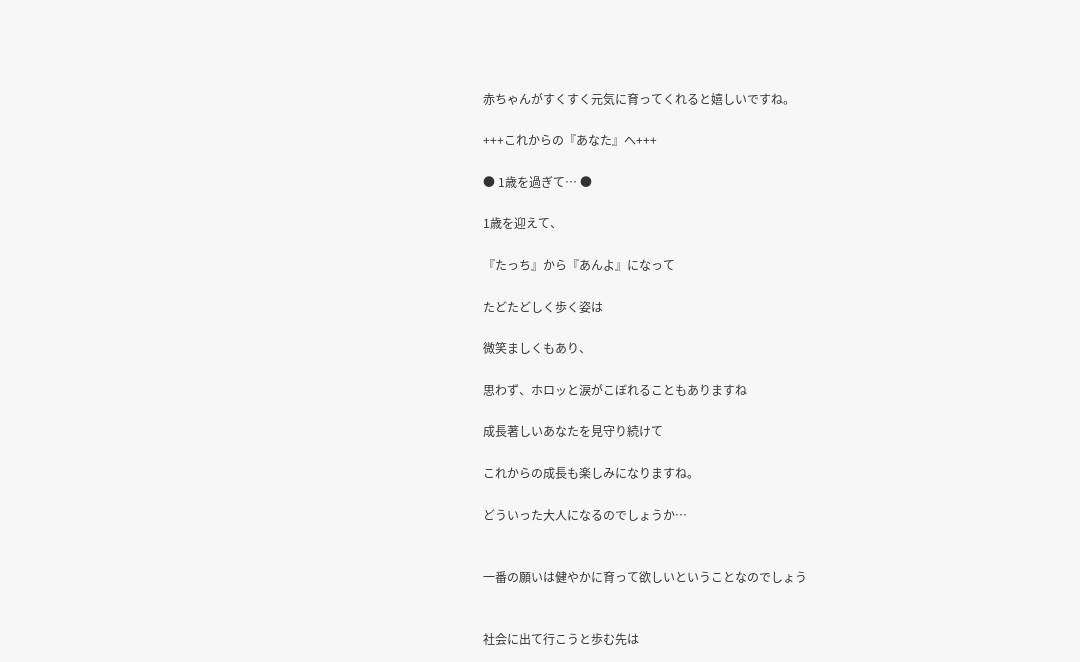赤ちゃんがすくすく元気に育ってくれると嬉しいですね。

+++これからの『あなた』へ+++

● 1歳を過ぎて… ●

1歳を迎えて、

『たっち』から『あんよ』になって

たどたどしく歩く姿は

微笑ましくもあり、

思わず、ホロッと涙がこぼれることもありますね

成長著しいあなたを見守り続けて

これからの成長も楽しみになりますね。

どういった大人になるのでしょうか…


一番の願いは健やかに育って欲しいということなのでしょう


社会に出て行こうと歩む先は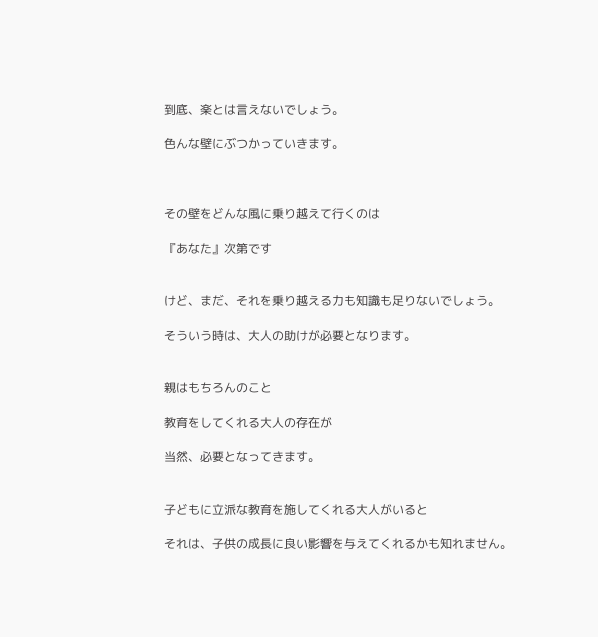到底、楽とは言えないでしょう。

色んな壁にぶつかっていきます。



その壁をどんな風に乗り越えて行くのは

『あなた』次第です


けど、まだ、それを乗り越える力も知識も足りないでしょう。

そういう時は、大人の助けが必要となります。


親はもちろんのこと

教育をしてくれる大人の存在が

当然、必要となってきます。


子どもに立派な教育を施してくれる大人がいると

それは、子供の成長に良い影響を与えてくれるかも知れません。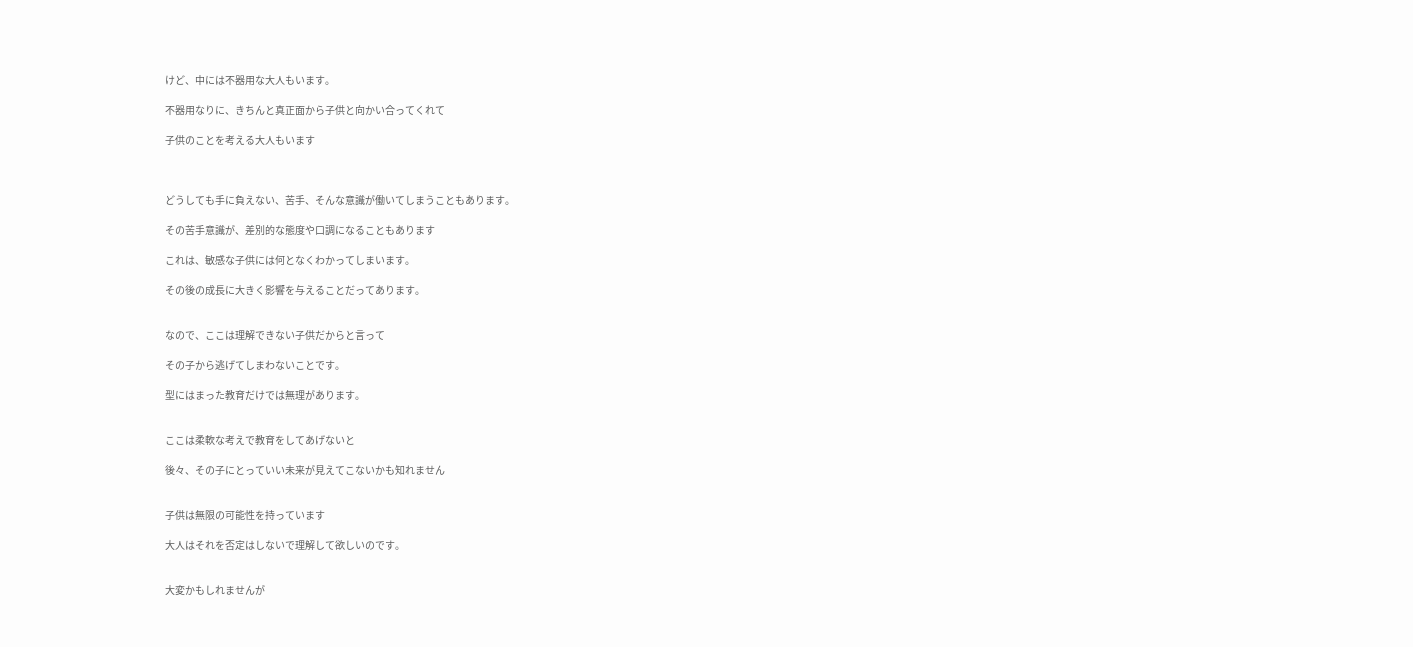けど、中には不器用な大人もいます。

不器用なりに、きちんと真正面から子供と向かい合ってくれて

子供のことを考える大人もいます



どうしても手に負えない、苦手、そんな意識が働いてしまうこともあります。

その苦手意識が、差別的な態度や口調になることもあります

これは、敏感な子供には何となくわかってしまいます。

その後の成長に大きく影響を与えることだってあります。


なので、ここは理解できない子供だからと言って

その子から逃げてしまわないことです。

型にはまった教育だけでは無理があります。


ここは柔軟な考えで教育をしてあげないと

後々、その子にとっていい未来が見えてこないかも知れません


子供は無限の可能性を持っています

大人はそれを否定はしないで理解して欲しいのです。


大変かもしれませんが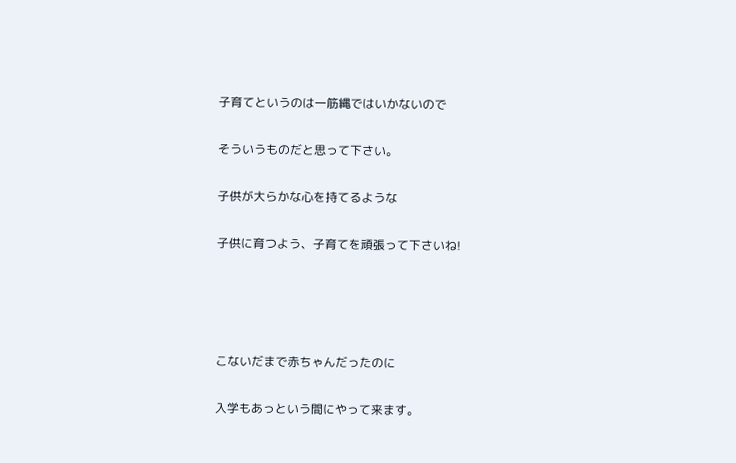子育てというのは一筋縄ではいかないので

そういうものだと思って下さい。

子供が大らかな心を持てるような

子供に育つよう、子育てを頑張って下さいね!




こないだまで赤ちゃんだったのに

入学もあっという間にやって来ます。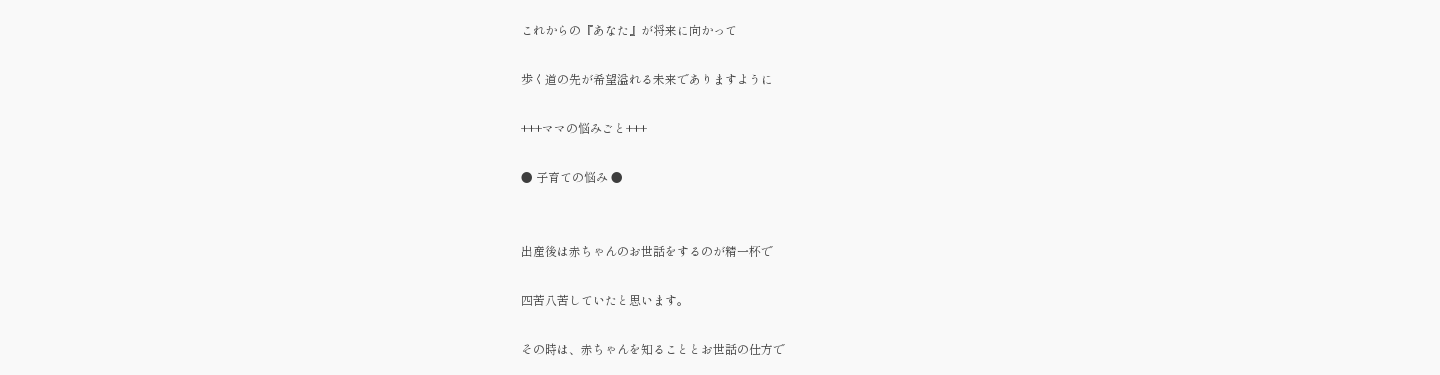これからの『あなた』が将来に向かって

歩く道の先が希望溢れる未来でありますように

+++ママの悩みごと+++

● 子育ての悩み ●


出産後は赤ちゃんのお世話をするのが精一杯で

四苦八苦していたと思います。

その時は、赤ちゃんを知ることとお世話の仕方で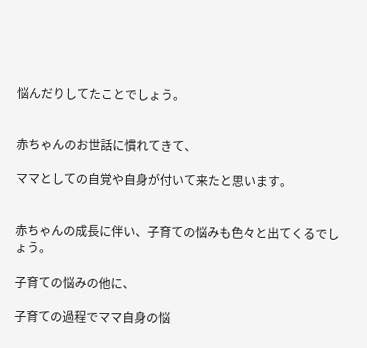悩んだりしてたことでしょう。


赤ちゃんのお世話に慣れてきて、

ママとしての自覚や自身が付いて来たと思います。


赤ちゃんの成長に伴い、子育ての悩みも色々と出てくるでしょう。

子育ての悩みの他に、

子育ての過程でママ自身の悩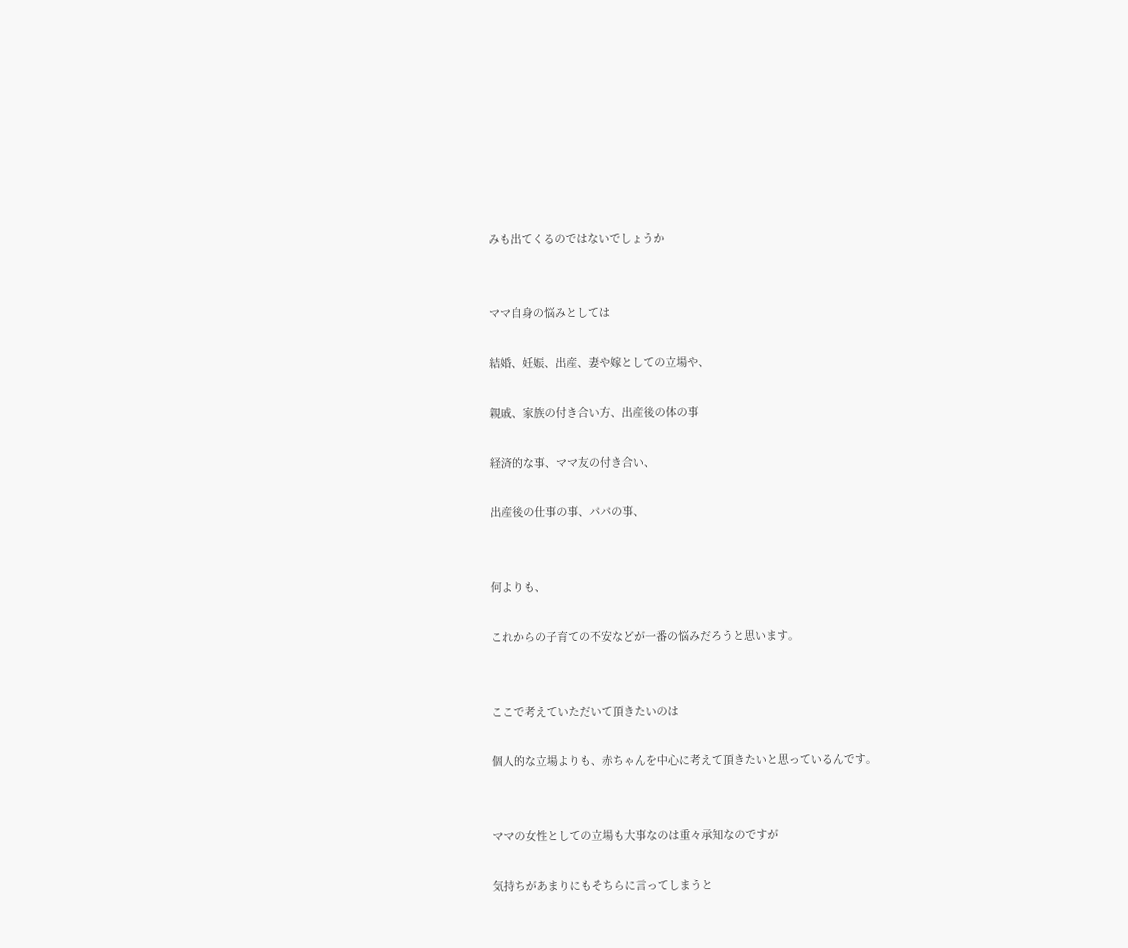みも出てくるのではないでしょうか


ママ自身の悩みとしては

結婚、妊娠、出産、妻や嫁としての立場や、

親戚、家族の付き合い方、出産後の体の事

経済的な事、ママ友の付き合い、

出産後の仕事の事、パパの事、


何よりも、

これからの子育ての不安などが一番の悩みだろうと思います。


ここで考えていただいて頂きたいのは

個人的な立場よりも、赤ちゃんを中心に考えて頂きたいと思っているんです。


ママの女性としての立場も大事なのは重々承知なのですが

気持ちがあまりにもそちらに言ってしまうと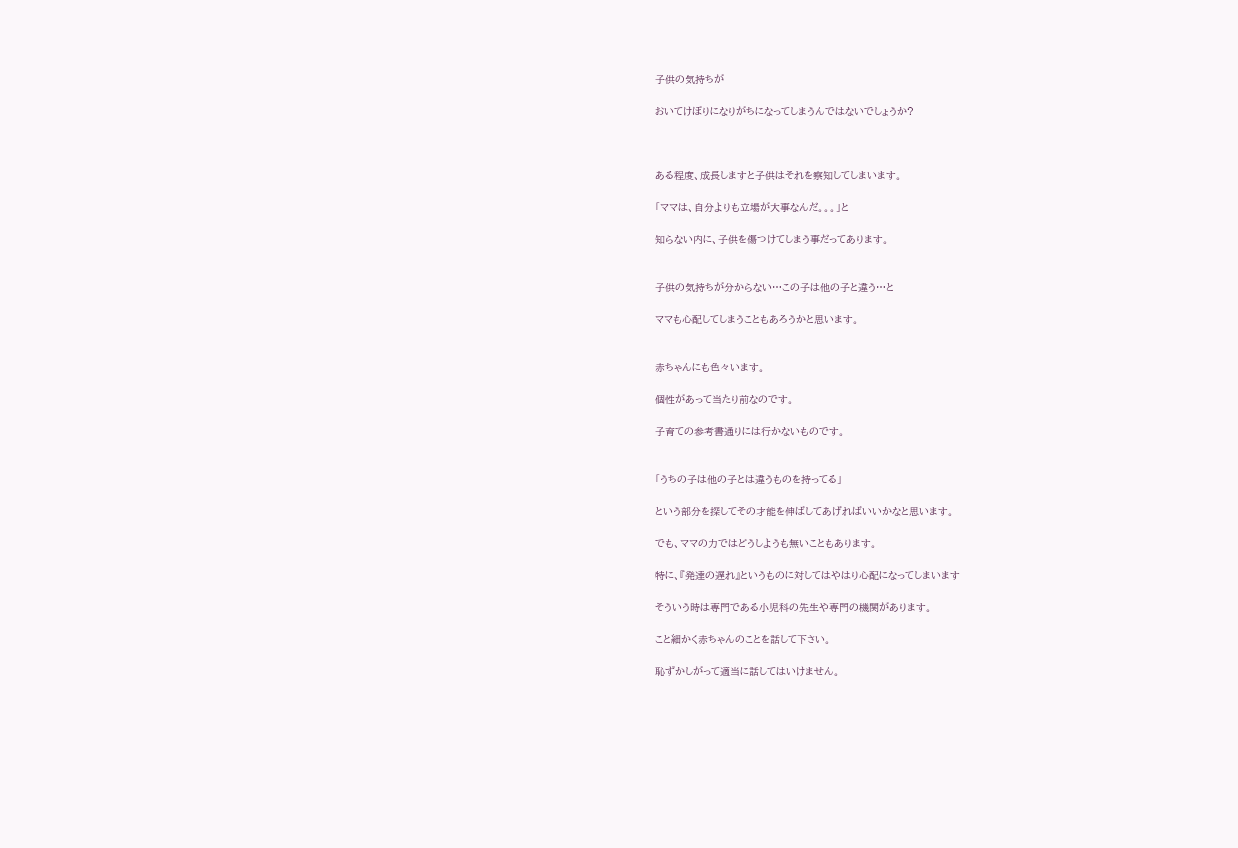子供の気持ちが

おいてけぼりになりがちになってしまうんではないでしょうか?



ある程度、成長しますと子供はそれを察知してしまいます。

「ママは、自分よりも立場が大事なんだ。。。」と

知らない内に、子供を傷つけてしまう事だってあります。


子供の気持ちが分からない…この子は他の子と違う…と

ママも心配してしまうこともあろうかと思います。


赤ちゃんにも色々います。

個性があって当たり前なのです。

子育ての参考書通りには行かないものです。


「うちの子は他の子とは違うものを持ってる」

という部分を探してその才能を伸ばしてあげればいいかなと思います。

でも、ママの力ではどうしようも無いこともあります。

特に、『発達の遅れ』というものに対してはやはり心配になってしまいます

そういう時は専門である小児科の先生や専門の機関があります。

こと細かく赤ちゃんのことを話して下さい。

恥ずかしがって適当に話してはいけません。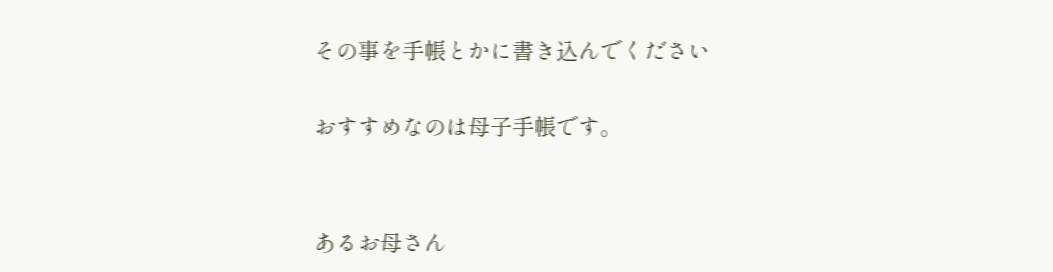その事を手帳とかに書き込んでください

おすすめなのは母子手帳です。


あるお母さん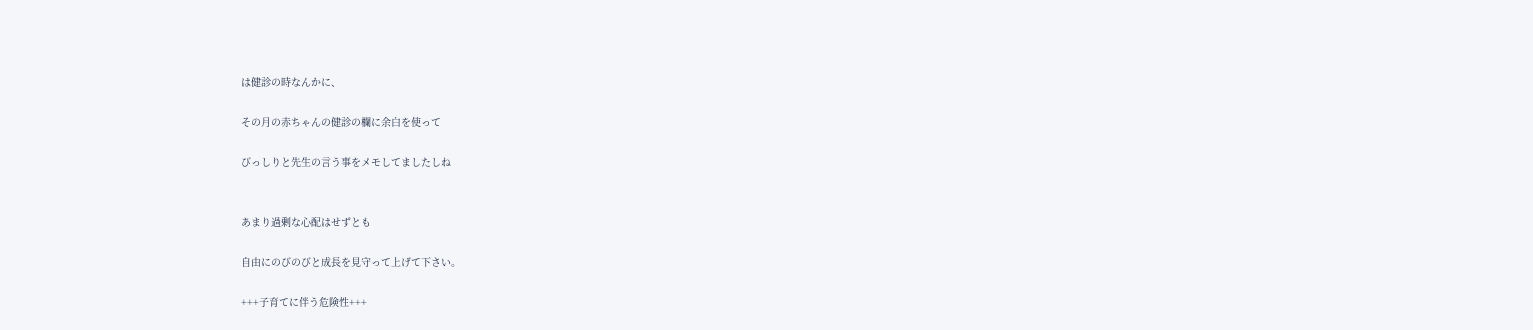は健診の時なんかに、

その月の赤ちゃんの健診の欄に余白を使って

びっしりと先生の言う事をメモしてましたしね


あまり過剰な心配はせずとも

自由にのびのびと成長を見守って上げて下さい。

+++子育てに伴う危険性+++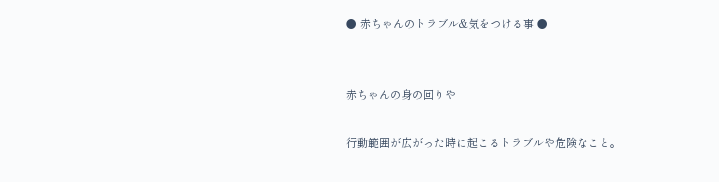● 赤ちゃんのトラブル&気をつける事 ●


赤ちゃんの身の回りや

行動範囲が広がった時に起こるトラブルや危険なこと。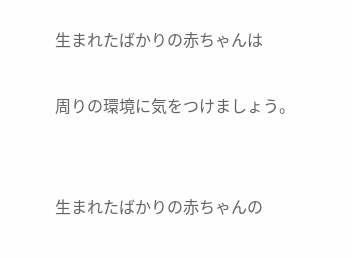生まれたばかりの赤ちゃんは

周りの環境に気をつけましょう。


生まれたばかりの赤ちゃんの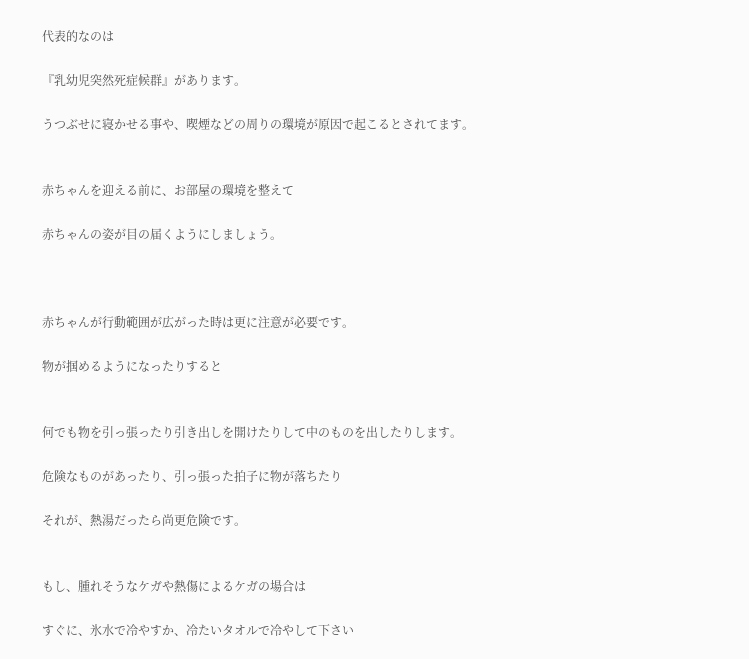代表的なのは

『乳幼児突然死症候群』があります。

うつぶせに寝かせる事や、喫煙などの周りの環境が原因で起こるとされてます。


赤ちゃんを迎える前に、お部屋の環境を整えて

赤ちゃんの姿が目の届くようにしましょう。



赤ちゃんが行動範囲が広がった時は更に注意が必要です。

物が掴めるようになったりすると


何でも物を引っ張ったり引き出しを開けたりして中のものを出したりします。

危険なものがあったり、引っ張った拍子に物が落ちたり

それが、熱湯だったら尚更危険です。


もし、腫れそうなケガや熱傷によるケガの場合は

すぐに、氷水で冷やすか、冷たいタオルで冷やして下さい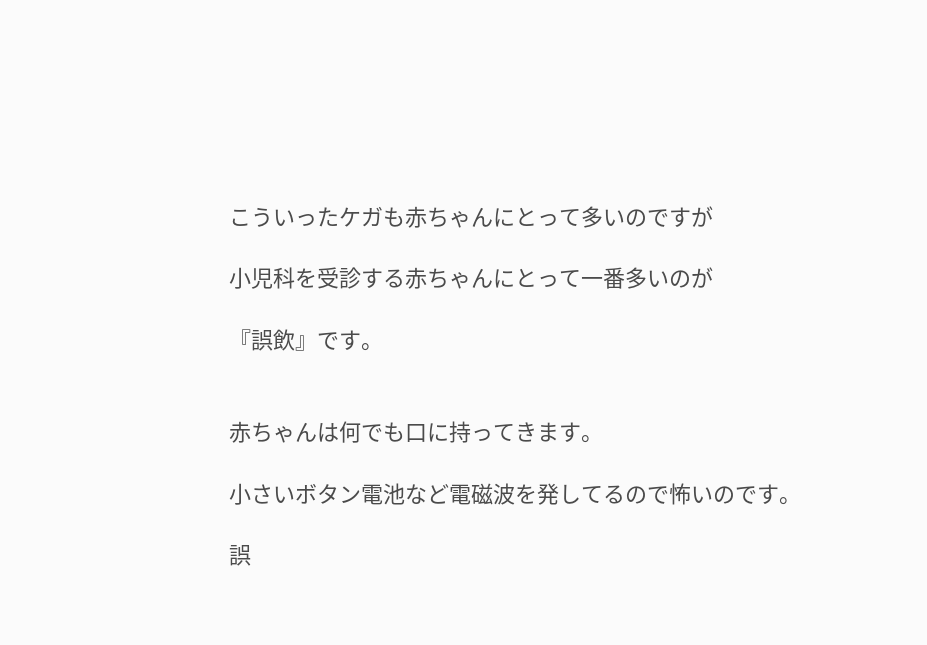こういったケガも赤ちゃんにとって多いのですが

小児科を受診する赤ちゃんにとって一番多いのが

『誤飲』です。


赤ちゃんは何でも口に持ってきます。

小さいボタン電池など電磁波を発してるので怖いのです。

誤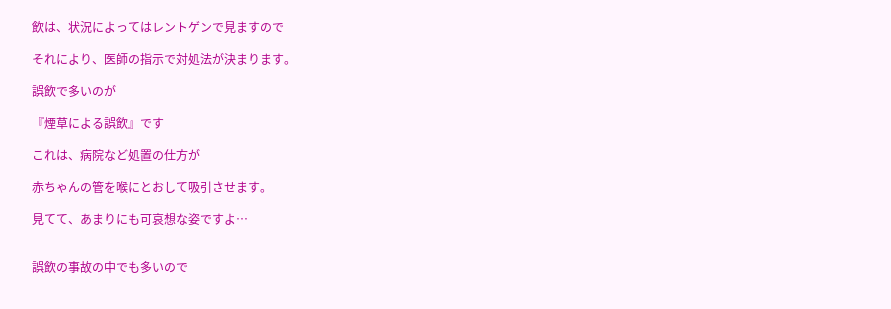飲は、状況によってはレントゲンで見ますので

それにより、医師の指示で対処法が決まります。

誤飲で多いのが

『煙草による誤飲』です

これは、病院など処置の仕方が

赤ちゃんの管を喉にとおして吸引させます。

見てて、あまりにも可哀想な姿ですよ…


誤飲の事故の中でも多いので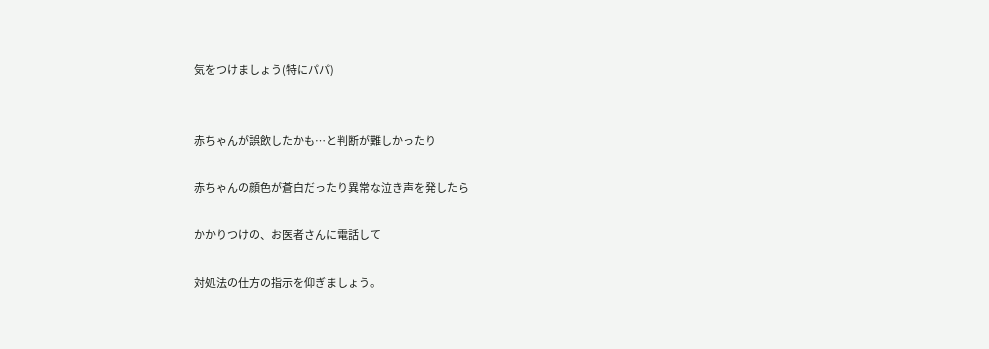気をつけましょう(特にパパ)


赤ちゃんが誤飲したかも…と判断が難しかったり

赤ちゃんの顔色が蒼白だったり異常な泣き声を発したら

かかりつけの、お医者さんに電話して

対処法の仕方の指示を仰ぎましょう。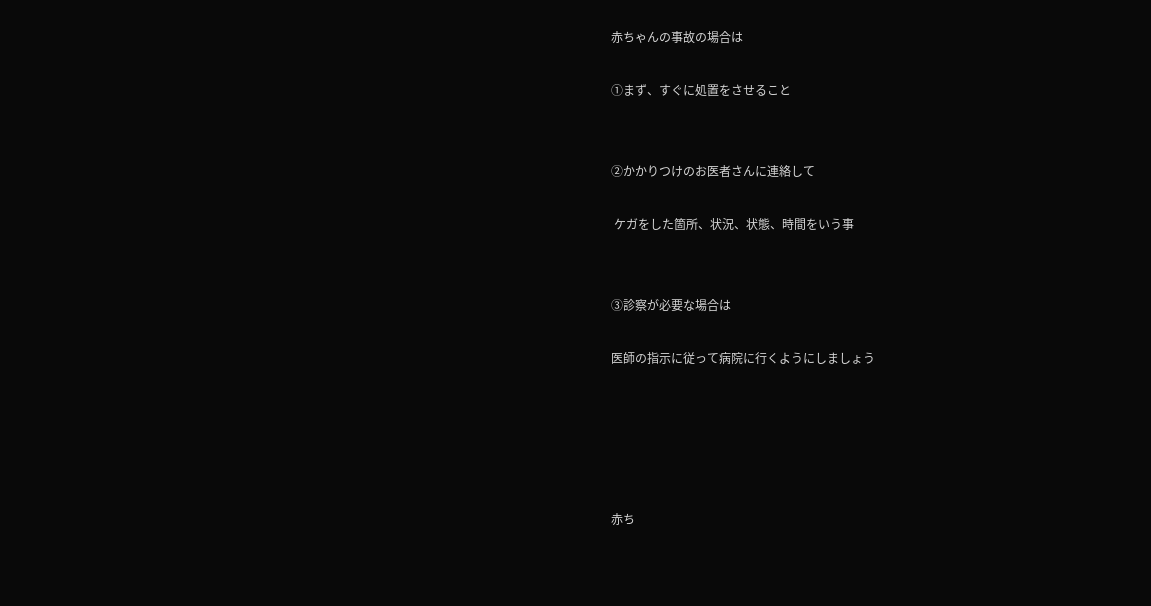赤ちゃんの事故の場合は

①まず、すぐに処置をさせること


②かかりつけのお医者さんに連絡して

 ケガをした箇所、状況、状態、時間をいう事


③診察が必要な場合は

医師の指示に従って病院に行くようにしましょう





赤ち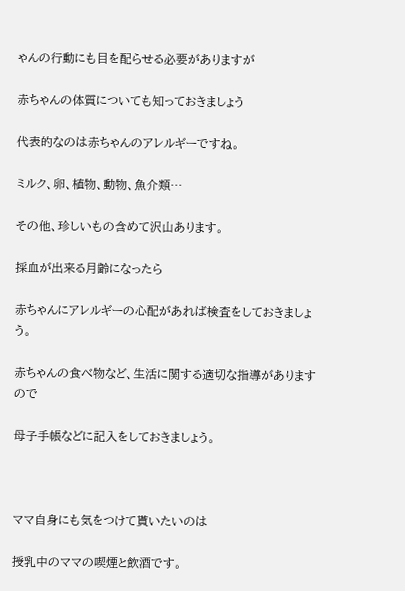ゃんの行動にも目を配らせる必要がありますが

赤ちゃんの体質についても知っておきましょう

代表的なのは赤ちゃんのアレルギーですね。

ミルク、卵、植物、動物、魚介類…

その他、珍しいもの含めて沢山あります。

採血が出来る月齢になったら

赤ちゃんにアレルギーの心配があれば検査をしておきましょう。

赤ちゃんの食べ物など、生活に関する適切な指導がありますので

母子手帳などに記入をしておきましょう。



ママ自身にも気をつけて貰いたいのは

授乳中のママの喫煙と飲酒です。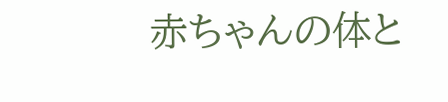赤ちゃんの体と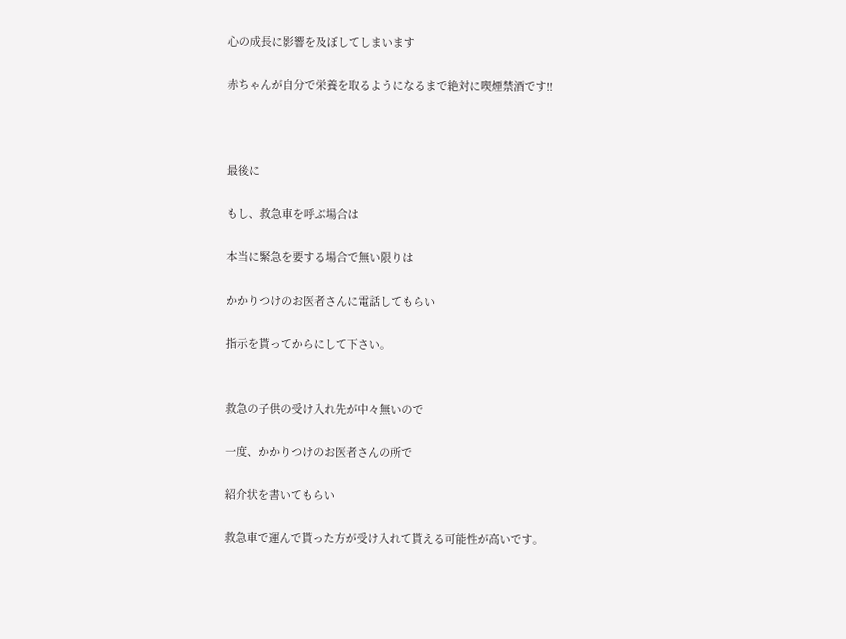心の成長に影響を及ぼしてしまいます

赤ちゃんが自分で栄養を取るようになるまで絶対に喫煙禁酒です!!



最後に

もし、救急車を呼ぶ場合は

本当に緊急を要する場合で無い限りは

かかりつけのお医者さんに電話してもらい

指示を貰ってからにして下さい。


救急の子供の受け入れ先が中々無いので

一度、かかりつけのお医者さんの所で

紹介状を書いてもらい

救急車で運んで貰った方が受け入れて貰える可能性が高いです。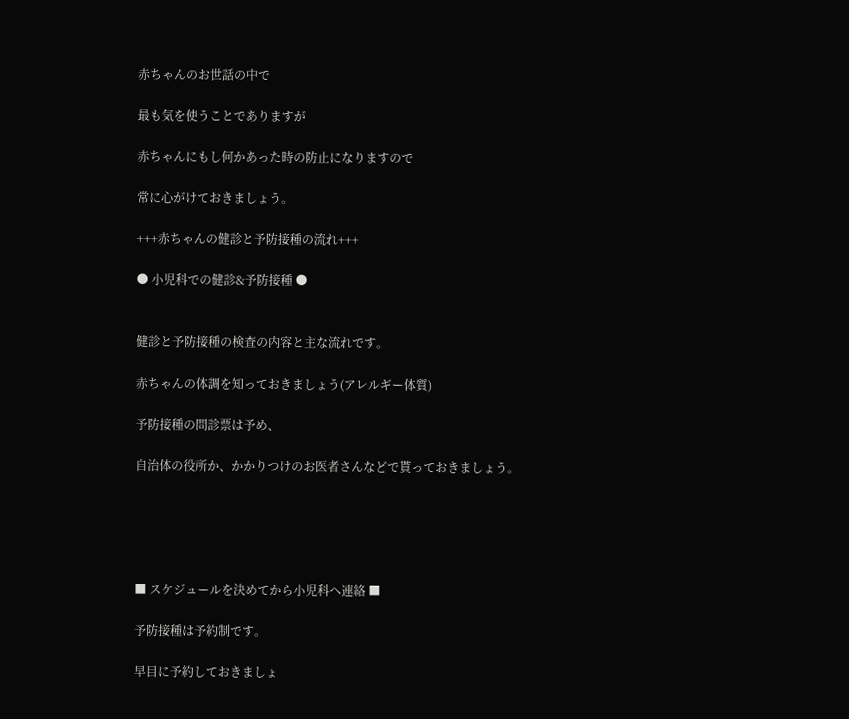赤ちゃんのお世話の中で

最も気を使うことでありますが

赤ちゃんにもし何かあった時の防止になりますので

常に心がけておきましょう。

+++赤ちゃんの健診と予防接種の流れ+++

● 小児科での健診&予防接種 ●


健診と予防接種の検査の内容と主な流れです。

赤ちゃんの体調を知っておきましょう(アレルギー体質)

予防接種の問診票は予め、

自治体の役所か、かかりつけのお医者さんなどで貰っておきましょう。





■ スケジュールを決めてから小児科へ連絡 ■

予防接種は予約制です。

早目に予約しておきましょ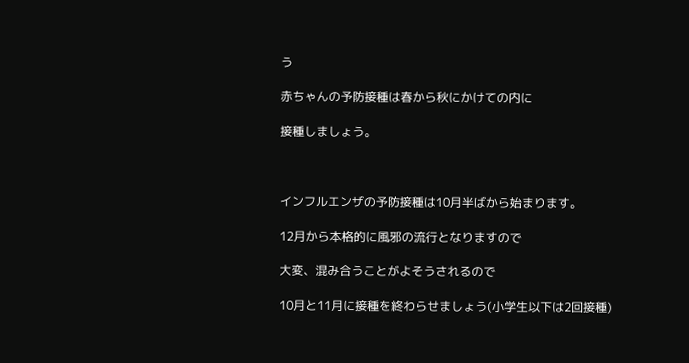う

赤ちゃんの予防接種は春から秋にかけての内に

接種しましょう。



インフルエンザの予防接種は10月半ばから始まります。

12月から本格的に風邪の流行となりますので

大変、混み合うことがよそうされるので

10月と11月に接種を終わらせましょう(小学生以下は2回接種)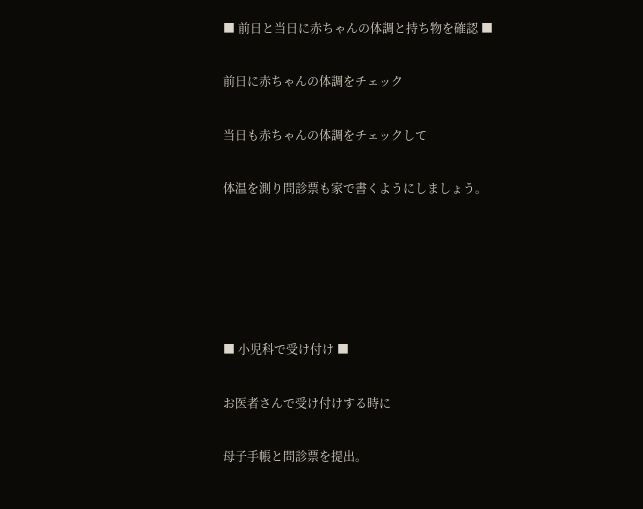■ 前日と当日に赤ちゃんの体調と持ち物を確認 ■

前日に赤ちゃんの体調をチェック

当日も赤ちゃんの体調をチェックして

体温を測り問診票も家で書くようにしましょう。





■ 小児科で受け付け ■

お医者さんで受け付けする時に

母子手帳と問診票を提出。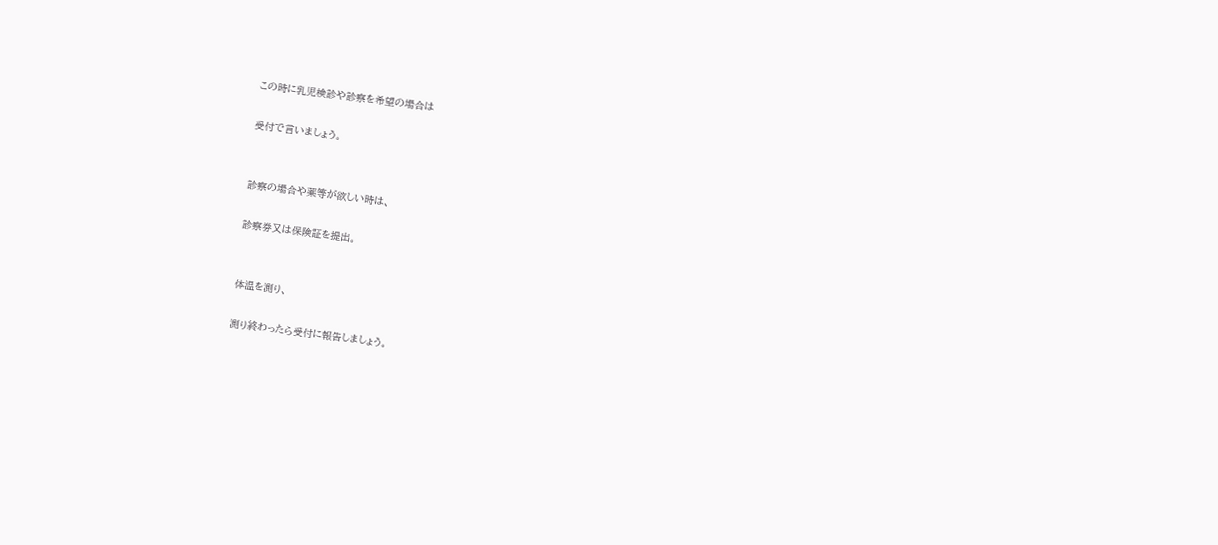この時に乳児検診や診察を希望の場合は

受付で言いましょう。


診察の場合や薬等が欲しい時は、

診察券又は保険証を提出。


体温を測り、

測り終わったら受付に報告しましょう。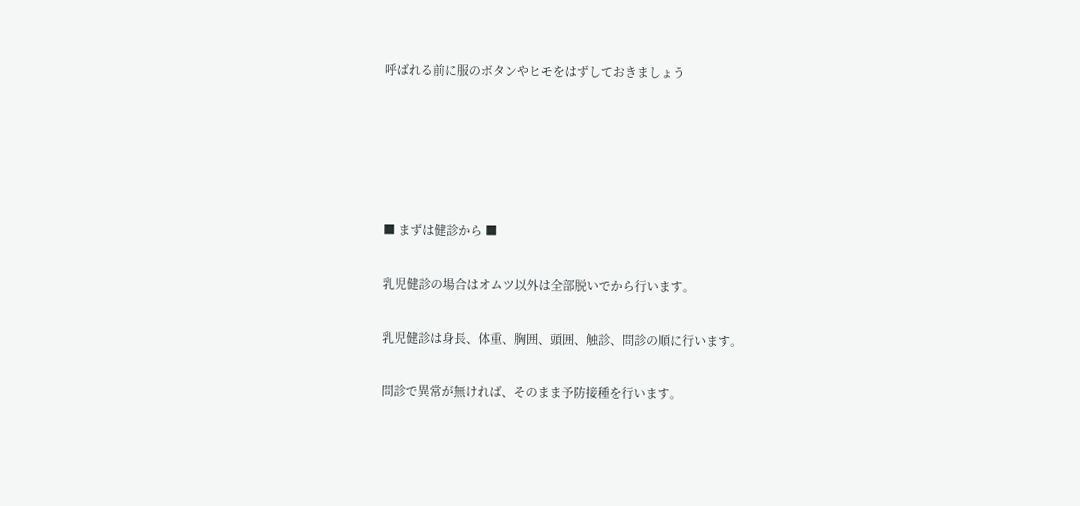呼ばれる前に服のボタンやヒモをはずしておきましょう





■ まずは健診から ■

乳児健診の場合はオムツ以外は全部脱いでから行います。

乳児健診は身長、体重、胸囲、頭囲、触診、問診の順に行います。

問診で異常が無ければ、そのまま予防接種を行います。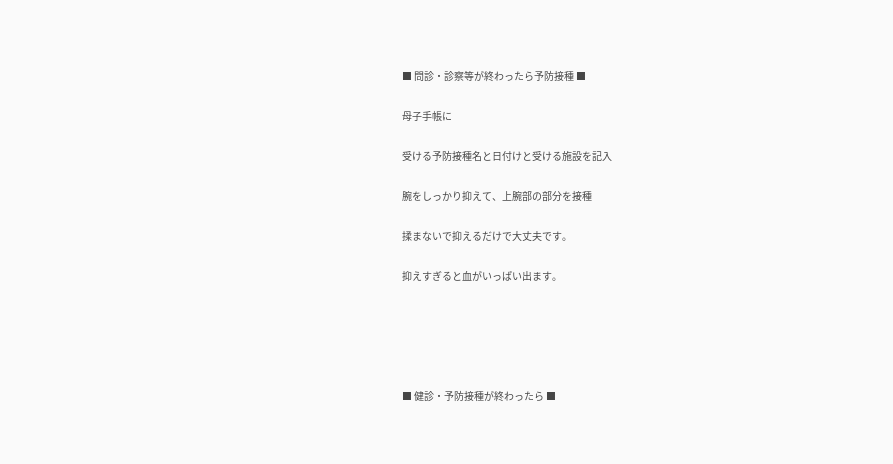■ 問診・診察等が終わったら予防接種 ■

母子手帳に

受ける予防接種名と日付けと受ける施設を記入

腕をしっかり抑えて、上腕部の部分を接種

揉まないで抑えるだけで大丈夫です。

抑えすぎると血がいっぱい出ます。





■ 健診・予防接種が終わったら ■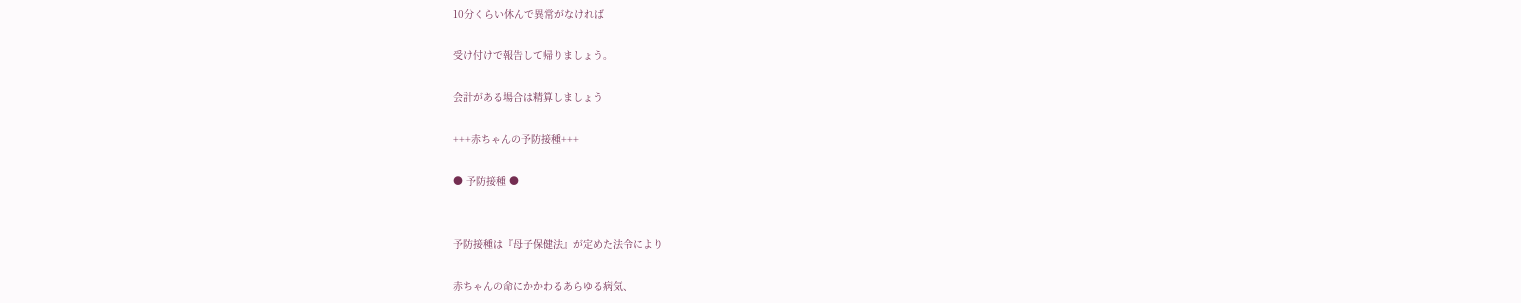10分くらい休んで異常がなければ

受け付けで報告して帰りましょう。

会計がある場合は精算しましょう

+++赤ちゃんの予防接種+++

● 予防接種 ●


予防接種は『母子保健法』が定めた法令により

赤ちゃんの命にかかわるあらゆる病気、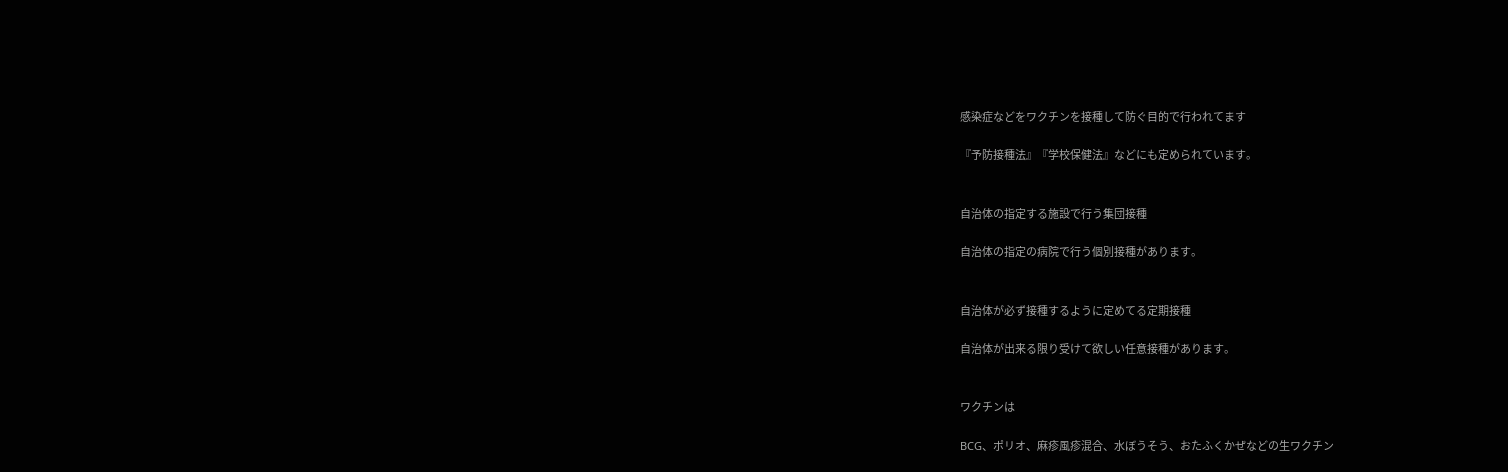感染症などをワクチンを接種して防ぐ目的で行われてます

『予防接種法』『学校保健法』などにも定められています。


自治体の指定する施設で行う集団接種

自治体の指定の病院で行う個別接種があります。


自治体が必ず接種するように定めてる定期接種

自治体が出来る限り受けて欲しい任意接種があります。


ワクチンは

BCG、ポリオ、麻疹風疹混合、水ぼうそう、おたふくかぜなどの生ワクチン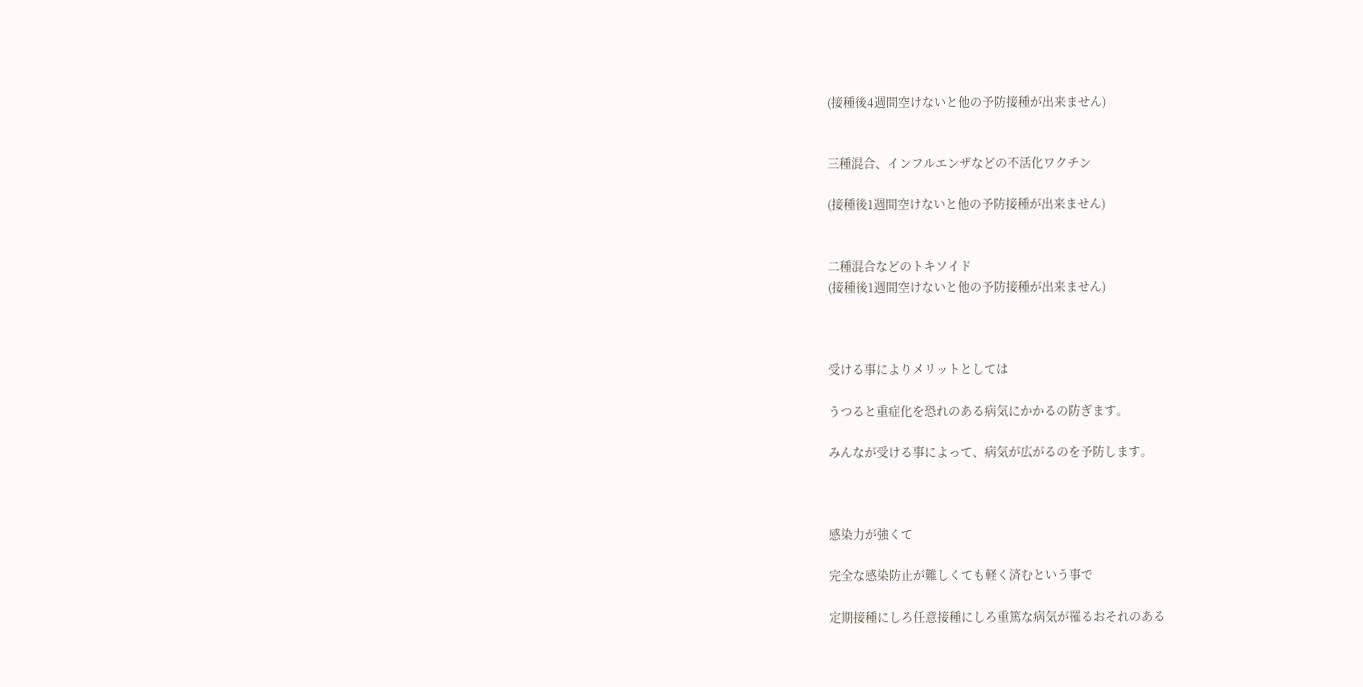(接種後4週間空けないと他の予防接種が出来ません)


三種混合、インフルエンザなどの不活化ワクチン

(接種後1週間空けないと他の予防接種が出来ません)


二種混合などのトキソイド
(接種後1週間空けないと他の予防接種が出来ません)



受ける事によりメリットとしては

うつると重症化を恐れのある病気にかかるの防ぎます。

みんなが受ける事によって、病気が広がるのを予防します。



感染力が強くて

完全な感染防止が難しくても軽く済むという事で

定期接種にしろ任意接種にしろ重篤な病気が罹るおそれのある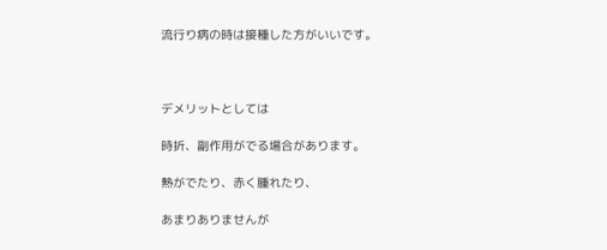流行り病の時は接種した方がいいです。



デメリットとしては

時折、副作用がでる場合があります。

熱がでたり、赤く腫れたり、

あまりありませんが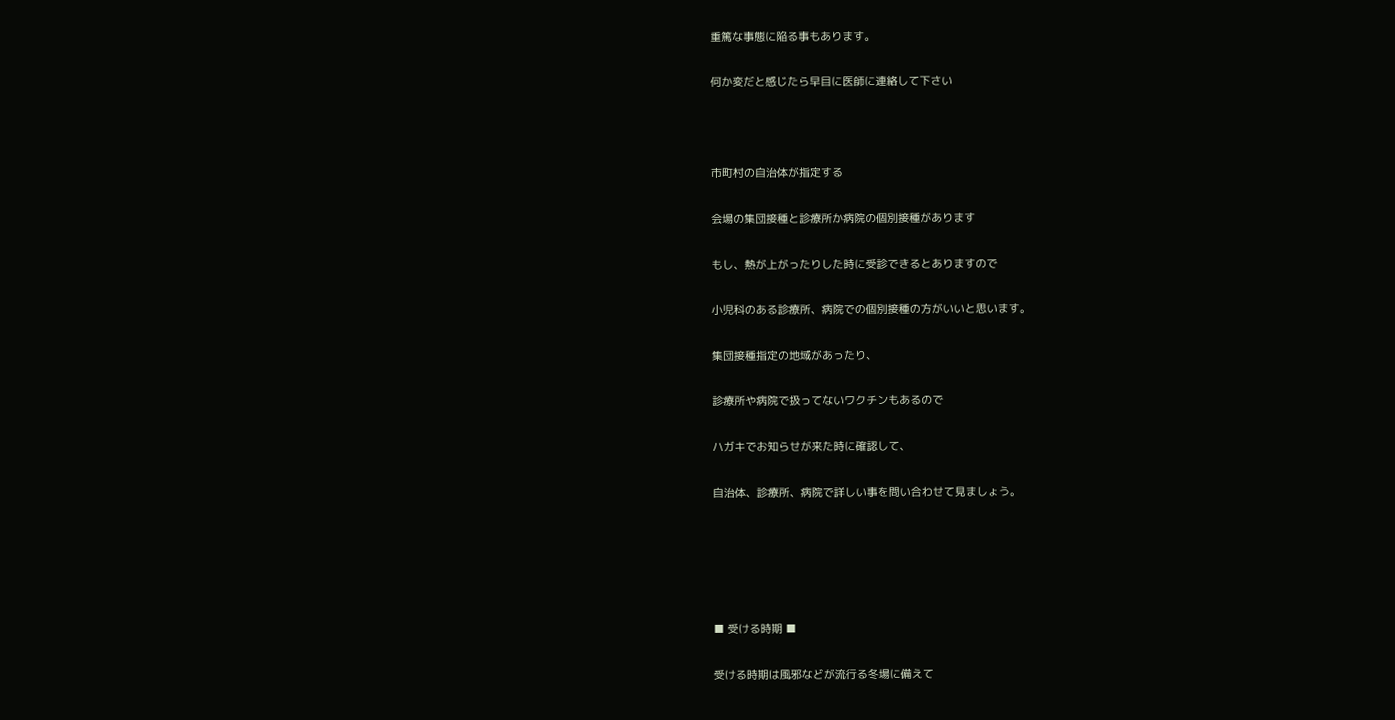重篤な事態に陥る事もあります。

何か変だと感じたら早目に医師に連絡して下さい



市町村の自治体が指定する

会場の集団接種と診療所か病院の個別接種があります

もし、熱が上がったりした時に受診できるとありますので

小児科のある診療所、病院での個別接種の方がいいと思います。

集団接種指定の地域があったり、

診療所や病院で扱ってないワクチンもあるので

ハガキでお知らせが来た時に確認して、

自治体、診療所、病院で詳しい事を問い合わせて見ましょう。





■ 受ける時期 ■

受ける時期は風邪などが流行る冬場に備えて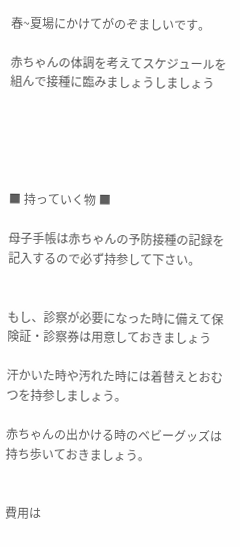春~夏場にかけてがのぞましいです。

赤ちゃんの体調を考えてスケジュールを組んで接種に臨みましょうしましょう





■ 持っていく物 ■

母子手帳は赤ちゃんの予防接種の記録を記入するので必ず持参して下さい。


もし、診察が必要になった時に備えて保険証・診察券は用意しておきましょう

汗かいた時や汚れた時には着替えとおむつを持参しましょう。

赤ちゃんの出かける時のベビーグッズは持ち歩いておきましょう。


費用は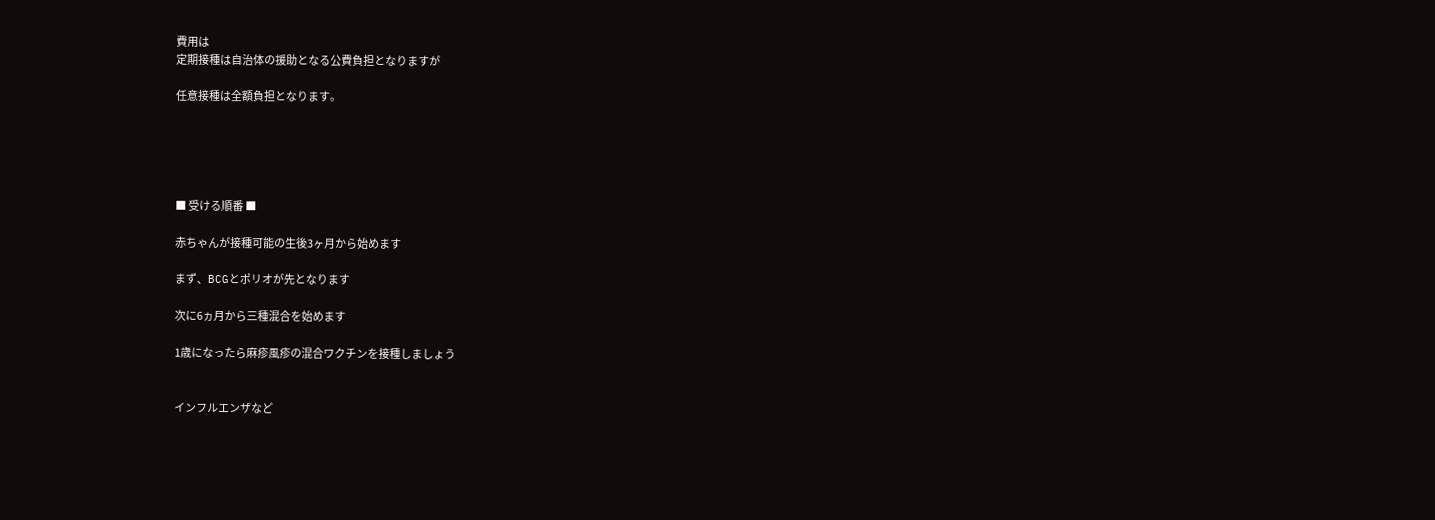費用は
定期接種は自治体の援助となる公費負担となりますが

任意接種は全額負担となります。





■ 受ける順番 ■

赤ちゃんが接種可能の生後3ヶ月から始めます

まず、BCGとポリオが先となります

次に6ヵ月から三種混合を始めます

1歳になったら麻疹風疹の混合ワクチンを接種しましょう


インフルエンザなど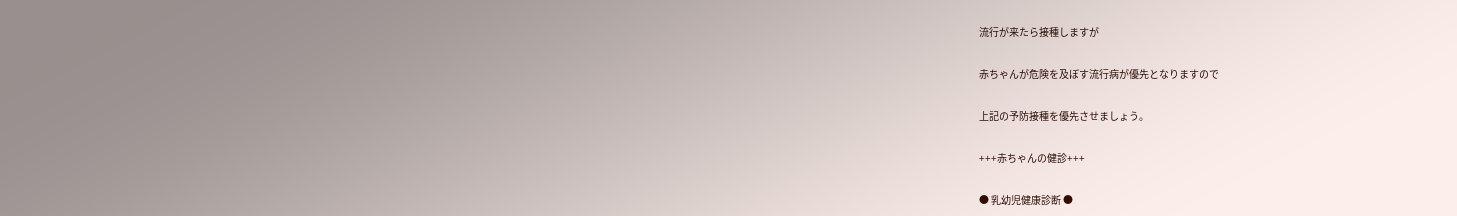流行が来たら接種しますが

赤ちゃんが危険を及ぼす流行病が優先となりますので

上記の予防接種を優先させましょう。

+++赤ちゃんの健診+++

● 乳幼児健康診断 ●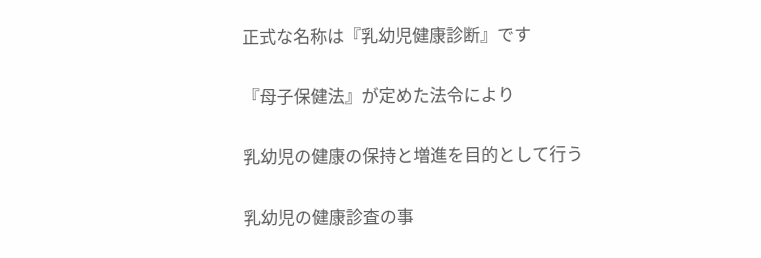正式な名称は『乳幼児健康診断』です

『母子保健法』が定めた法令により

乳幼児の健康の保持と増進を目的として行う

乳幼児の健康診査の事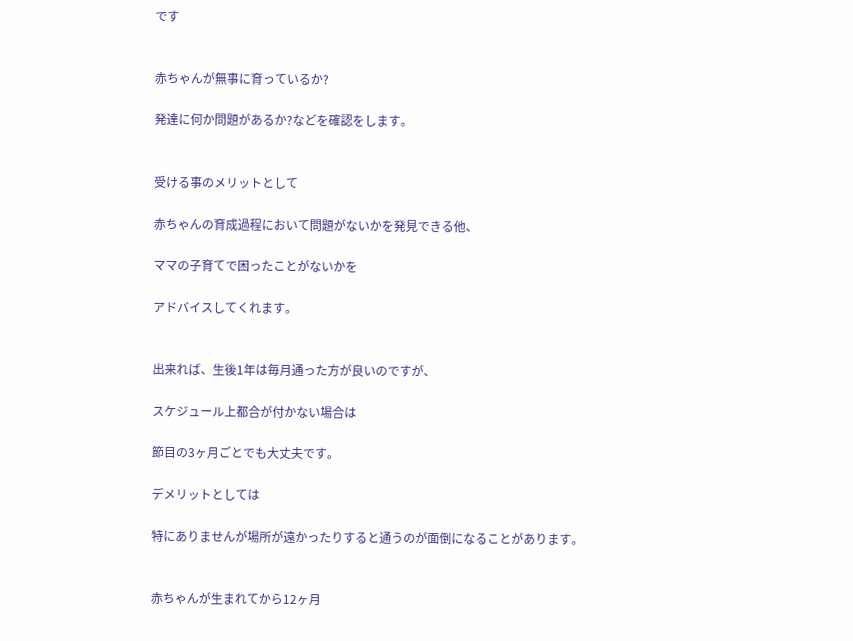です


赤ちゃんが無事に育っているか?

発達に何か問題があるか?などを確認をします。


受ける事のメリットとして

赤ちゃんの育成過程において問題がないかを発見できる他、

ママの子育てで困ったことがないかを

アドバイスしてくれます。


出来れば、生後1年は毎月通った方が良いのですが、

スケジュール上都合が付かない場合は

節目の3ヶ月ごとでも大丈夫です。

デメリットとしては

特にありませんが場所が遠かったりすると通うのが面倒になることがあります。


赤ちゃんが生まれてから12ヶ月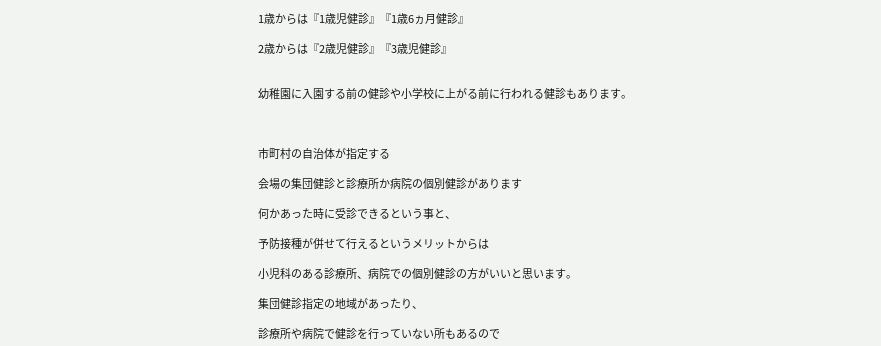1歳からは『1歳児健診』『1歳6ヵ月健診』

2歳からは『2歳児健診』『3歳児健診』


幼稚園に入園する前の健診や小学校に上がる前に行われる健診もあります。



市町村の自治体が指定する

会場の集団健診と診療所か病院の個別健診があります

何かあった時に受診できるという事と、

予防接種が併せて行えるというメリットからは

小児科のある診療所、病院での個別健診の方がいいと思います。

集団健診指定の地域があったり、

診療所や病院で健診を行っていない所もあるので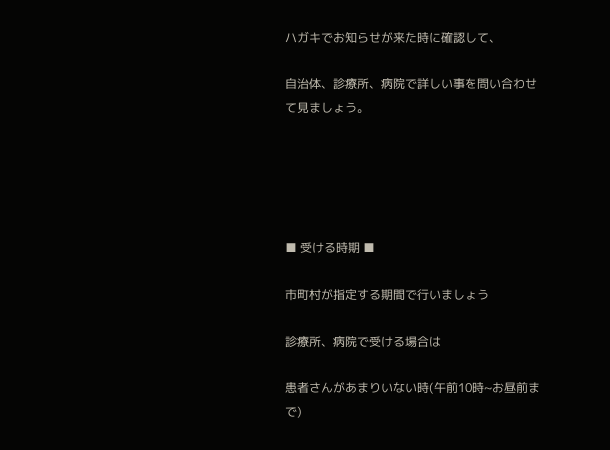ハガキでお知らせが来た時に確認して、

自治体、診療所、病院で詳しい事を問い合わせて見ましょう。





■ 受ける時期 ■

市町村が指定する期間で行いましょう

診療所、病院で受ける場合は

患者さんがあまりいない時(午前10時~お昼前まで)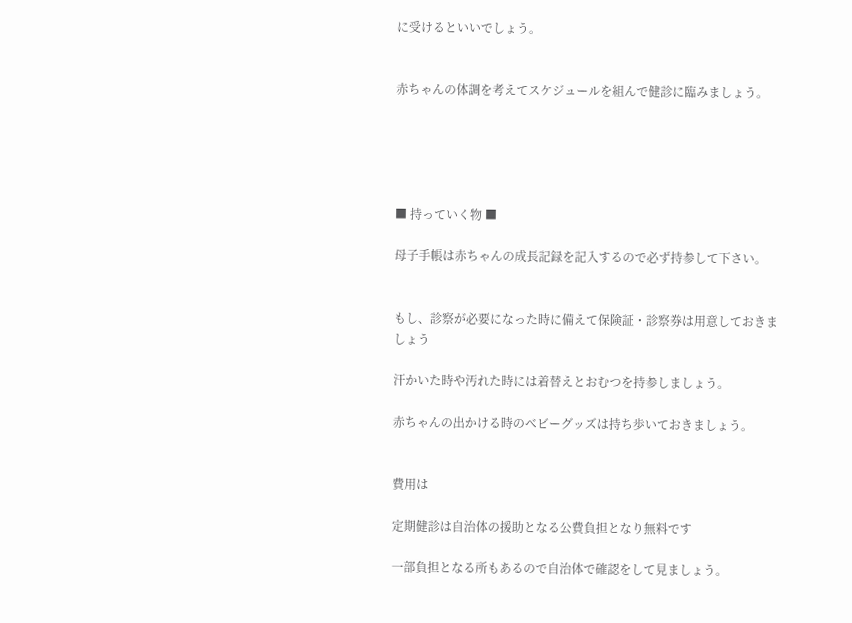に受けるといいでしょう。


赤ちゃんの体調を考えてスケジュールを組んで健診に臨みましょう。





■ 持っていく物 ■

母子手帳は赤ちゃんの成長記録を記入するので必ず持参して下さい。


もし、診察が必要になった時に備えて保険証・診察券は用意しておきましょう

汗かいた時や汚れた時には着替えとおむつを持参しましょう。

赤ちゃんの出かける時のベビーグッズは持ち歩いておきましょう。


費用は

定期健診は自治体の援助となる公費負担となり無料です

一部負担となる所もあるので自治体で確認をして見ましょう。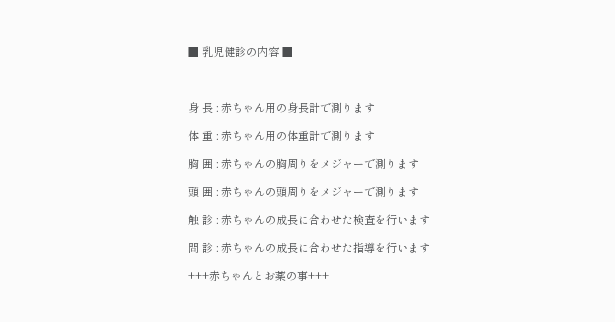■ 乳児健診の内容 ■



身 長 : 赤ちゃん用の身長計で測ります

体 重 : 赤ちゃん用の体重計で測ります

胸 囲 : 赤ちゃんの胸周りをメジャーで測ります

頭 囲 : 赤ちゃんの頭周りをメジャーで測ります

触 診 : 赤ちゃんの成長に合わせた検査を行います

問 診 : 赤ちゃんの成長に合わせた指導を行います

+++赤ちゃんとお薬の事+++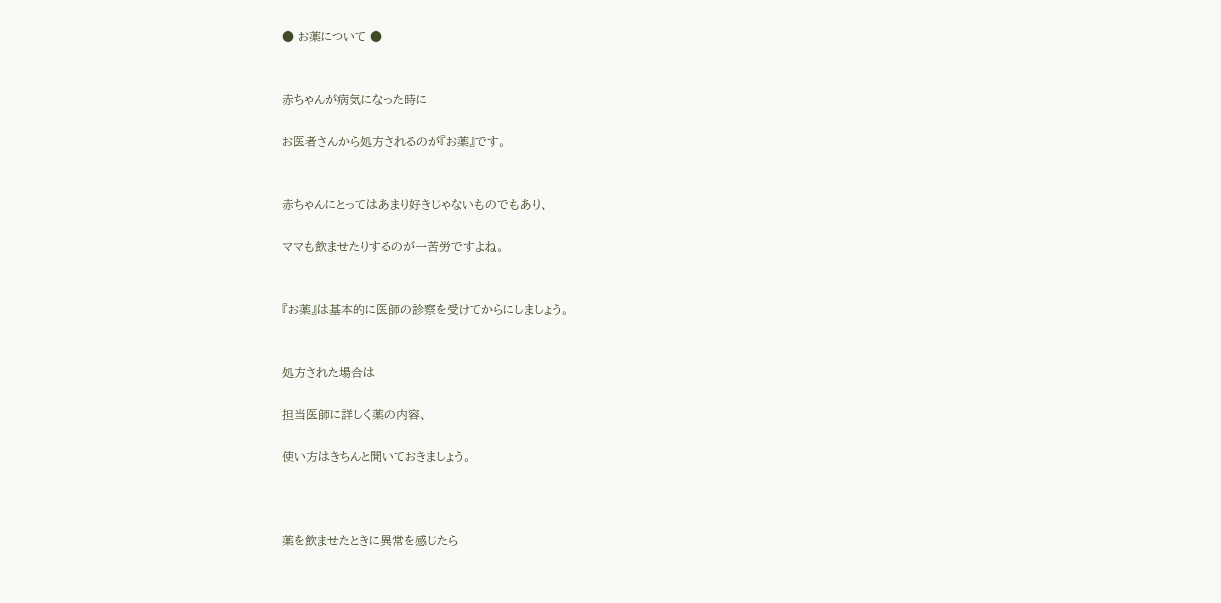● お薬について ●


赤ちゃんが病気になった時に

お医者さんから処方されるのが『お薬』です。


赤ちゃんにとってはあまり好きじゃないものでもあり、

ママも飲ませたりするのが一苦労ですよね。


『お薬』は基本的に医師の診察を受けてからにしましょう。


処方された場合は

担当医師に詳しく薬の内容、

使い方はきちんと聞いておきましょう。



薬を飲ませたときに異常を感じたら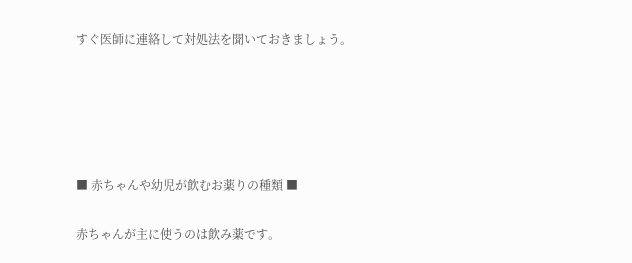すぐ医師に連絡して対処法を聞いておきましょう。





■ 赤ちゃんや幼児が飲むお薬りの種類 ■

赤ちゃんが主に使うのは飲み薬です。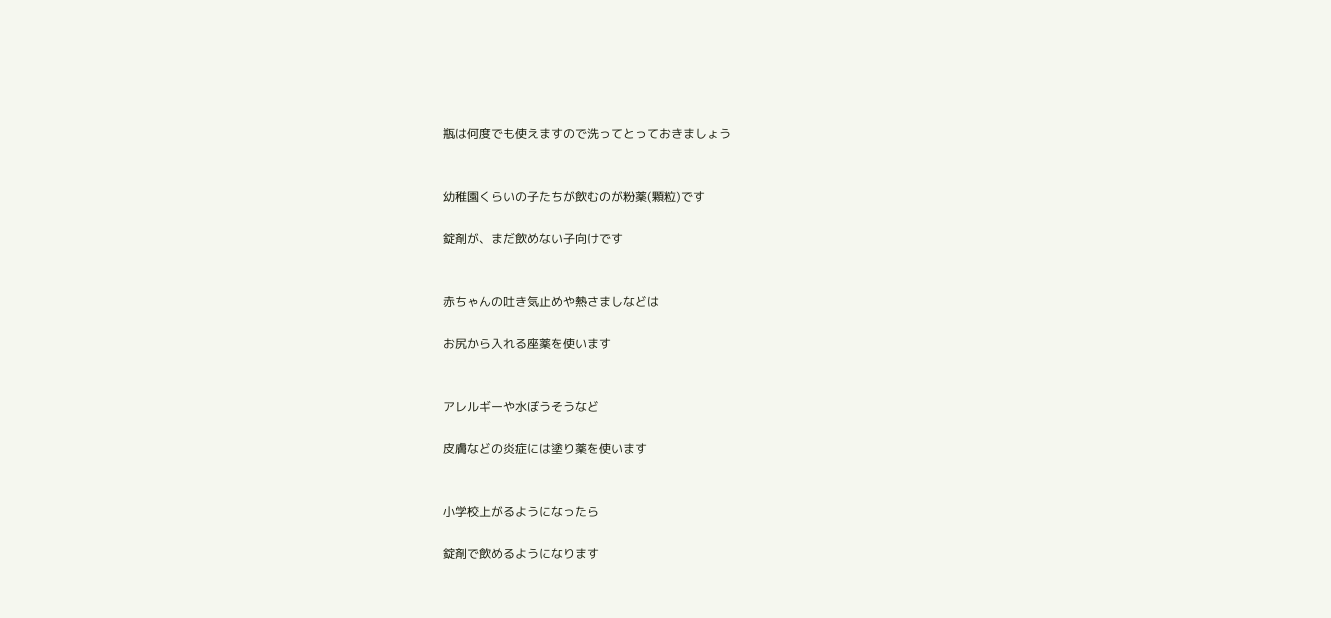瓶は何度でも使えますので洗ってとっておきましょう


幼稚園くらいの子たちが飲むのが粉薬(顆粒)です

錠剤が、まだ飲めない子向けです


赤ちゃんの吐き気止めや熱さましなどは

お尻から入れる座薬を使います


アレルギーや水ぼうそうなど

皮膚などの炎症には塗り薬を使います


小学校上がるようになったら

錠剤で飲めるようになります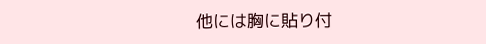他には胸に貼り付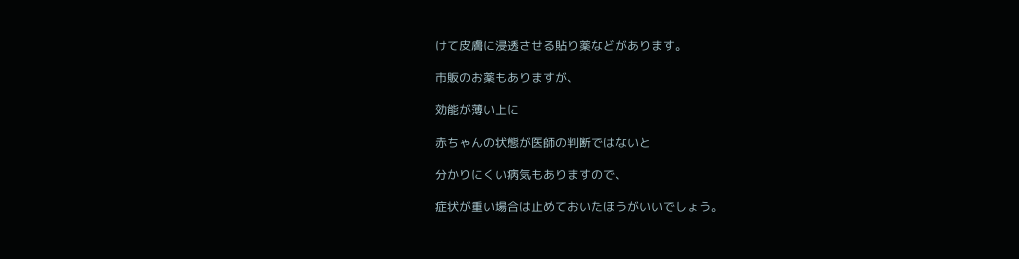けて皮膚に浸透させる貼り薬などがあります。

市販のお薬もありますが、

効能が薄い上に

赤ちゃんの状態が医師の判断ではないと

分かりにくい病気もありますので、

症状が重い場合は止めておいたほうがいいでしょう。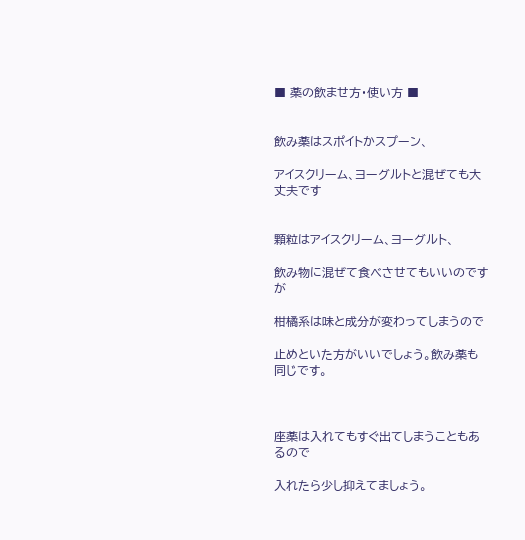■ 薬の飲ませ方・使い方 ■


飲み薬はスポイトかスプーン、

アイスクリーム、ヨーグルトと混ぜても大丈夫です


顆粒はアイスクリーム、ヨーグルト、

飲み物に混ぜて食べさせてもいいのですが

柑橘系は味と成分が変わってしまうので

止めといた方がいいでしょう。飲み薬も同じです。



座薬は入れてもすぐ出てしまうこともあるので

入れたら少し抑えてましょう。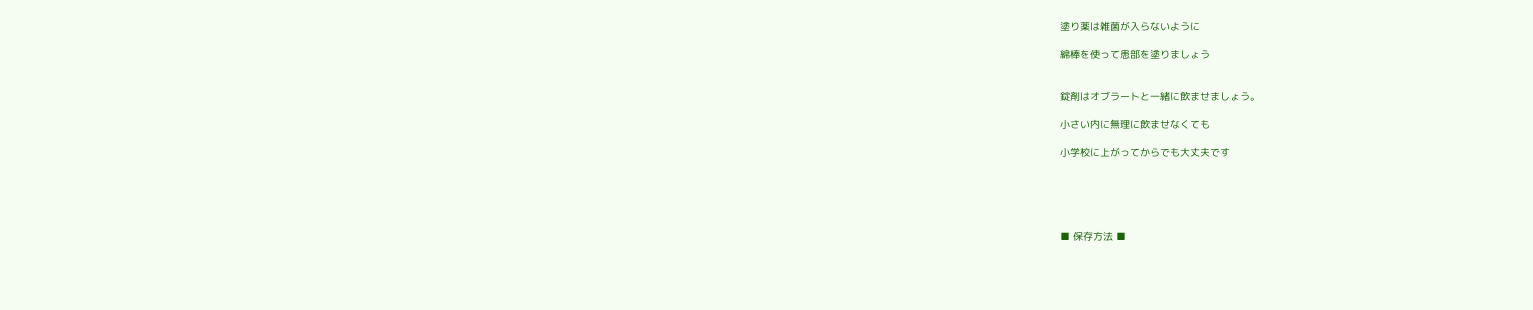塗り薬は雑菌が入らないように

綿棒を使って患部を塗りましょう


錠剤はオブラートと一緒に飲ませましょう。

小さい内に無理に飲ませなくても

小学校に上がってからでも大丈夫です





■ 保存方法 ■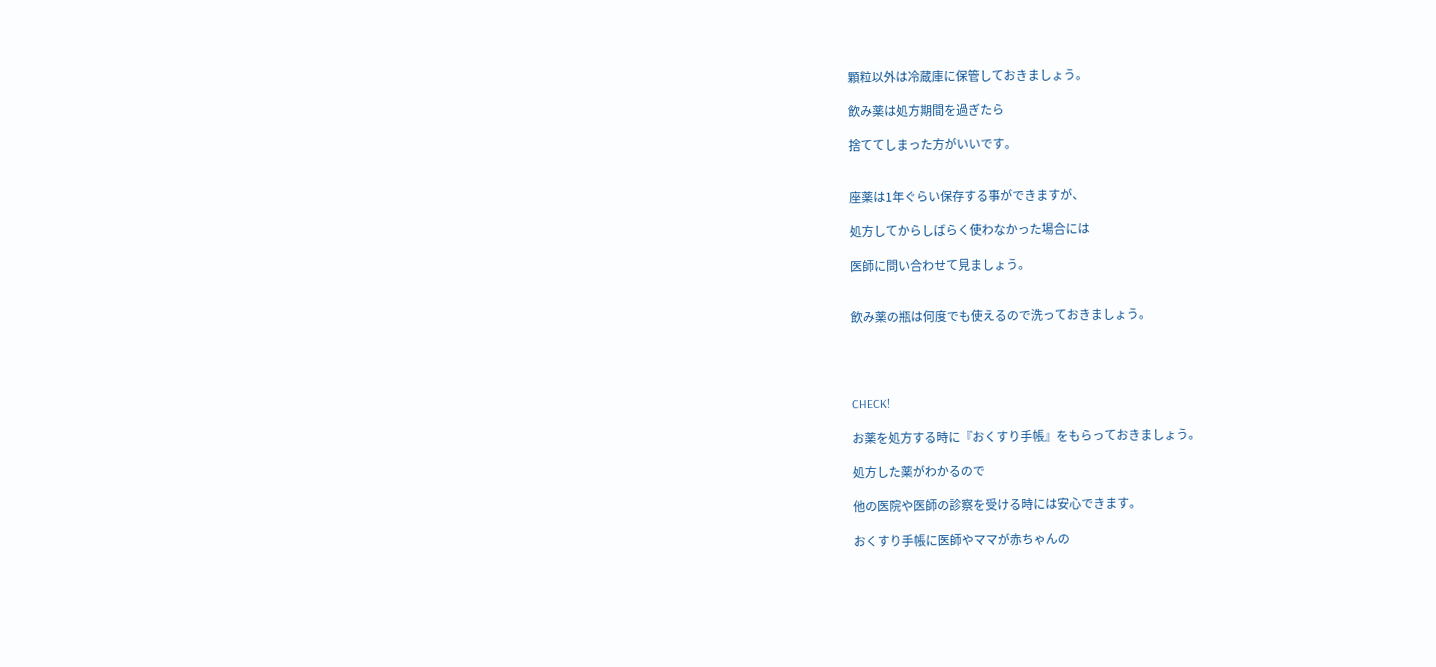顆粒以外は冷蔵庫に保管しておきましょう。

飲み薬は処方期間を過ぎたら

捨ててしまった方がいいです。


座薬は1年ぐらい保存する事ができますが、

処方してからしばらく使わなかった場合には

医師に問い合わせて見ましょう。


飲み薬の瓶は何度でも使えるので洗っておきましょう。




CHECK!

お薬を処方する時に『おくすり手帳』をもらっておきましょう。

処方した薬がわかるので

他の医院や医師の診察を受ける時には安心できます。

おくすり手帳に医師やママが赤ちゃんの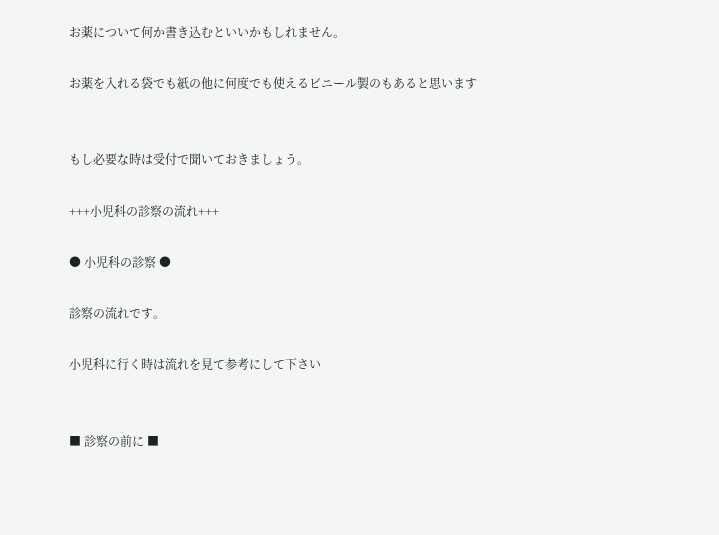お薬について何か書き込むといいかもしれません。

お薬を入れる袋でも紙の他に何度でも使えるビニール製のもあると思います


もし必要な時は受付で聞いておきましょう。

+++小児科の診察の流れ+++

● 小児科の診察 ●

診察の流れです。

小児科に行く時は流れを見て参考にして下さい


■ 診察の前に ■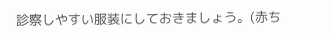診察しやすい服装にしておきましょう。(赤ち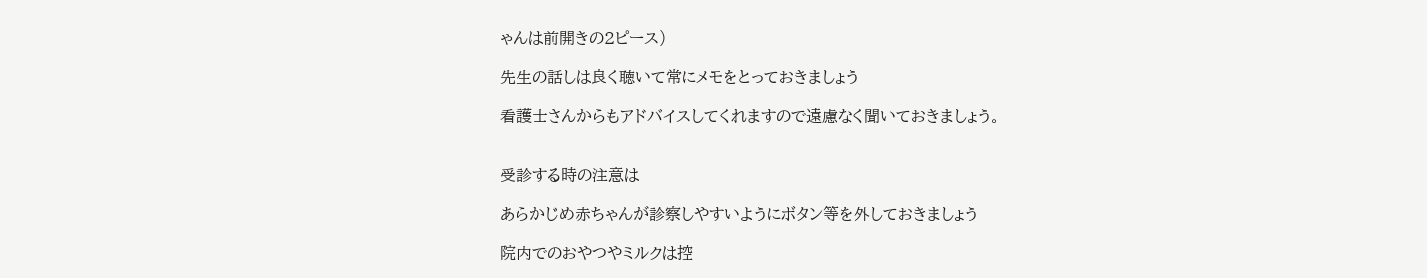ゃんは前開きの2ピース)

先生の話しは良く聴いて常にメモをとっておきましょう

看護士さんからもアドバイスしてくれますので遠慮なく聞いておきましょう。


受診する時の注意は

あらかじめ赤ちゃんが診察しやすいようにボタン等を外しておきましょう

院内でのおやつやミルクは控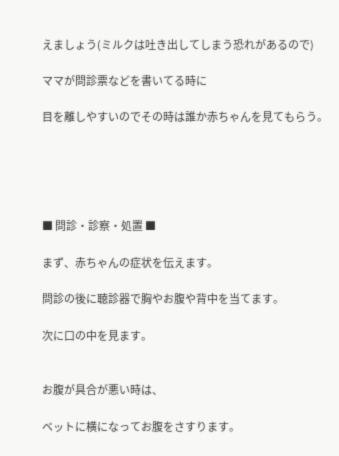えましょう(ミルクは吐き出してしまう恐れがあるので)

ママが問診票などを書いてる時に

目を離しやすいのでその時は誰か赤ちゃんを見てもらう。





■ 問診・診察・処置 ■

まず、赤ちゃんの症状を伝えます。

問診の後に聴診器で胸やお腹や背中を当てます。

次に口の中を見ます。


お腹が具合が悪い時は、

ベットに横になってお腹をさすります。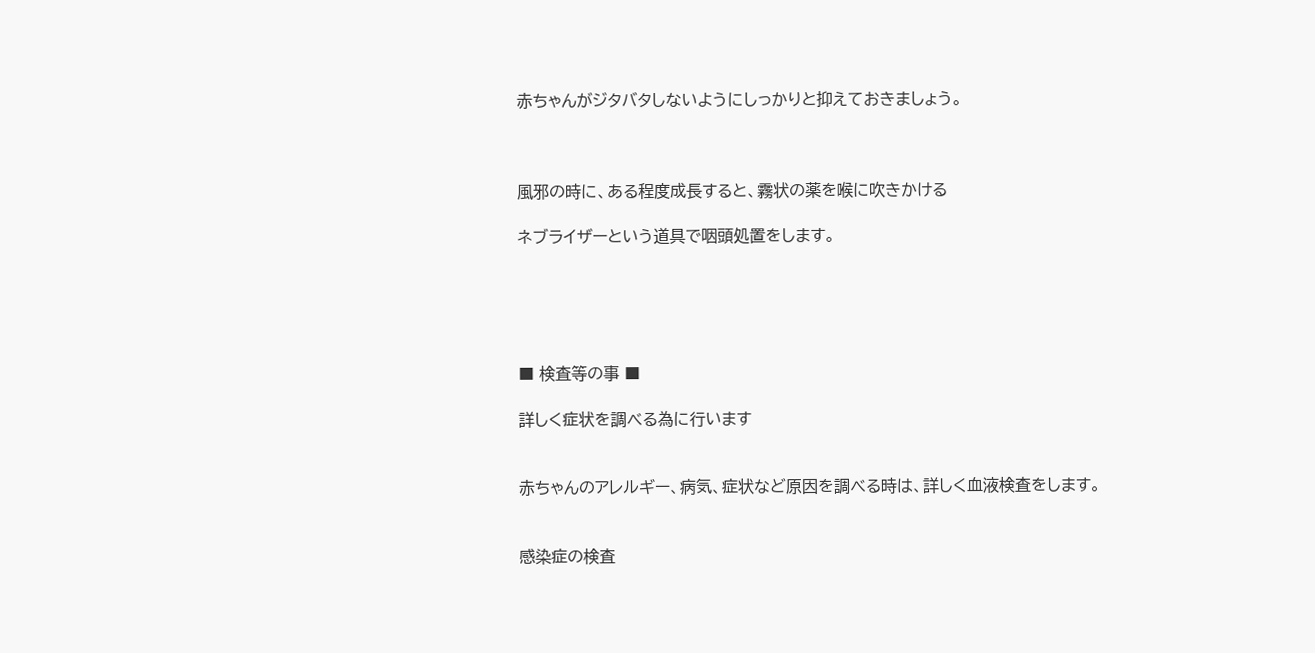赤ちゃんがジタバタしないようにしっかりと抑えておきましょう。



風邪の時に、ある程度成長すると、霧状の薬を喉に吹きかける

ネブライザーという道具で咽頭処置をします。





■ 検査等の事 ■

詳しく症状を調べる為に行います


赤ちゃんのアレルギー、病気、症状など原因を調べる時は、詳しく血液検査をします。


感染症の検査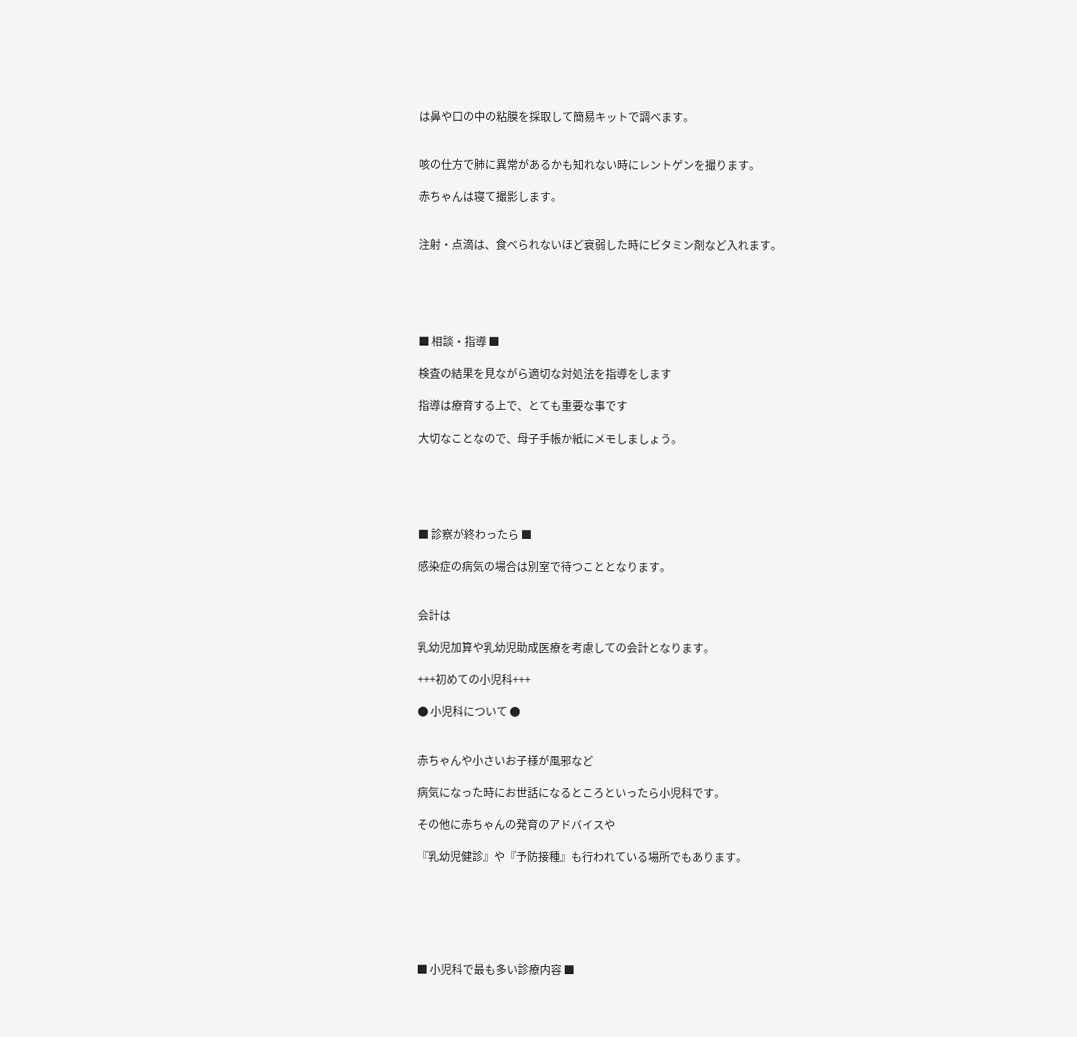は鼻や口の中の粘膜を採取して簡易キットで調べます。


咳の仕方で肺に異常があるかも知れない時にレントゲンを撮ります。

赤ちゃんは寝て撮影します。


注射・点滴は、食べられないほど衰弱した時にビタミン剤など入れます。





■ 相談・指導 ■

検査の結果を見ながら適切な対処法を指導をします

指導は療育する上で、とても重要な事です

大切なことなので、母子手帳か紙にメモしましょう。





■ 診察が終わったら ■

感染症の病気の場合は別室で待つこととなります。


会計は

乳幼児加算や乳幼児助成医療を考慮しての会計となります。

+++初めての小児科+++

● 小児科について ●


赤ちゃんや小さいお子様が風邪など

病気になった時にお世話になるところといったら小児科です。

その他に赤ちゃんの発育のアドバイスや

『乳幼児健診』や『予防接種』も行われている場所でもあります。






■ 小児科で最も多い診療内容 ■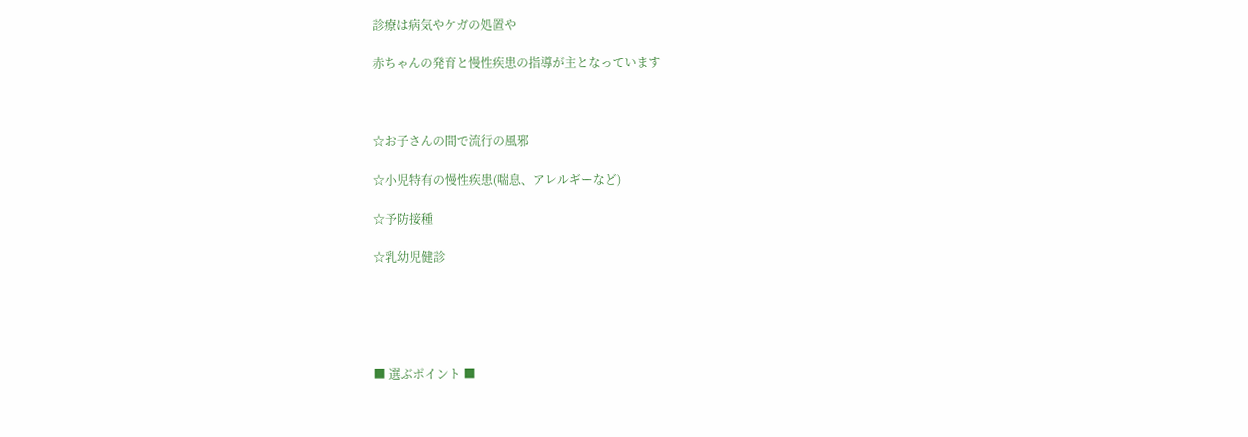診療は病気やケガの処置や

赤ちゃんの発育と慢性疾患の指導が主となっています



☆お子さんの間で流行の風邪

☆小児特有の慢性疾患(喘息、アレルギーなど)

☆予防接種

☆乳幼児健診





■ 選ぶポイント ■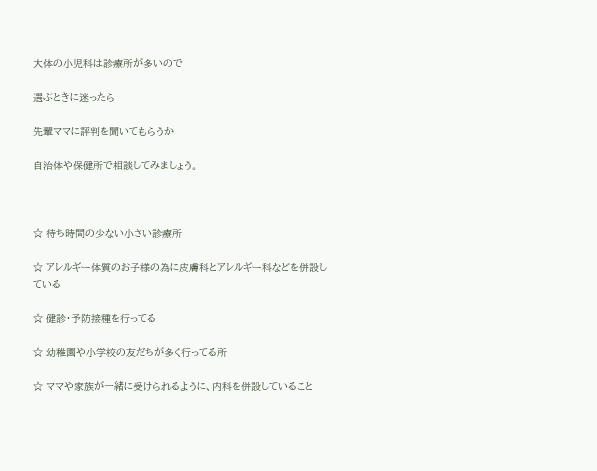大体の小児科は診療所が多いので

選ぶときに迷ったら

先輩ママに評判を聞いてもらうか

自治体や保健所で相談してみましょう。



☆ 待ち時間の少ない小さい診療所

☆ アレルギー体質のお子様の為に皮膚科とアレルギー科などを併設している

☆ 健診・予防接種を行ってる

☆ 幼稚園や小学校の友だちが多く行ってる所

☆ ママや家族が一緒に受けられるように、内科を併設していること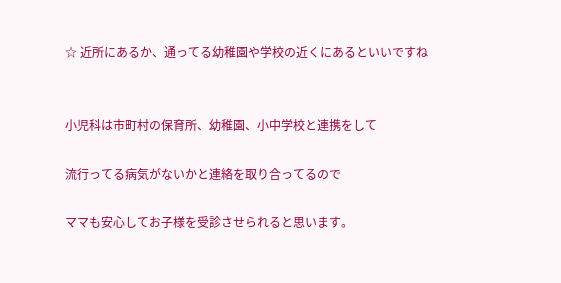☆ 近所にあるか、通ってる幼稚園や学校の近くにあるといいですね


小児科は市町村の保育所、幼稚園、小中学校と連携をして

流行ってる病気がないかと連絡を取り合ってるので

ママも安心してお子様を受診させられると思います。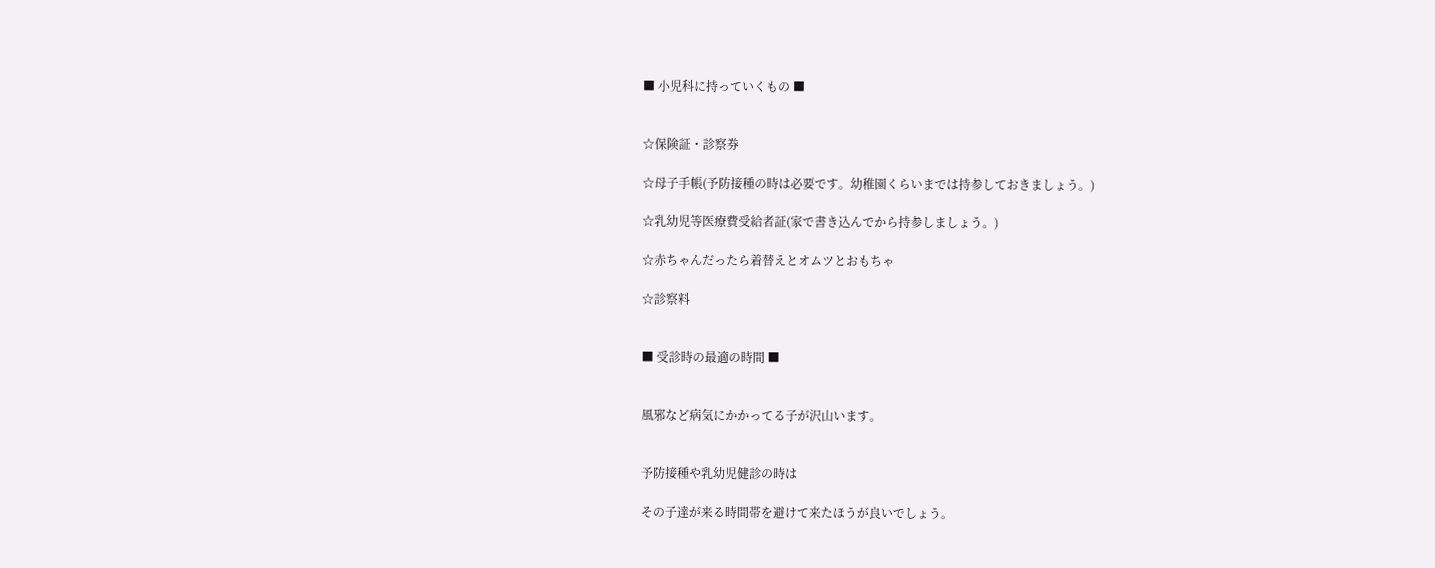■ 小児科に持っていくもの ■


☆保険証・診察券

☆母子手帳(予防接種の時は必要です。幼稚園くらいまでは持参しておきましょう。)

☆乳幼児等医療費受給者証(家で書き込んでから持参しましょう。)

☆赤ちゃんだったら着替えとオムツとおもちゃ

☆診察料


■ 受診時の最適の時間 ■


風邪など病気にかかってる子が沢山います。


予防接種や乳幼児健診の時は

その子達が来る時間帯を避けて来たほうが良いでしょう。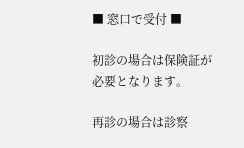■ 窓口で受付 ■

初診の場合は保険証が必要となります。

再診の場合は診察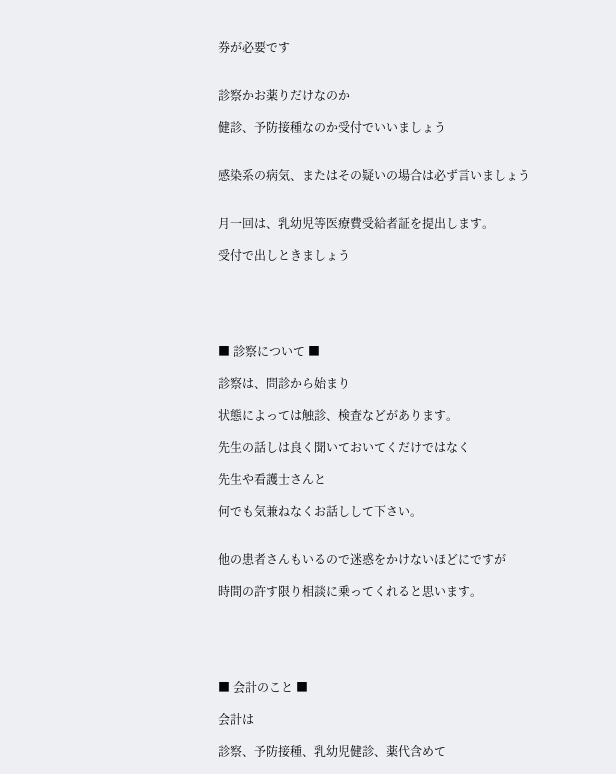券が必要です


診察かお薬りだけなのか

健診、予防接種なのか受付でいいましょう


感染系の病気、またはその疑いの場合は必ず言いましょう


月一回は、乳幼児等医療費受給者証を提出します。

受付で出しときましょう





■ 診察について ■

診察は、問診から始まり

状態によっては触診、検査などがあります。

先生の話しは良く聞いておいてくだけではなく

先生や看護士さんと

何でも気兼ねなくお話しして下さい。


他の患者さんもいるので迷惑をかけないほどにですが

時間の許す限り相談に乗ってくれると思います。





■ 会計のこと ■

会計は

診察、予防接種、乳幼児健診、薬代含めて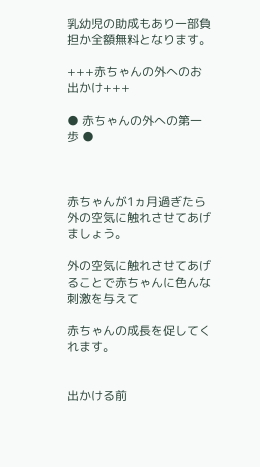乳幼児の助成もあり一部負担か全額無料となります。

+++赤ちゃんの外へのお出かけ+++

● 赤ちゃんの外への第一歩 ●



赤ちゃんが1ヵ月過ぎたら外の空気に触れさせてあげましょう。

外の空気に触れさせてあげることで赤ちゃんに色んな刺激を与えて

赤ちゃんの成長を促してくれます。


出かける前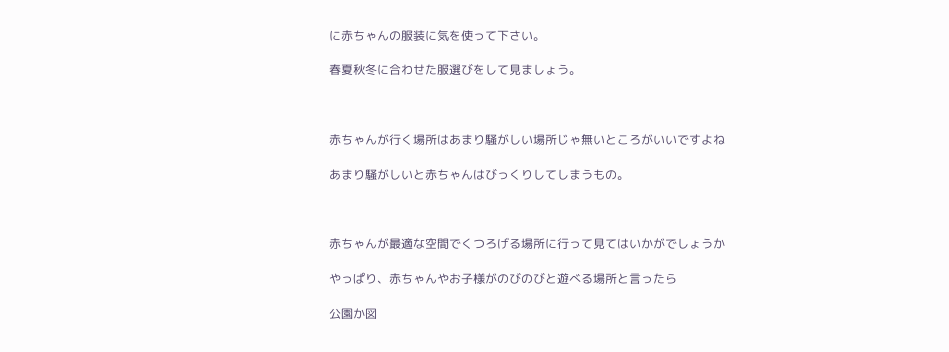に赤ちゃんの服装に気を使って下さい。

春夏秋冬に合わせた服選びをして見ましょう。



赤ちゃんが行く場所はあまり騒がしい場所じゃ無いところがいいですよね

あまり騒がしいと赤ちゃんはびっくりしてしまうもの。



赤ちゃんが最適な空間でくつろげる場所に行って見てはいかがでしょうか

やっぱり、赤ちゃんやお子様がのびのびと遊べる場所と言ったら

公園か図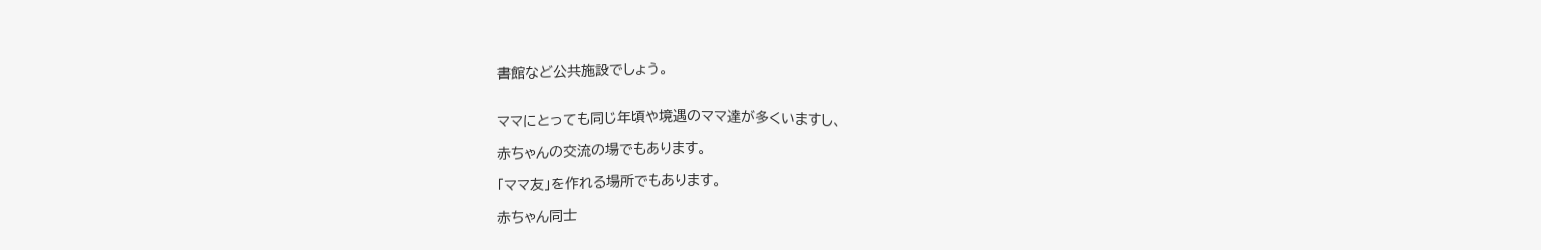書館など公共施設でしょう。


ママにとっても同じ年頃や境遇のママ達が多くいますし、

赤ちゃんの交流の場でもあります。

「ママ友」を作れる場所でもあります。

赤ちゃん同士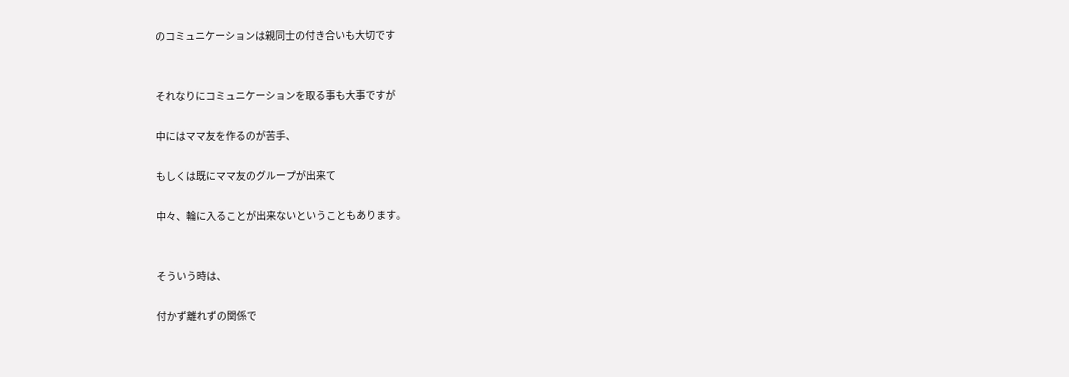のコミュニケーションは親同士の付き合いも大切です


それなりにコミュニケーションを取る事も大事ですが

中にはママ友を作るのが苦手、

もしくは既にママ友のグループが出来て

中々、輪に入ることが出来ないということもあります。


そういう時は、

付かず離れずの関係で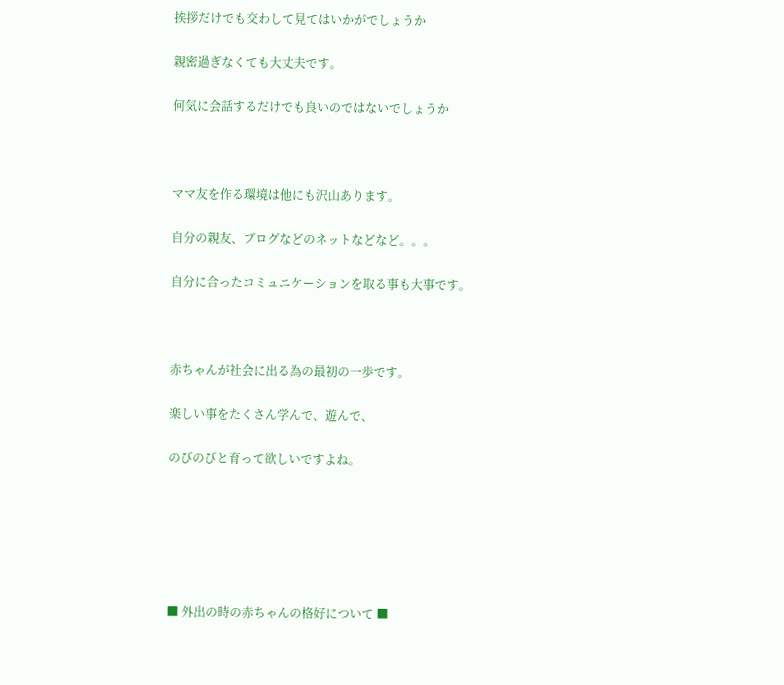挨拶だけでも交わして見てはいかがでしょうか

親密過ぎなくても大丈夫です。

何気に会話するだけでも良いのではないでしょうか



ママ友を作る環境は他にも沢山あります。

自分の親友、ブログなどのネットなどなど。。。

自分に合ったコミュニケーションを取る事も大事です。



赤ちゃんが社会に出る為の最初の一歩です。

楽しい事をたくさん学んで、遊んで、

のびのびと育って欲しいですよね。






■ 外出の時の赤ちゃんの格好について ■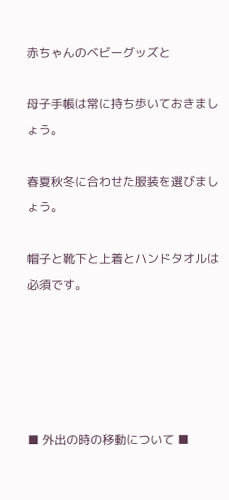赤ちゃんのベビーグッズと

母子手帳は常に持ち歩いておきましょう。

春夏秋冬に合わせた服装を選びましょう。

帽子と靴下と上着とハンドタオルは必須です。





■ 外出の時の移動について ■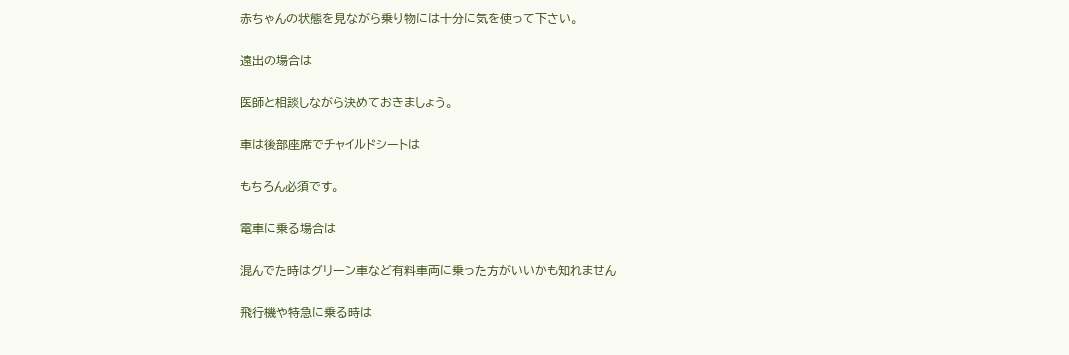赤ちゃんの状態を見ながら乗り物には十分に気を使って下さい。

遠出の場合は

医師と相談しながら決めておきましょう。

車は後部座席でチャイルドシートは

もちろん必須です。

電車に乗る場合は

混んでた時はグリーン車など有料車両に乗った方がいいかも知れません

飛行機や特急に乗る時は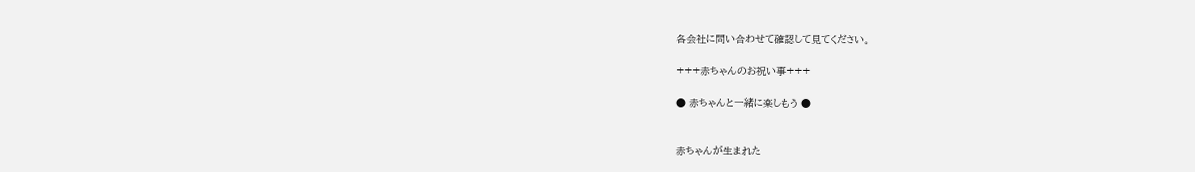各会社に問い合わせて確認して見てください。

+++赤ちゃんのお祝い事+++

● 赤ちゃんと一緒に楽しもう ●


赤ちゃんが生まれた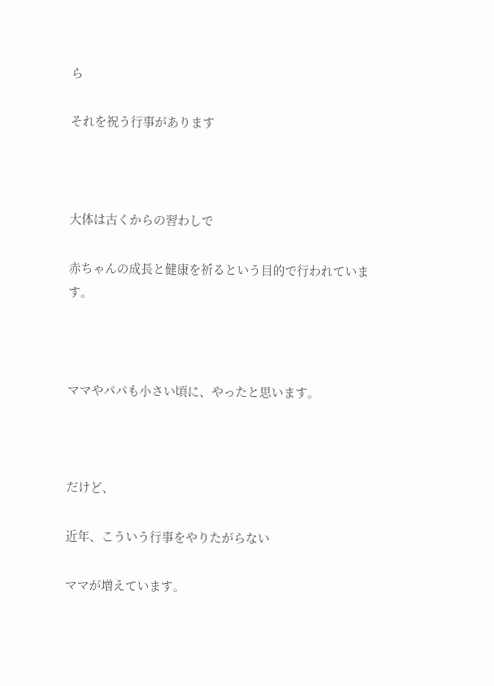ら

それを祝う行事があります



大体は古くからの習わしで

赤ちゃんの成長と健康を祈るという目的で行われています。



ママやパパも小さい頃に、やったと思います。



だけど、

近年、こういう行事をやりたがらない

ママが増えています。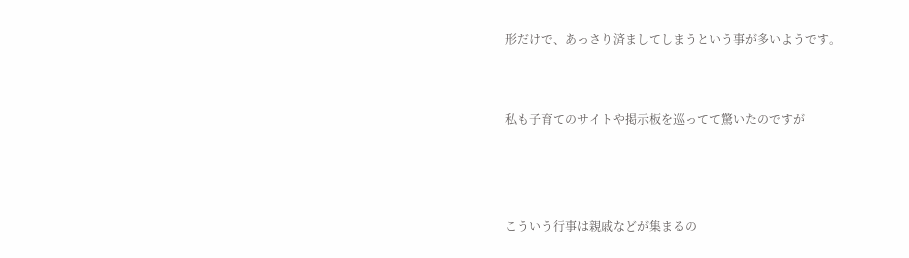形だけで、あっさり済ましてしまうという事が多いようです。


私も子育てのサイトや掲示板を巡ってて驚いたのですが



こういう行事は親戚などが集まるの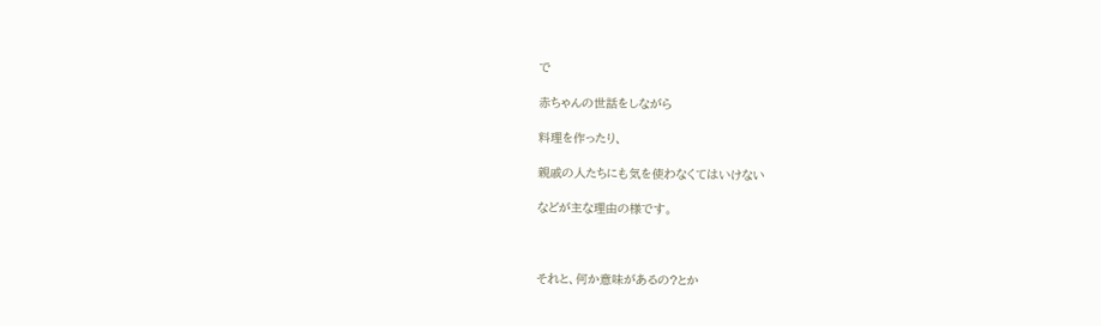で

赤ちゃんの世話をしながら

料理を作ったり、

親戚の人たちにも気を使わなくてはいけない

などが主な理由の様です。



それと、何か意味があるの?とか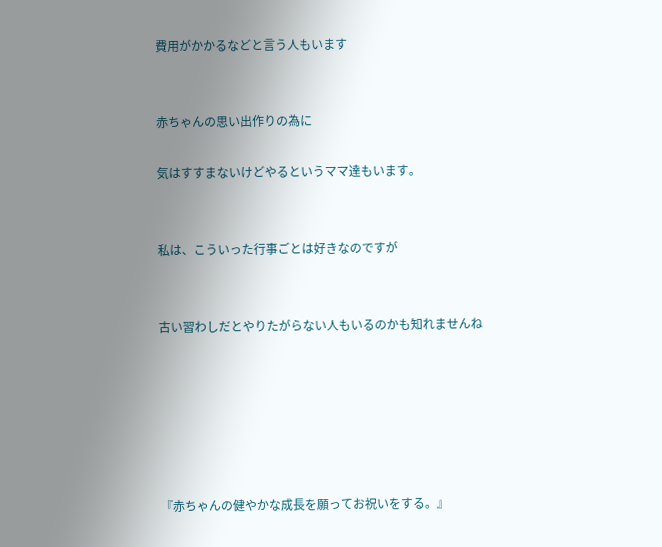費用がかかるなどと言う人もいます


赤ちゃんの思い出作りの為に

気はすすまないけどやるというママ達もいます。


私は、こういった行事ごとは好きなのですが


古い習わしだとやりたがらない人もいるのかも知れませんね






『赤ちゃんの健やかな成長を願ってお祝いをする。』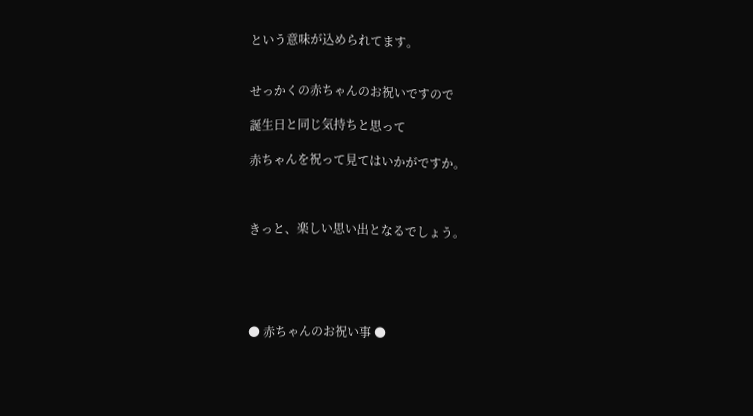という意味が込められてます。


せっかくの赤ちゃんのお祝いですので

誕生日と同じ気持ちと思って

赤ちゃんを祝って見てはいかがですか。



きっと、楽しい思い出となるでしょう。





● 赤ちゃんのお祝い事 ●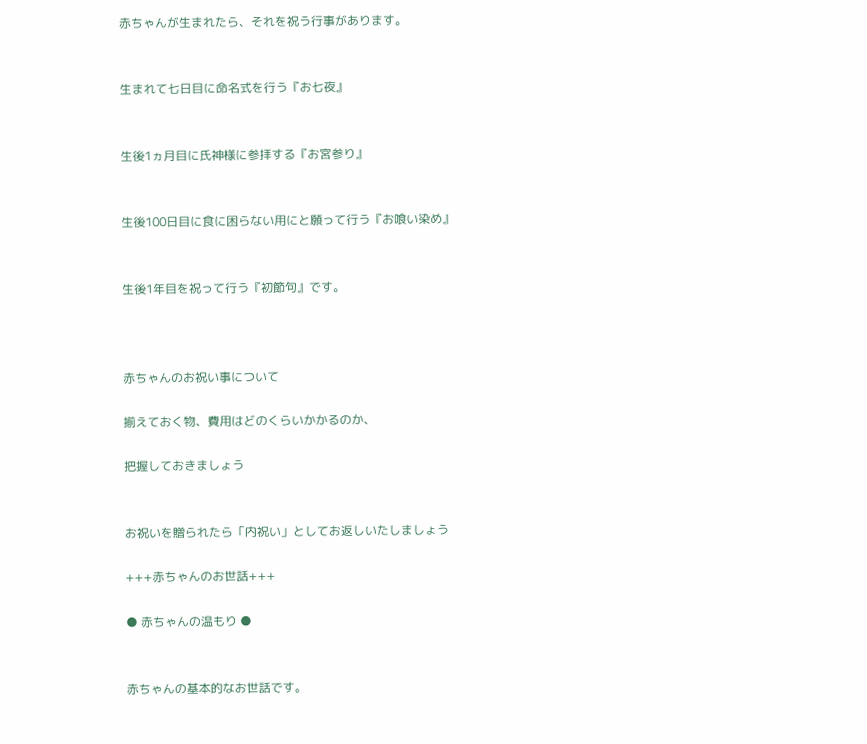赤ちゃんが生まれたら、それを祝う行事があります。


生まれて七日目に命名式を行う『お七夜』


生後1ヵ月目に氏神様に参拝する『お宮参り』


生後100日目に食に困らない用にと願って行う『お喰い染め』


生後1年目を祝って行う『初節句』です。



赤ちゃんのお祝い事について

揃えておく物、費用はどのくらいかかるのか、

把握しておきましょう


お祝いを贈られたら「内祝い」としてお返しいたしましょう

+++赤ちゃんのお世話+++

● 赤ちゃんの温もり ●


赤ちゃんの基本的なお世話です。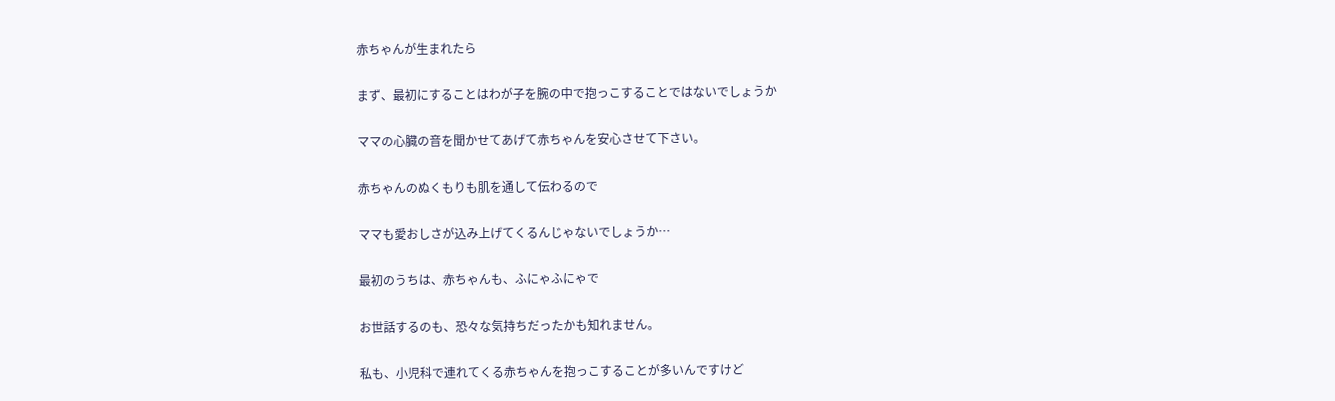赤ちゃんが生まれたら

まず、最初にすることはわが子を腕の中で抱っこすることではないでしょうか

ママの心臓の音を聞かせてあげて赤ちゃんを安心させて下さい。

赤ちゃんのぬくもりも肌を通して伝わるので

ママも愛おしさが込み上げてくるんじゃないでしょうか…

最初のうちは、赤ちゃんも、ふにゃふにゃで

お世話するのも、恐々な気持ちだったかも知れません。

私も、小児科で連れてくる赤ちゃんを抱っこすることが多いんですけど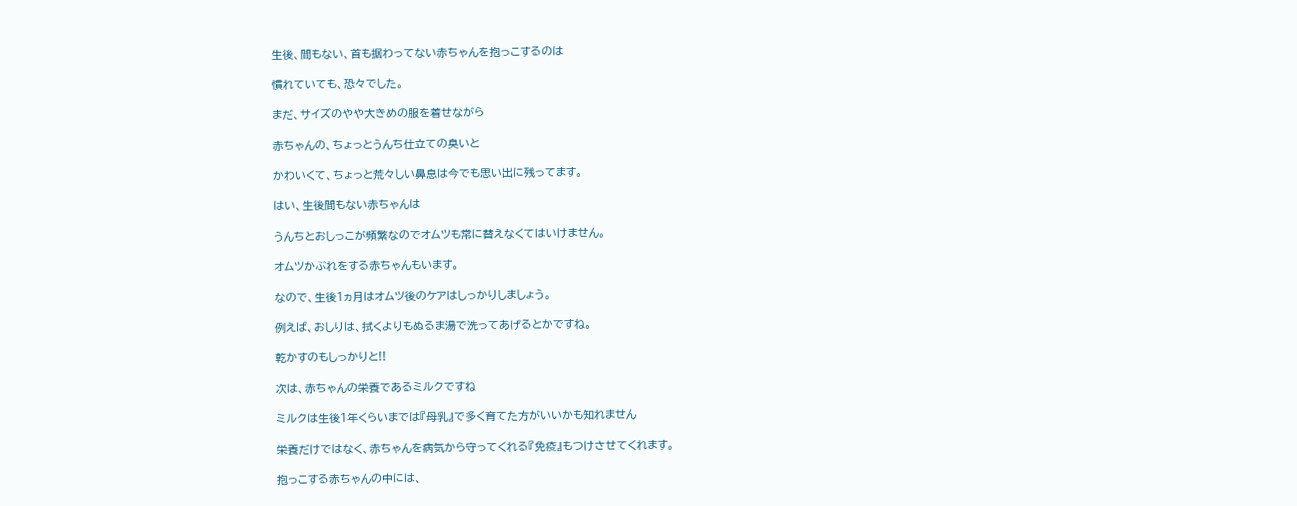生後、間もない、首も据わってない赤ちゃんを抱っこするのは

慣れていても、恐々でした。

まだ、サイズのやや大きめの服を着せながら

赤ちゃんの、ちょっとうんち仕立ての臭いと

かわいくて、ちょっと荒々しい鼻息は今でも思い出に残ってます。

はい、生後間もない赤ちゃんは

うんちとおしっこが頻繁なのでオムツも常に替えなくてはいけません。

オムツかぶれをする赤ちゃんもいます。

なので、生後1ヵ月はオムツ後のケアはしっかりしましょう。

例えば、おしりは、拭くよりもぬるま湯で洗ってあげるとかですね。

乾かすのもしっかりと!!

次は、赤ちゃんの栄養であるミルクですね

ミルクは生後1年くらいまでは『母乳』で多く育てた方がいいかも知れません

栄養だけではなく、赤ちゃんを病気から守ってくれる『免疫』もつけさせてくれます。

抱っこする赤ちゃんの中には、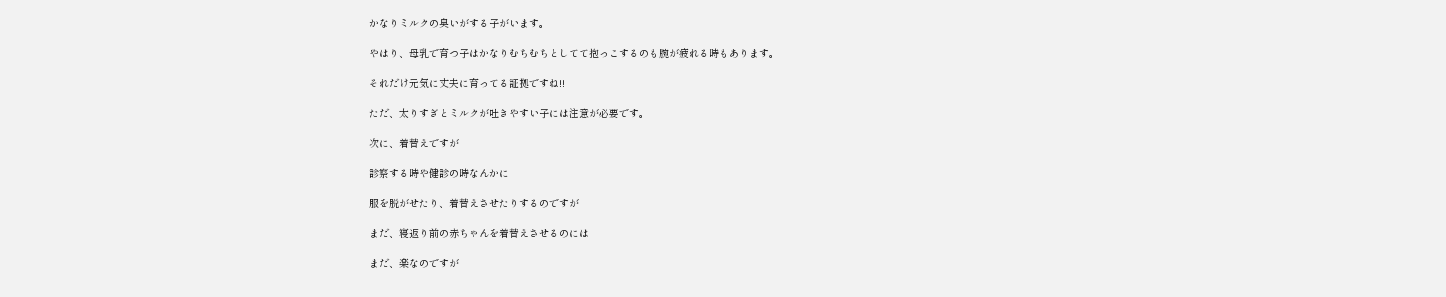かなりミルクの臭いがする子がいます。

やはり、母乳で育つ子はかなりむちむちとしてて抱っこするのも腕が疲れる時もあります。

それだけ元気に丈夫に育ってる証拠ですね!!

ただ、太りすぎとミルクが吐きやすい子には注意が必要です。

次に、着替えですが

診察する時や健診の時なんかに

服を脱がせたり、着替えさせたりするのですが

まだ、寝返り前の赤ちゃんを着替えさせるのには

まだ、楽なのですが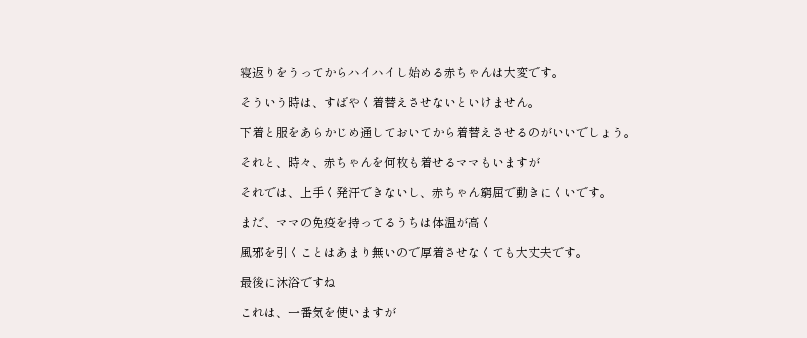寝返りをうってからハイハイし始める赤ちゃんは大変です。

そういう時は、すばやく着替えさせないといけません。

下着と服をあらかじめ通しておいてから着替えさせるのがいいでしょう。

それと、時々、赤ちゃんを何枚も着せるママもいますが

それでは、上手く発汗できないし、赤ちゃん窮屈で動きにくいです。

まだ、ママの免疫を持ってるうちは体温が高く

風邪を引くことはあまり無いので厚着させなくても大丈夫です。

最後に沐浴ですね

これは、一番気を使いますが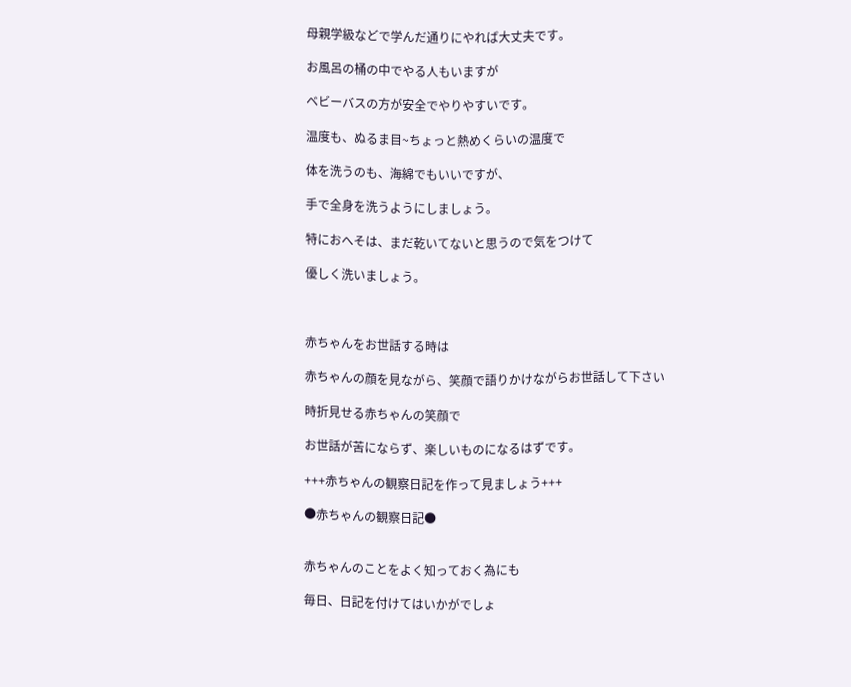母親学級などで学んだ通りにやれば大丈夫です。

お風呂の桶の中でやる人もいますが

ベビーバスの方が安全でやりやすいです。

温度も、ぬるま目~ちょっと熱めくらいの温度で

体を洗うのも、海綿でもいいですが、

手で全身を洗うようにしましょう。

特におへそは、まだ乾いてないと思うので気をつけて

優しく洗いましょう。



赤ちゃんをお世話する時は

赤ちゃんの顔を見ながら、笑顔で語りかけながらお世話して下さい

時折見せる赤ちゃんの笑顔で

お世話が苦にならず、楽しいものになるはずです。

+++赤ちゃんの観察日記を作って見ましょう+++

●赤ちゃんの観察日記●


赤ちゃんのことをよく知っておく為にも

毎日、日記を付けてはいかがでしょ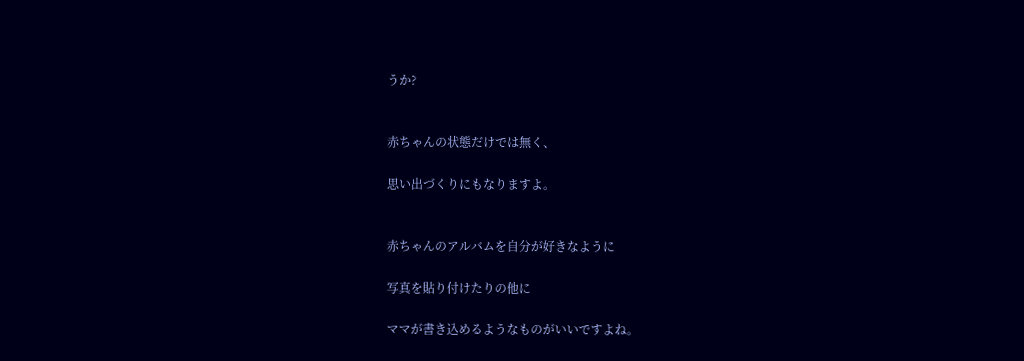うか?


赤ちゃんの状態だけでは無く、

思い出づくりにもなりますよ。


赤ちゃんのアルバムを自分が好きなように

写真を貼り付けたりの他に

ママが書き込めるようなものがいいですよね。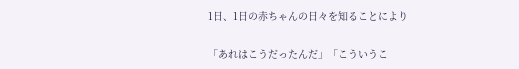1日、1日の赤ちゃんの日々を知ることにより

「あれはこうだったんだ」「こういうこ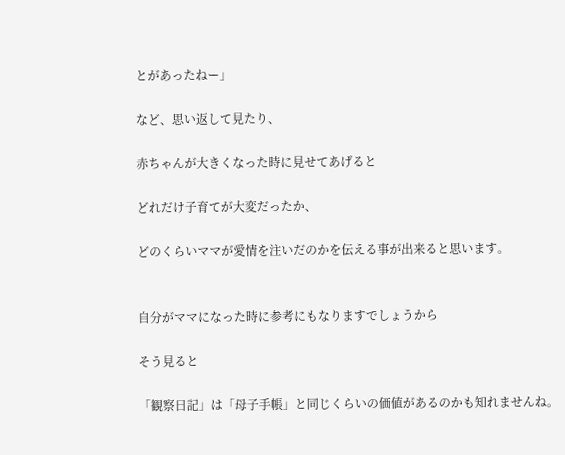とがあったねー」

など、思い返して見たり、

赤ちゃんが大きくなった時に見せてあげると

どれだけ子育てが大変だったか、

どのくらいママが愛情を注いだのかを伝える事が出来ると思います。


自分がママになった時に参考にもなりますでしょうから

そう見ると

「観察日記」は「母子手帳」と同じくらいの価値があるのかも知れませんね。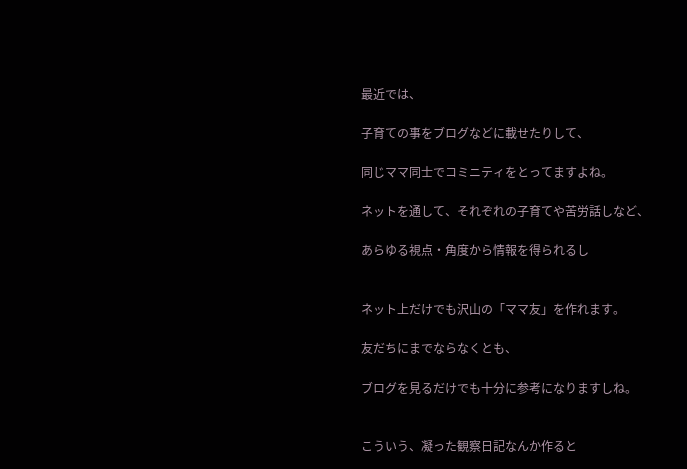最近では、

子育ての事をブログなどに載せたりして、

同じママ同士でコミニティをとってますよね。

ネットを通して、それぞれの子育てや苦労話しなど、

あらゆる視点・角度から情報を得られるし


ネット上だけでも沢山の「ママ友」を作れます。

友だちにまでならなくとも、

ブログを見るだけでも十分に参考になりますしね。


こういう、凝った観察日記なんか作ると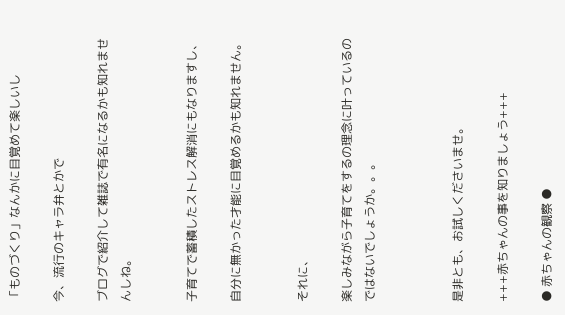「ものづくり」なんかに目覚めて楽しいし

今、流行のキャラ弁とかで

ブログで紹介して雑誌で有名になるかも知れませんしね。


子育てで蓄積したストレス解消にもなりますし、

自分に無かった才能に目覚めるかも知れません。


それに、

楽しみながら子育てをするの理念に叶っているのではないでしょうか。。。



是非とも、お試しくださいませ。

+++赤ちゃんの事を知りましょう+++

● 赤ちゃんの観察 ●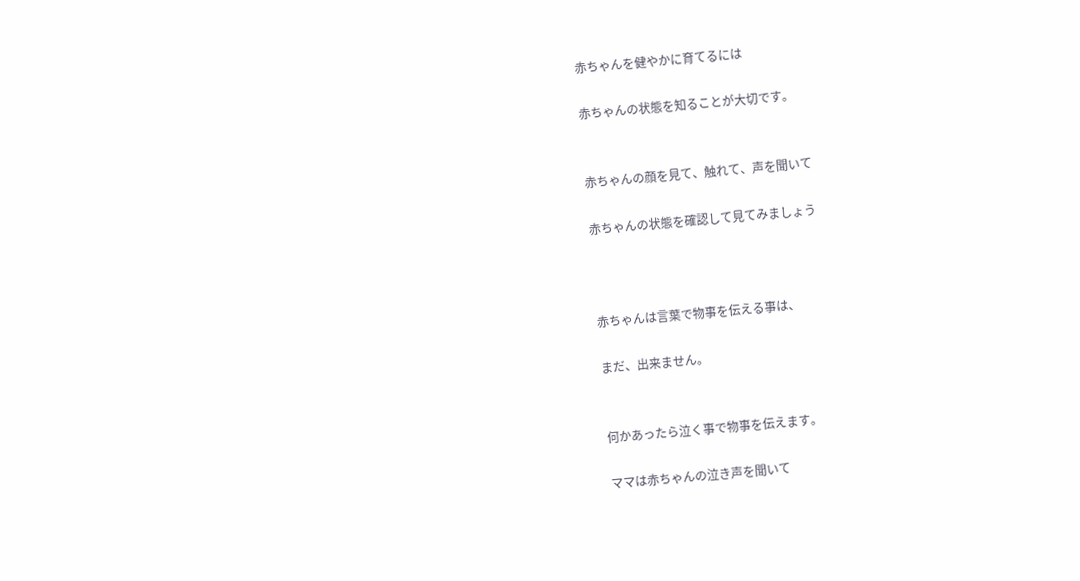赤ちゃんを健やかに育てるには

赤ちゃんの状態を知ることが大切です。


赤ちゃんの顔を見て、触れて、声を聞いて

赤ちゃんの状態を確認して見てみましょう



赤ちゃんは言葉で物事を伝える事は、

まだ、出来ません。


何かあったら泣く事で物事を伝えます。

ママは赤ちゃんの泣き声を聞いて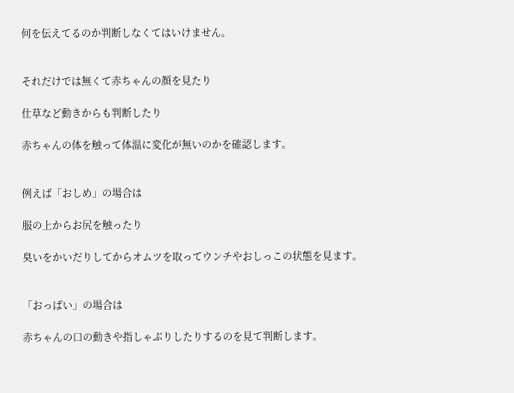何を伝えてるのか判断しなくてはいけません。


それだけでは無くて赤ちゃんの顔を見たり

仕草など動きからも判断したり

赤ちゃんの体を触って体温に変化が無いのかを確認します。


例えば「おしめ」の場合は

服の上からお尻を触ったり

臭いをかいだりしてからオムツを取ってウンチやおしっこの状態を見ます。


「おっぱい」の場合は

赤ちゃんの口の動きや指しゃぶりしたりするのを見て判断します。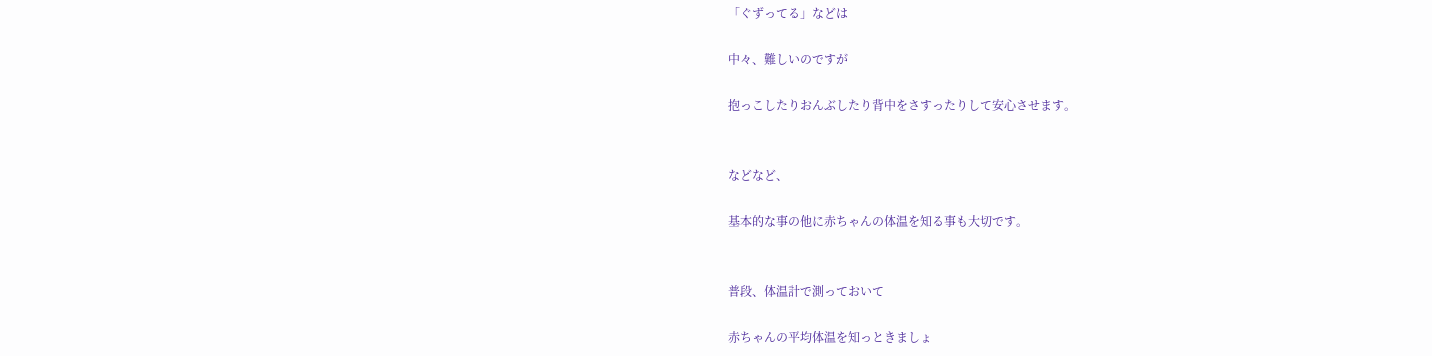「ぐずってる」などは

中々、難しいのですが

抱っこしたりおんぶしたり背中をさすったりして安心させます。


などなど、

基本的な事の他に赤ちゃんの体温を知る事も大切です。


普段、体温計で測っておいて

赤ちゃんの平均体温を知っときましょ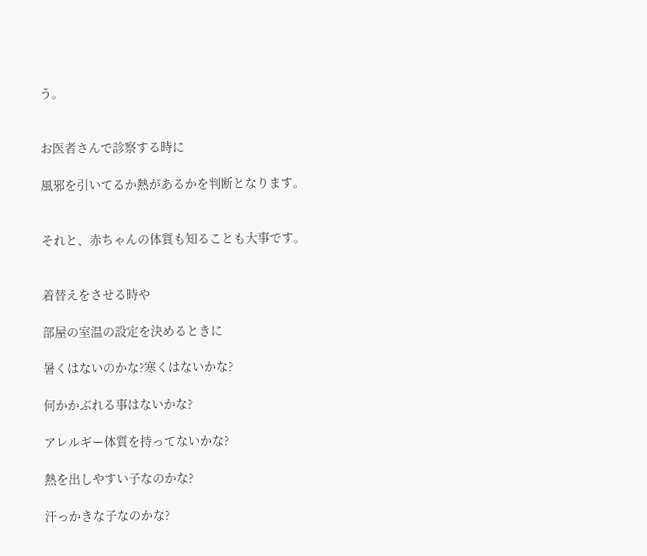う。


お医者さんで診察する時に

風邪を引いてるか熱があるかを判断となります。


それと、赤ちゃんの体質も知ることも大事です。


着替えをさせる時や

部屋の室温の設定を決めるときに

暑くはないのかな?寒くはないかな?

何かかぶれる事はないかな?

アレルギー体質を持ってないかな?

熱を出しやすい子なのかな?

汗っかきな子なのかな?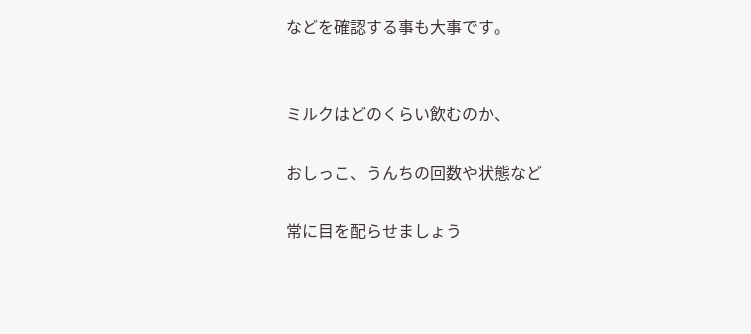などを確認する事も大事です。


ミルクはどのくらい飲むのか、

おしっこ、うんちの回数や状態など

常に目を配らせましょう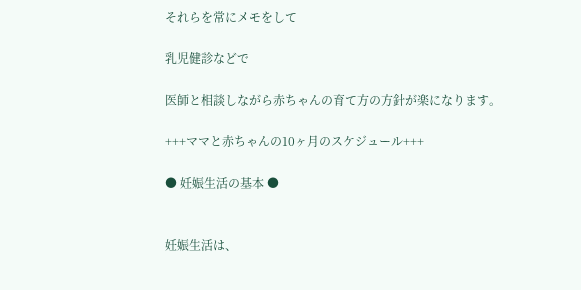それらを常にメモをして

乳児健診などで

医師と相談しながら赤ちゃんの育て方の方針が楽になります。

+++ママと赤ちゃんの10ヶ月のスケジュール+++

● 妊娠生活の基本 ●


妊娠生活は、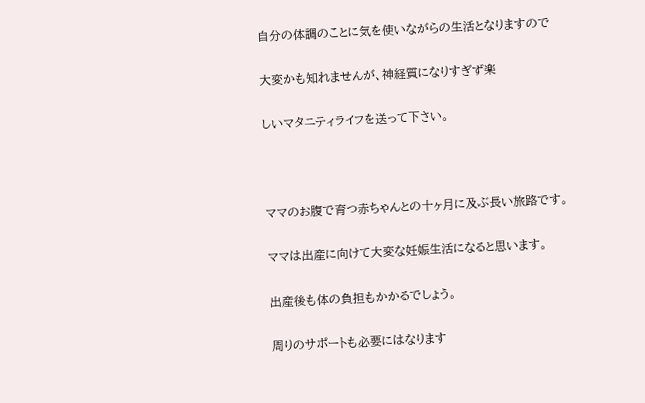自分の体調のことに気を使いながらの生活となりますので

大変かも知れませんが、神経質になりすぎず楽

しいマタニティライフを送って下さい。



ママのお腹で育つ赤ちゃんとの十ヶ月に及ぶ長い旅路です。

ママは出産に向けて大変な妊娠生活になると思います。

出産後も体の負担もかかるでしょう。

周りのサポートも必要にはなります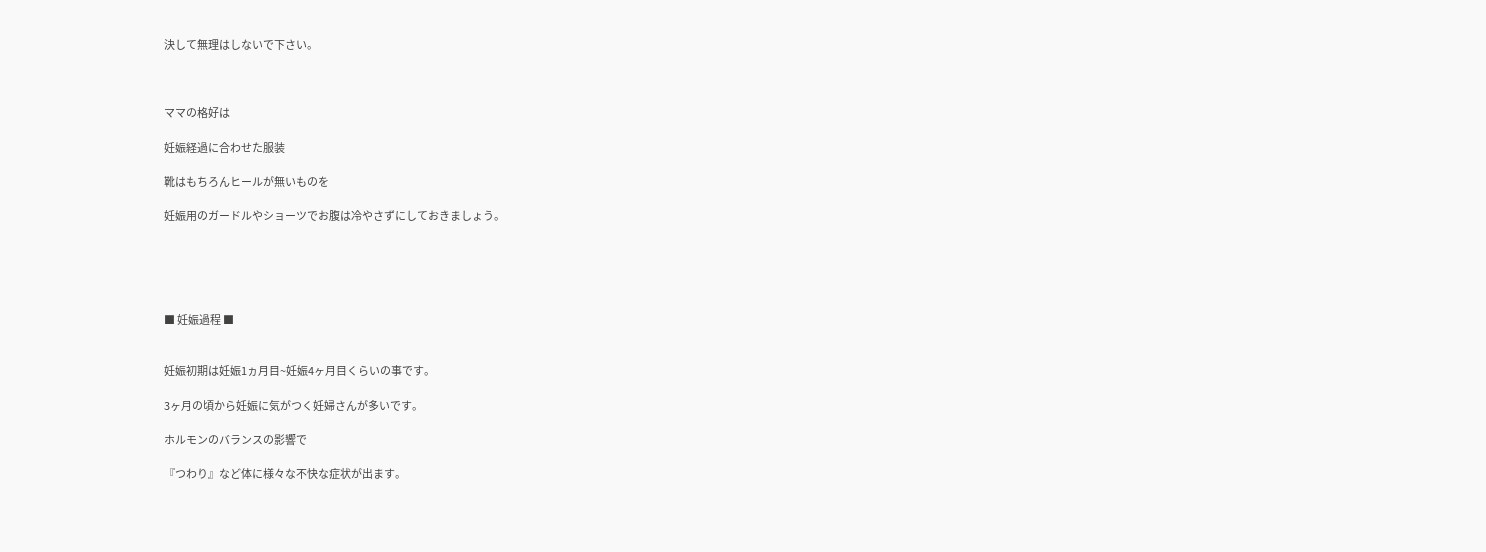決して無理はしないで下さい。



ママの格好は

妊娠経過に合わせた服装

靴はもちろんヒールが無いものを

妊娠用のガードルやショーツでお腹は冷やさずにしておきましょう。





■ 妊娠過程 ■


妊娠初期は妊娠1ヵ月目~妊娠4ヶ月目くらいの事です。

3ヶ月の頃から妊娠に気がつく妊婦さんが多いです。

ホルモンのバランスの影響で

『つわり』など体に様々な不快な症状が出ます。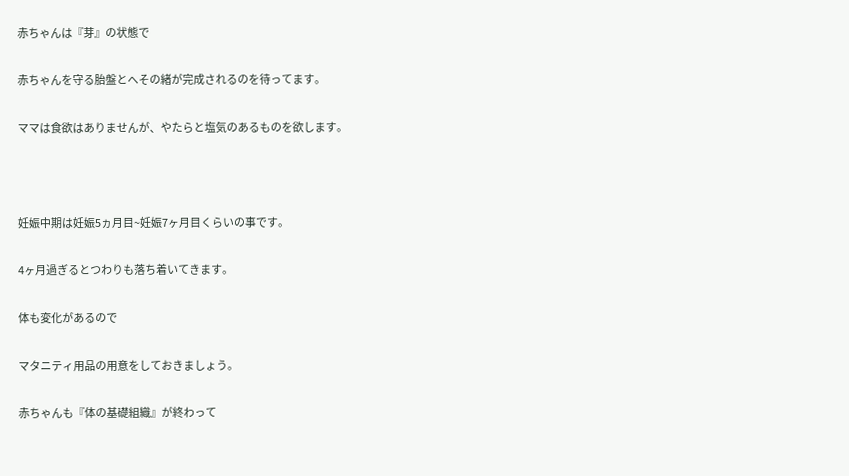赤ちゃんは『芽』の状態で

赤ちゃんを守る胎盤とへその緒が完成されるのを待ってます。

ママは食欲はありませんが、やたらと塩気のあるものを欲します。



妊娠中期は妊娠5ヵ月目~妊娠7ヶ月目くらいの事です。

4ヶ月過ぎるとつわりも落ち着いてきます。

体も変化があるので

マタニティ用品の用意をしておきましょう。

赤ちゃんも『体の基礎組織』が終わって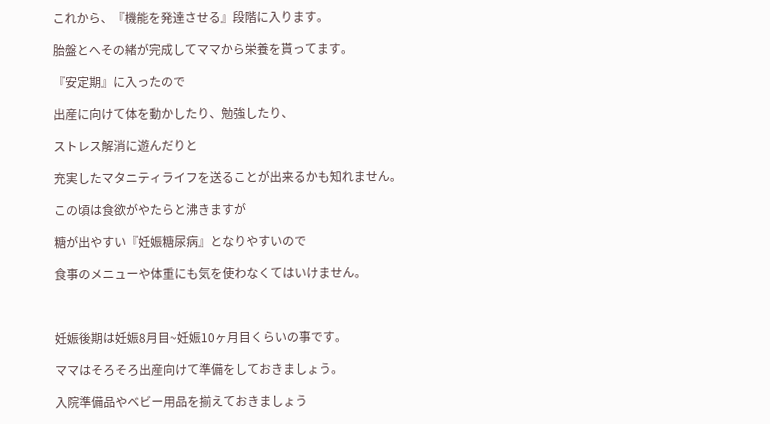これから、『機能を発達させる』段階に入ります。

胎盤とへその緒が完成してママから栄養を貰ってます。

『安定期』に入ったので

出産に向けて体を動かしたり、勉強したり、

ストレス解消に遊んだりと

充実したマタニティライフを送ることが出来るかも知れません。

この頃は食欲がやたらと沸きますが

糖が出やすい『妊娠糖尿病』となりやすいので

食事のメニューや体重にも気を使わなくてはいけません。



妊娠後期は妊娠8月目~妊娠10ヶ月目くらいの事です。

ママはそろそろ出産向けて準備をしておきましょう。

入院準備品やベビー用品を揃えておきましょう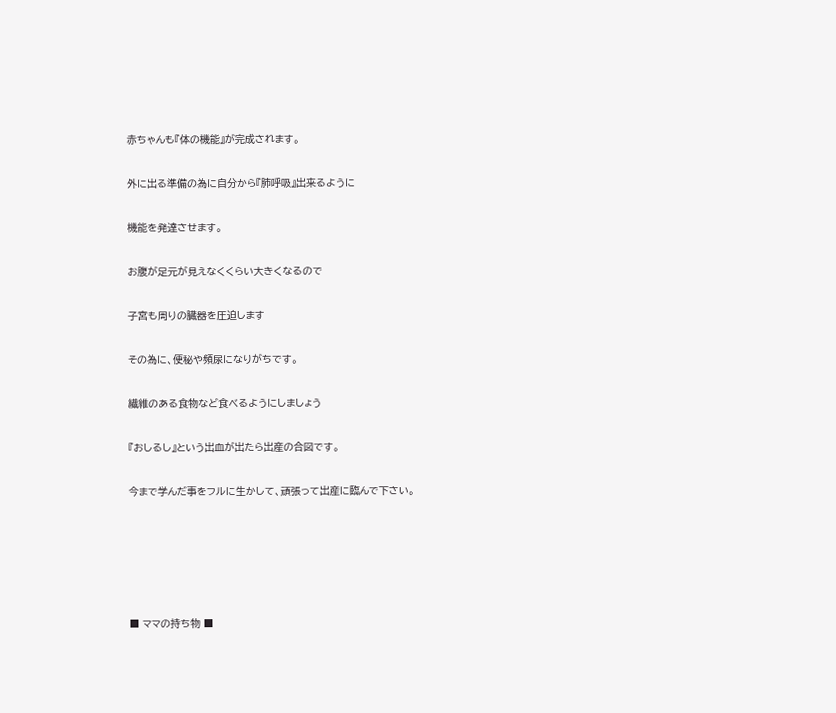赤ちゃんも『体の機能』が完成されます。

外に出る準備の為に自分から『肺呼吸』出来るように

機能を発達させます。

お腹が足元が見えなくくらい大きくなるので

子宮も周りの臓器を圧迫します

その為に、便秘や頻尿になりがちです。

繊維のある食物など食べるようにしましょう

『おしるし』という出血が出たら出産の合図です。

今まで学んだ事をフルに生かして、頑張って出産に臨んで下さい。





■ ママの持ち物 ■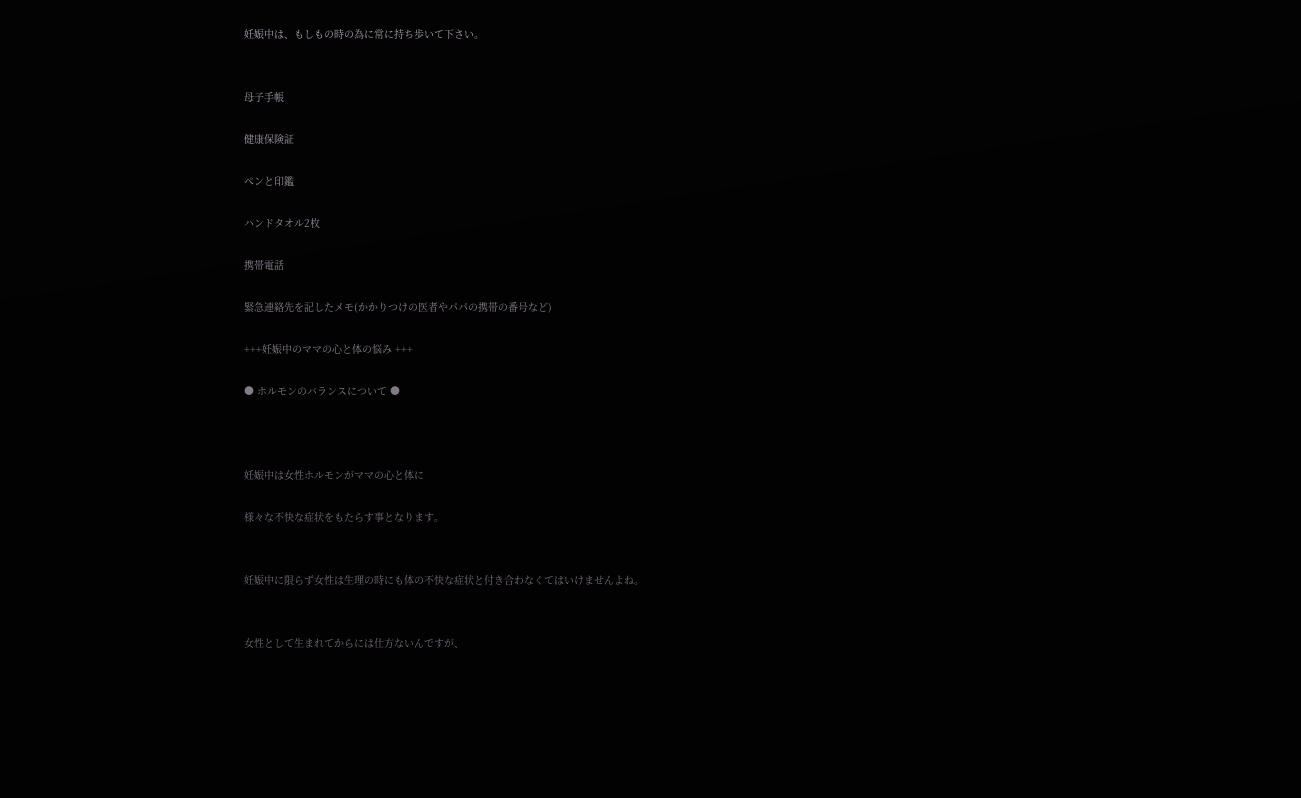妊娠中は、もしもの時の為に常に持ち歩いて下さい。


母子手帳

健康保険証

ペンと印鑑

ハンドタオル2枚

携帯電話

緊急連絡先を記したメモ(かかりつけの医者やパパの携帯の番号など)

+++妊娠中のママの心と体の悩み +++

● ホルモンのバランスについて ●



妊娠中は女性ホルモンがママの心と体に

様々な不快な症状をもたらす事となります。


妊娠中に限らず女性は生理の時にも体の不快な症状と付き合わなくてはいけませんよね。


女性として生まれてからには仕方ないんですが、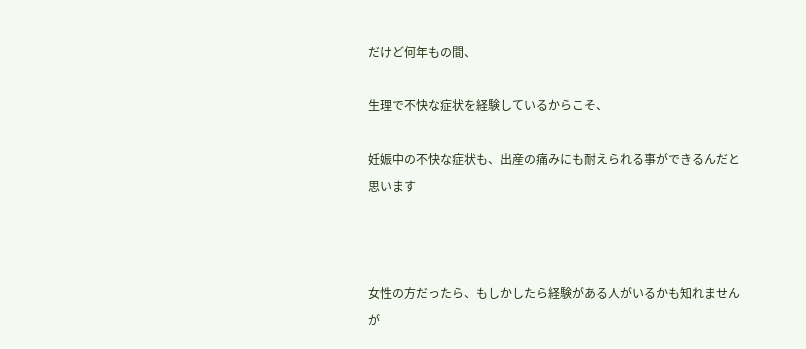だけど何年もの間、

生理で不快な症状を経験しているからこそ、

妊娠中の不快な症状も、出産の痛みにも耐えられる事ができるんだと思います



女性の方だったら、もしかしたら経験がある人がいるかも知れませんが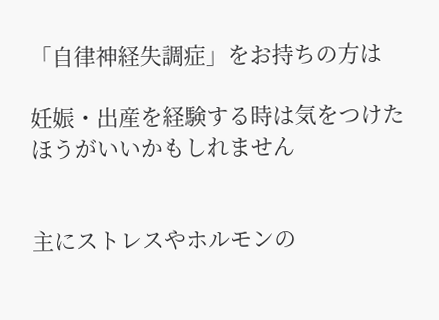「自律神経失調症」をお持ちの方は

妊娠・出産を経験する時は気をつけたほうがいいかもしれません


主にストレスやホルモンの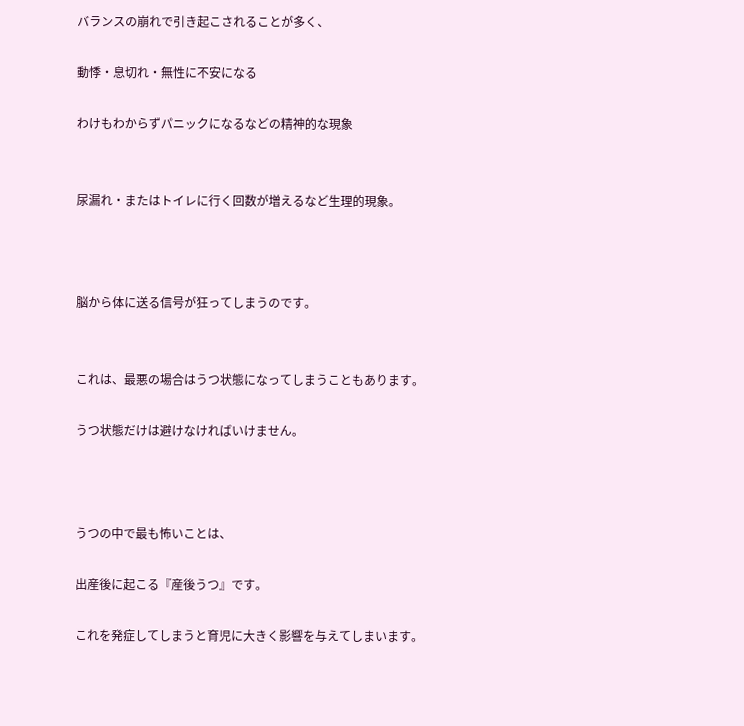バランスの崩れで引き起こされることが多く、

動悸・息切れ・無性に不安になる

わけもわからずパニックになるなどの精神的な現象


尿漏れ・またはトイレに行く回数が増えるなど生理的現象。



脳から体に送る信号が狂ってしまうのです。


これは、最悪の場合はうつ状態になってしまうこともあります。

うつ状態だけは避けなければいけません。



うつの中で最も怖いことは、

出産後に起こる『産後うつ』です。

これを発症してしまうと育児に大きく影響を与えてしまいます。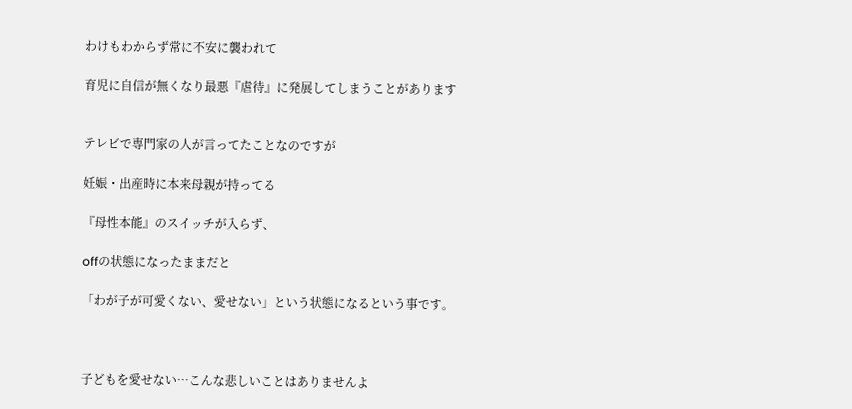わけもわからず常に不安に襲われて

育児に自信が無くなり最悪『虐待』に発展してしまうことがあります


テレビで専門家の人が言ってたことなのですが

妊娠・出産時に本来母親が持ってる

『母性本能』のスイッチが入らず、

offの状態になったままだと

「わが子が可愛くない、愛せない」という状態になるという事です。



子どもを愛せない…こんな悲しいことはありませんよ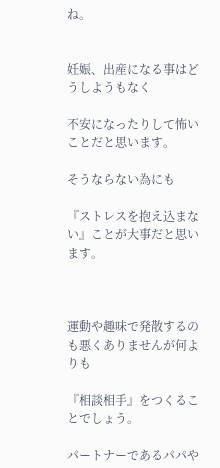ね。


妊娠、出産になる事はどうしようもなく

不安になったりして怖いことだと思います。

そうならない為にも

『ストレスを抱え込まない』ことが大事だと思います。



運動や趣味で発散するのも悪くありませんが何よりも

『相談相手』をつくることでしょう。

パートナーであるパパや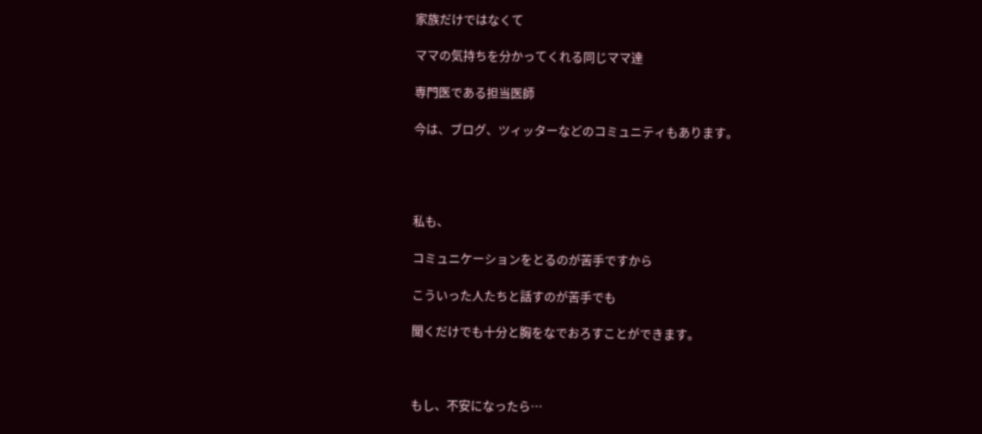家族だけではなくて

ママの気持ちを分かってくれる同じママ達

専門医である担当医師

今は、ブログ、ツィッターなどのコミュニティもあります。




私も、

コミュニケーションをとるのが苦手ですから

こういった人たちと話すのが苦手でも

聞くだけでも十分と胸をなでおろすことができます。



もし、不安になったら…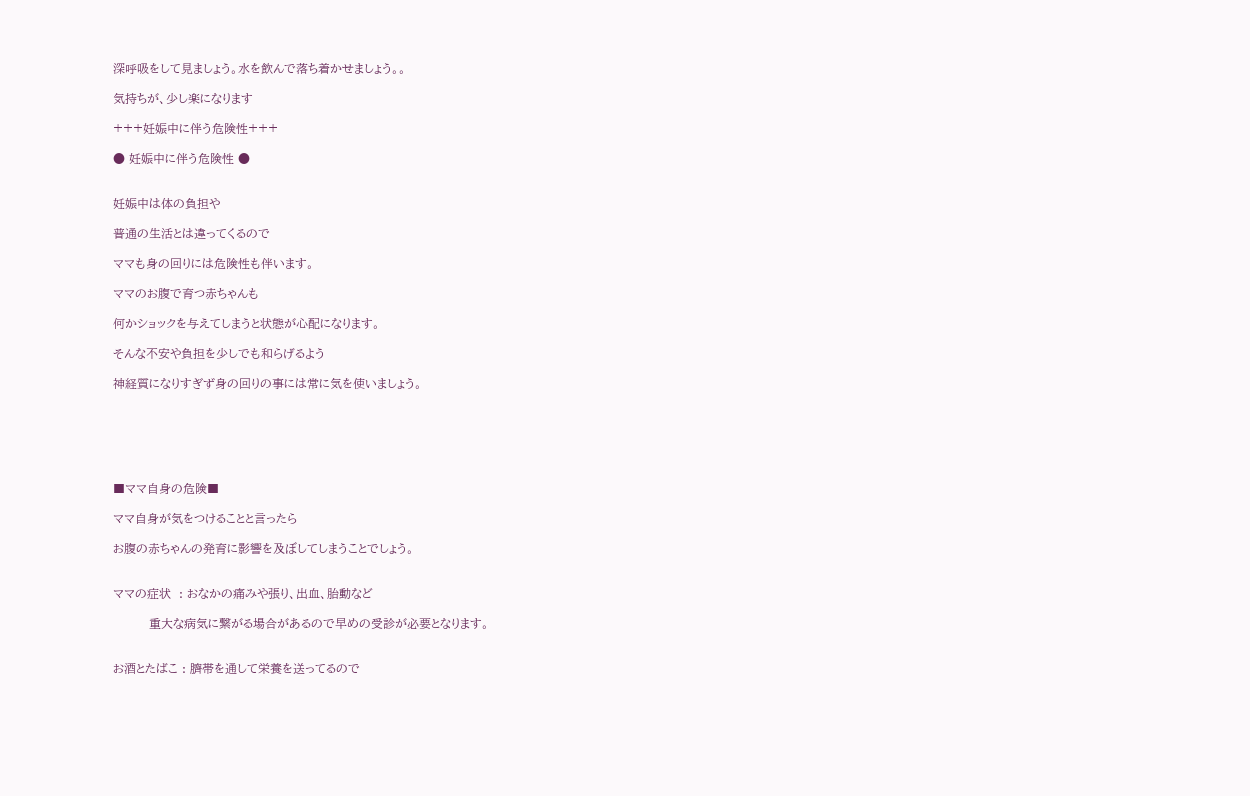深呼吸をして見ましょう。水を飲んで落ち着かせましょう。。

気持ちが、少し楽になります

+++妊娠中に伴う危険性+++

● 妊娠中に伴う危険性 ●


妊娠中は体の負担や

普通の生活とは違ってくるので

ママも身の回りには危険性も伴います。

ママのお腹で育つ赤ちゃんも

何かショックを与えてしまうと状態が心配になります。

そんな不安や負担を少しでも和らげるよう

神経質になりすぎず身の回りの事には常に気を使いましょう。






■ママ自身の危険■

ママ自身が気をつけることと言ったら

お腹の赤ちゃんの発育に影響を及ぼしてしまうことでしょう。


ママの症状  : おなかの痛みや張り、出血、胎動など

         重大な病気に繋がる場合があるので早めの受診が必要となります。


お酒とたばこ : 臍帯を通して栄養を送ってるので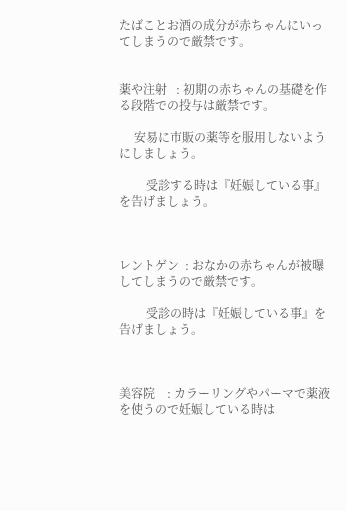たばことお酒の成分が赤ちゃんにいってしまうので厳禁です。


薬や注射   : 初期の赤ちゃんの基礎を作る段階での投与は厳禁です。

     安易に市販の薬等を服用しないようにしましょう。

         受診する時は『妊娠している事』を告げましょう。



レントゲン  : おなかの赤ちゃんが被曝してしまうので厳禁です。

         受診の時は『妊娠している事』を告げましょう。



美容院    : カラーリングやパーマで薬液を使うので妊娠している時は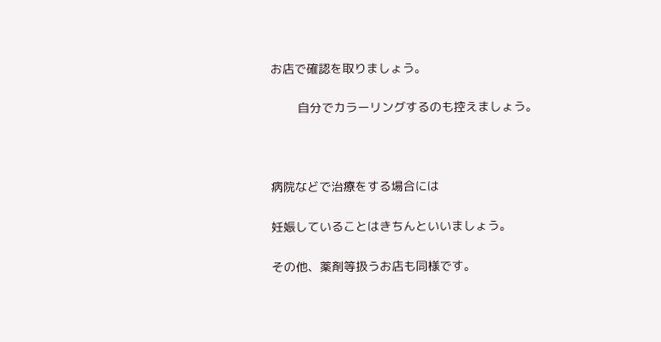お店で確認を取りましょう。

         自分でカラーリングするのも控えましょう。



病院などで治療をする場合には

妊娠していることはきちんといいましょう。

その他、薬剤等扱うお店も同様です。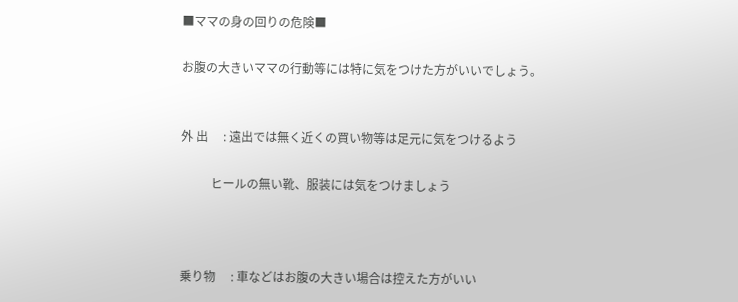■ママの身の回りの危険■

お腹の大きいママの行動等には特に気をつけた方がいいでしょう。


外 出     : 遠出では無く近くの買い物等は足元に気をつけるよう

          ヒールの無い靴、服装には気をつけましょう



乗り物     : 車などはお腹の大きい場合は控えた方がいい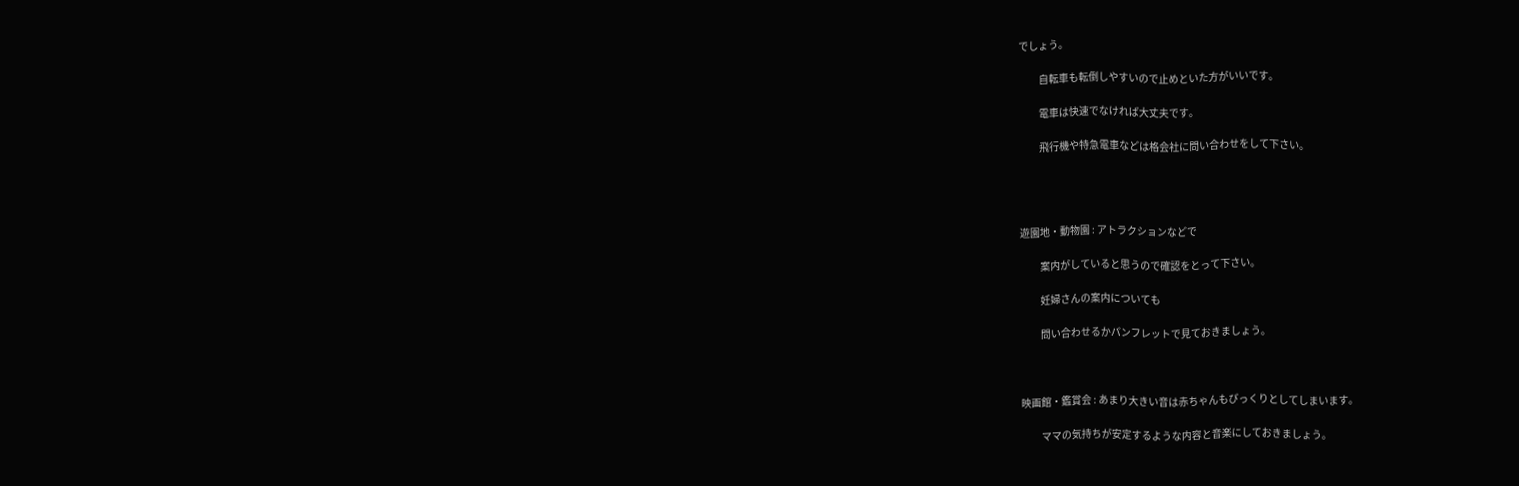でしょう。

          自転車も転倒しやすいので止めといた方がいいです。

          電車は快速でなければ大丈夫です。

          飛行機や特急電車などは格会社に問い合わせをして下さい。




遊園地・動物園 : アトラクションなどで

          案内がしていると思うので確認をとって下さい。

          妊婦さんの案内についても

          問い合わせるかパンフレットで見ておきましょう。



映画館・鑑賞会 : あまり大きい音は赤ちゃんもびっくりとしてしまいます。

          ママの気持ちが安定するような内容と音楽にしておきましょう。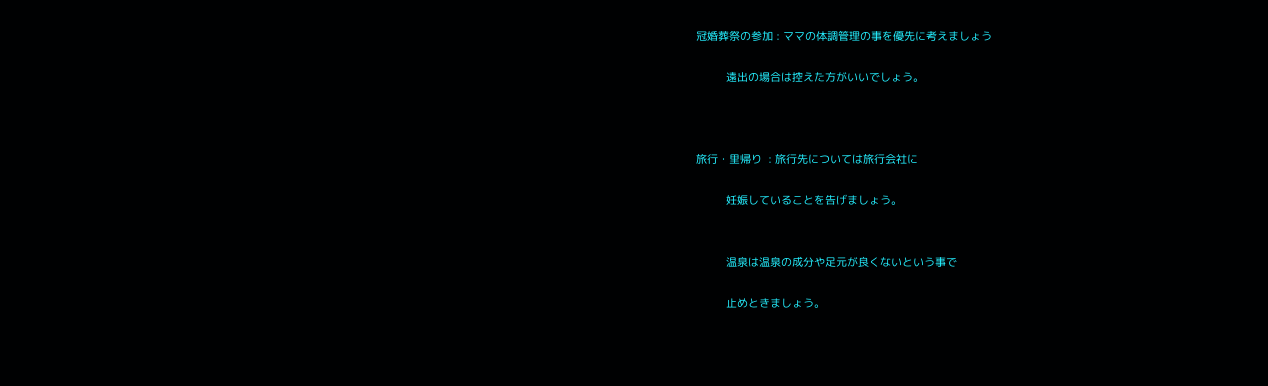冠婚葬祭の参加 : ママの体調管理の事を優先に考えましょう

          遠出の場合は控えた方がいいでしょう。



旅行・里帰り  : 旅行先については旅行会社に

          妊娠していることを告げましょう。


          温泉は温泉の成分や足元が良くないという事で

          止めときましょう。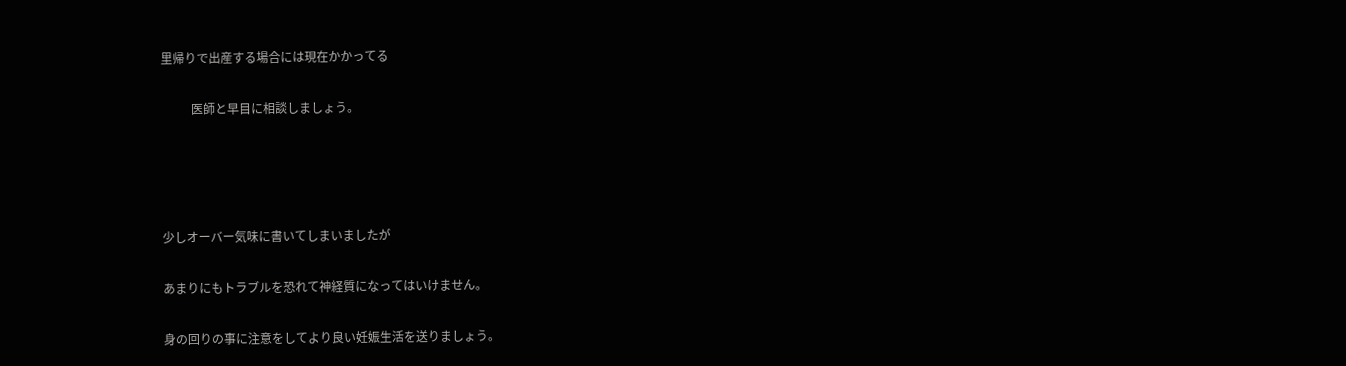里帰りで出産する場合には現在かかってる

          医師と早目に相談しましょう。




少しオーバー気味に書いてしまいましたが

あまりにもトラブルを恐れて神経質になってはいけません。

身の回りの事に注意をしてより良い妊娠生活を送りましょう。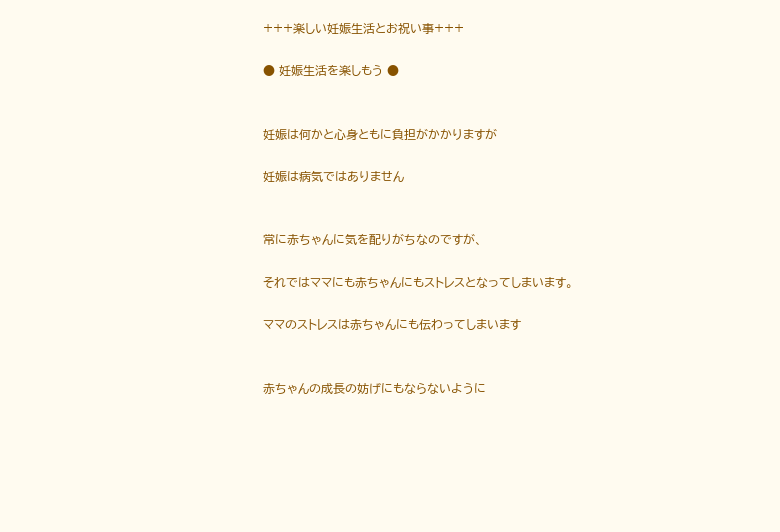+++楽しい妊娠生活とお祝い事+++

● 妊娠生活を楽しもう ●


妊娠は何かと心身ともに負担がかかりますが

妊娠は病気ではありません


常に赤ちゃんに気を配りがちなのですが、

それではママにも赤ちゃんにもストレスとなってしまいます。

ママのストレスは赤ちゃんにも伝わってしまいます


赤ちゃんの成長の妨げにもならないように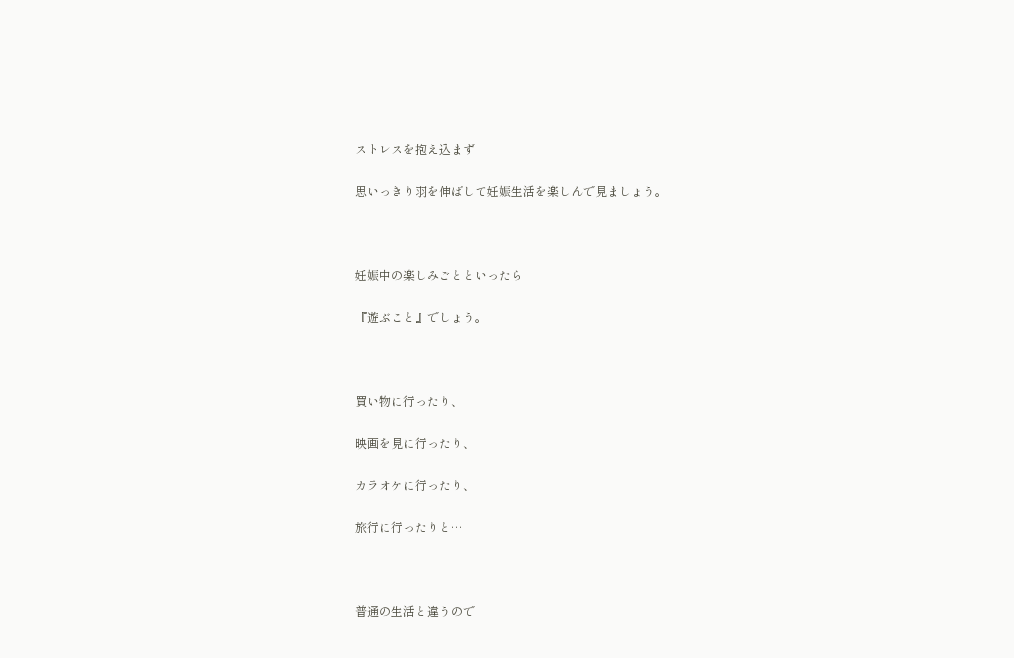ストレスを抱え込まず

思いっきり羽を伸ばして妊娠生活を楽しんで見ましょう。



妊娠中の楽しみごとといったら

『遊ぶこと』でしょう。



買い物に行ったり、

映画を見に行ったり、

カラオケに行ったり、

旅行に行ったりと…



普通の生活と違うので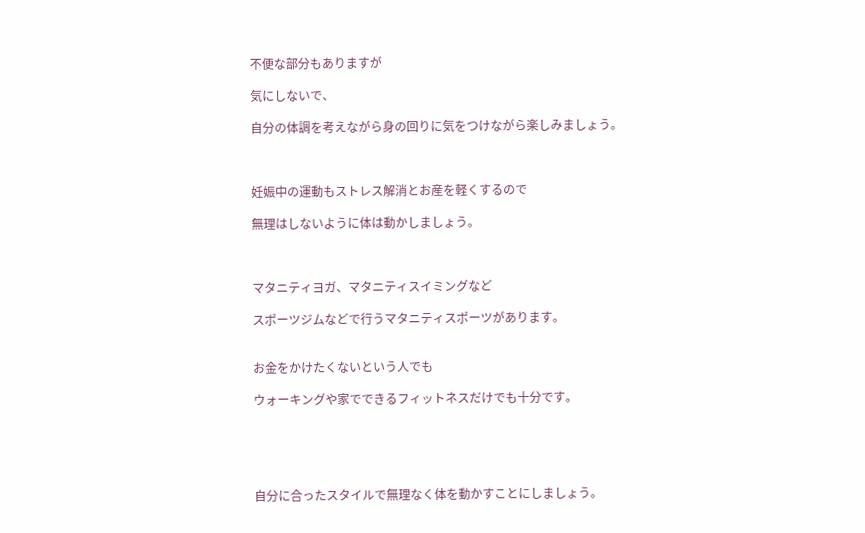不便な部分もありますが

気にしないで、

自分の体調を考えながら身の回りに気をつけながら楽しみましょう。



妊娠中の運動もストレス解消とお産を軽くするので

無理はしないように体は動かしましょう。



マタニティヨガ、マタニティスイミングなど

スポーツジムなどで行うマタニティスポーツがあります。


お金をかけたくないという人でも

ウォーキングや家でできるフィットネスだけでも十分です。





自分に合ったスタイルで無理なく体を動かすことにしましょう。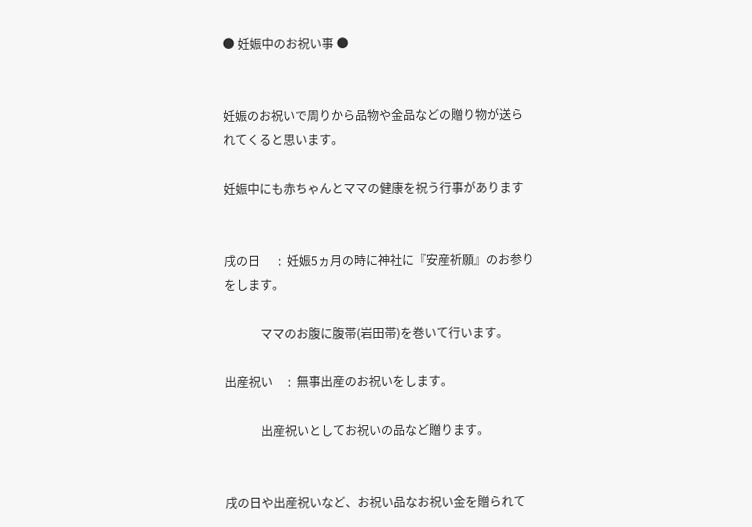● 妊娠中のお祝い事 ●


妊娠のお祝いで周りから品物や金品などの贈り物が送られてくると思います。

妊娠中にも赤ちゃんとママの健康を祝う行事があります


戌の日      :  妊娠5ヵ月の時に神社に『安産祈願』のお参りをします。

            ママのお腹に腹帯(岩田帯)を巻いて行います。

出産祝い     :  無事出産のお祝いをします。

            出産祝いとしてお祝いの品など贈ります。


戌の日や出産祝いなど、お祝い品なお祝い金を贈られて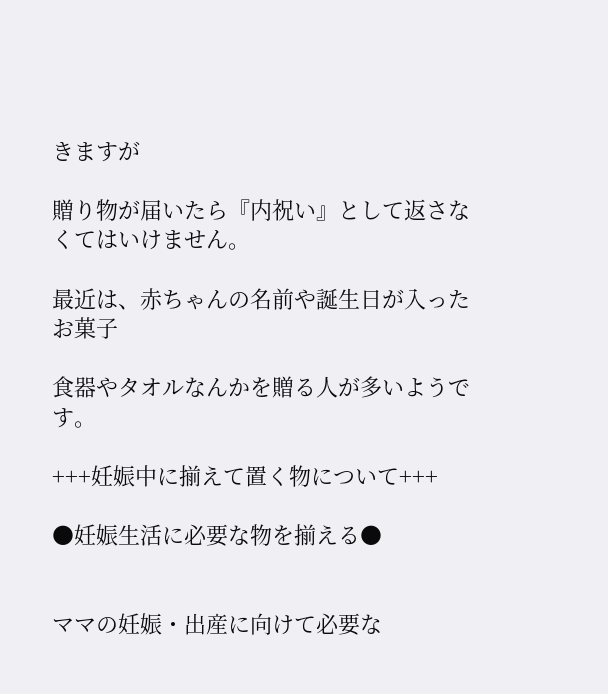きますが

贈り物が届いたら『内祝い』として返さなくてはいけません。

最近は、赤ちゃんの名前や誕生日が入ったお菓子

食器やタオルなんかを贈る人が多いようです。

+++妊娠中に揃えて置く物について+++

●妊娠生活に必要な物を揃える●


ママの妊娠・出産に向けて必要な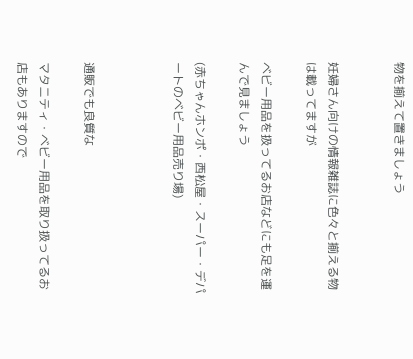物を揃えて置きましょう


妊婦さん向けの情報雑誌に色々と揃える物は載ってますが

ベビー用品を扱ってるお店などにも足を運んで見ましょう

(赤ちゃんホンポ・西松屋・スーパー・デパートのベビー用品売り場)



通販でも良質な

マタニティ・ベビー用品を取り扱ってるお店もありますので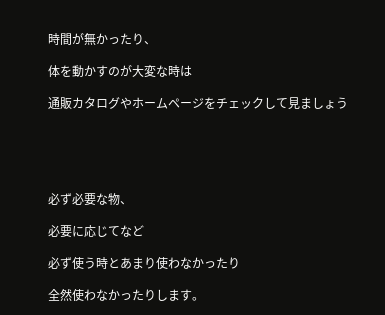時間が無かったり、

体を動かすのが大変な時は

通販カタログやホームページをチェックして見ましょう





必ず必要な物、

必要に応じてなど

必ず使う時とあまり使わなかったり

全然使わなかったりします。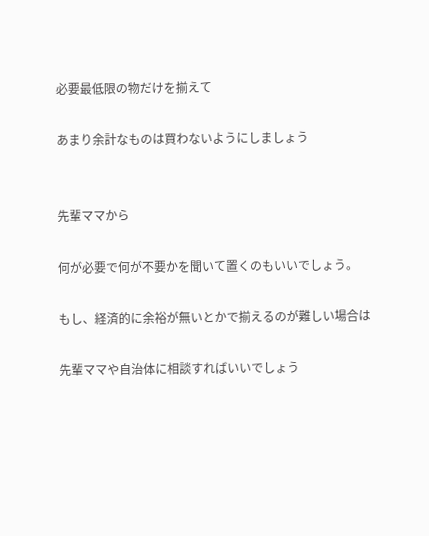必要最低限の物だけを揃えて

あまり余計なものは買わないようにしましょう


先輩ママから

何が必要で何が不要かを聞いて置くのもいいでしょう。

もし、経済的に余裕が無いとかで揃えるのが難しい場合は

先輩ママや自治体に相談すればいいでしょう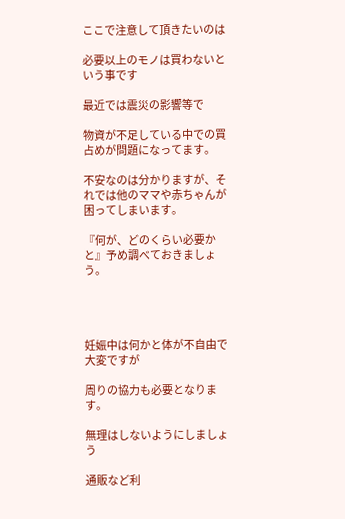ここで注意して頂きたいのは

必要以上のモノは買わないという事です

最近では震災の影響等で

物資が不足している中での買占めが問題になってます。

不安なのは分かりますが、それでは他のママや赤ちゃんが困ってしまいます。

『何が、どのくらい必要かと』予め調べておきましょう。




妊娠中は何かと体が不自由で大変ですが

周りの協力も必要となります。

無理はしないようにしましょう

通販など利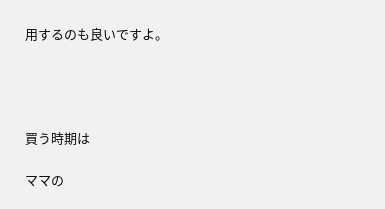用するのも良いですよ。




買う時期は

ママの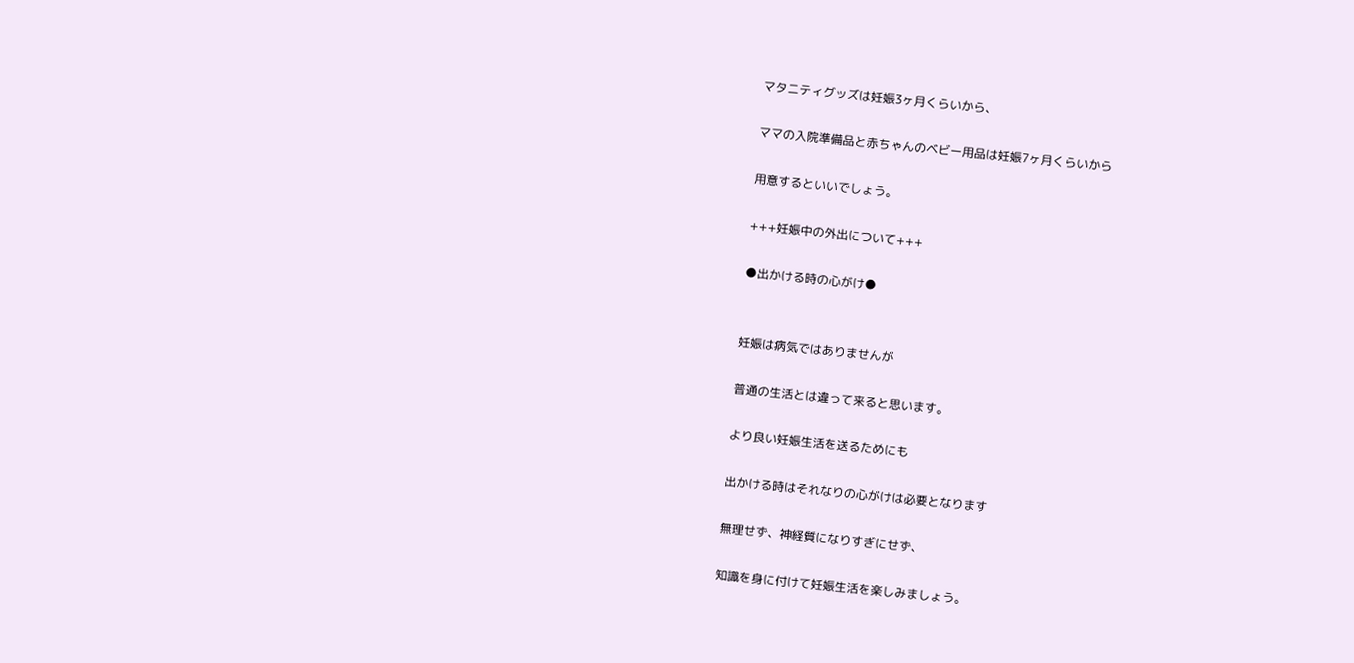マタニティグッズは妊娠3ヶ月くらいから、

ママの入院準備品と赤ちゃんのベビー用品は妊娠7ヶ月くらいから

用意するといいでしょう。

+++妊娠中の外出について+++

●出かける時の心がけ●


妊娠は病気ではありませんが

普通の生活とは違って来ると思います。

より良い妊娠生活を送るためにも

出かける時はそれなりの心がけは必要となります

無理せず、神経質になりすぎにせず、

知識を身に付けて妊娠生活を楽しみましょう。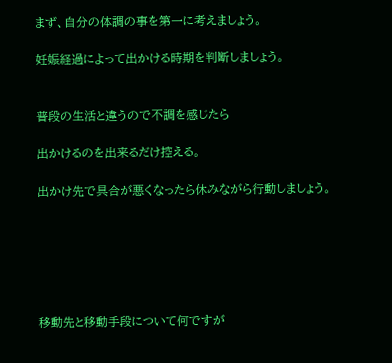まず、自分の体調の事を第一に考えましょう。

妊娠経過によって出かける時期を判断しましょう。


普段の生活と違うので不調を感じたら

出かけるのを出来るだけ控える。

出かけ先で具合が悪くなったら休みながら行動しましょう。






移動先と移動手段について何ですが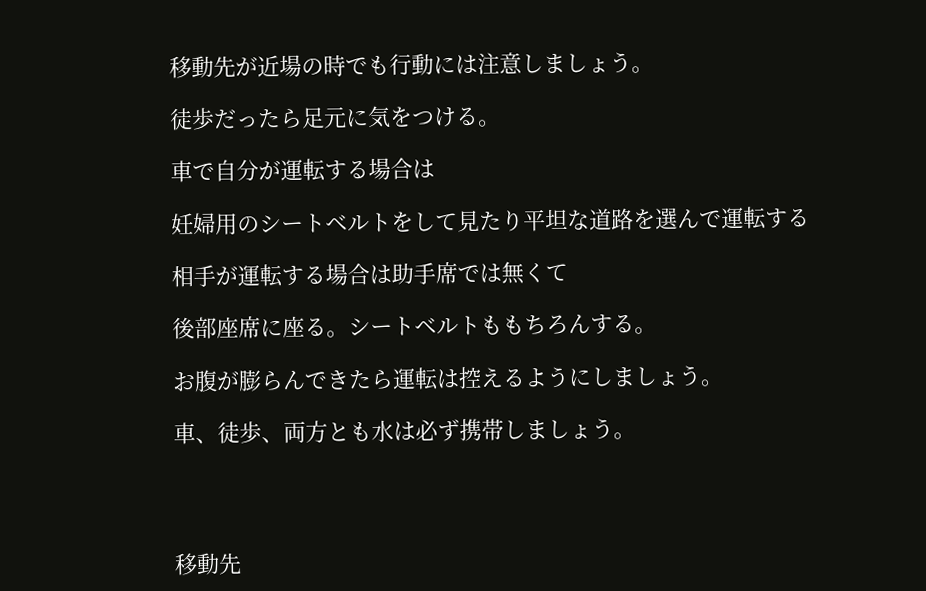移動先が近場の時でも行動には注意しましょう。

徒歩だったら足元に気をつける。

車で自分が運転する場合は

妊婦用のシートベルトをして見たり平坦な道路を選んで運転する

相手が運転する場合は助手席では無くて

後部座席に座る。シートベルトももちろんする。

お腹が膨らんできたら運転は控えるようにしましょう。

車、徒歩、両方とも水は必ず携帯しましょう。




移動先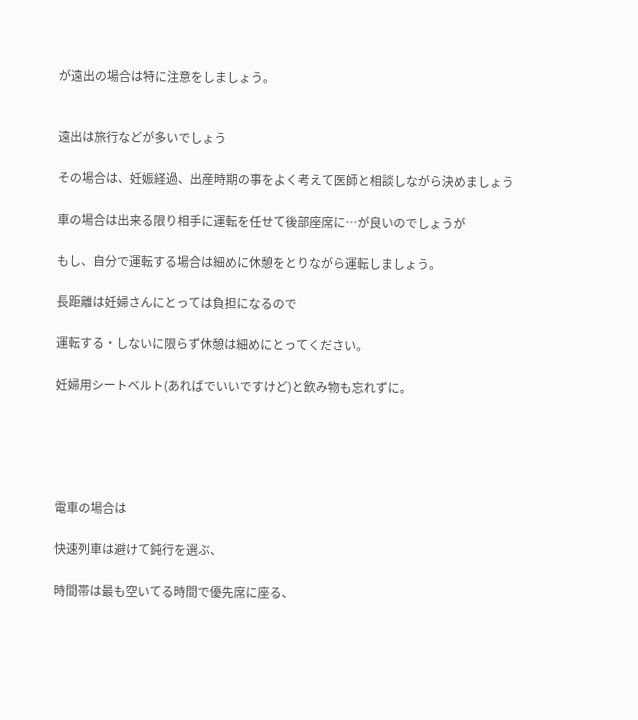が遠出の場合は特に注意をしましょう。


遠出は旅行などが多いでしょう

その場合は、妊娠経過、出産時期の事をよく考えて医師と相談しながら決めましょう

車の場合は出来る限り相手に運転を任せて後部座席に…が良いのでしょうが

もし、自分で運転する場合は細めに休憩をとりながら運転しましょう。

長距離は妊婦さんにとっては負担になるので

運転する・しないに限らず休憩は細めにとってください。

妊婦用シートベルト(あればでいいですけど)と飲み物も忘れずに。





電車の場合は

快速列車は避けて鈍行を選ぶ、

時間帯は最も空いてる時間で優先席に座る、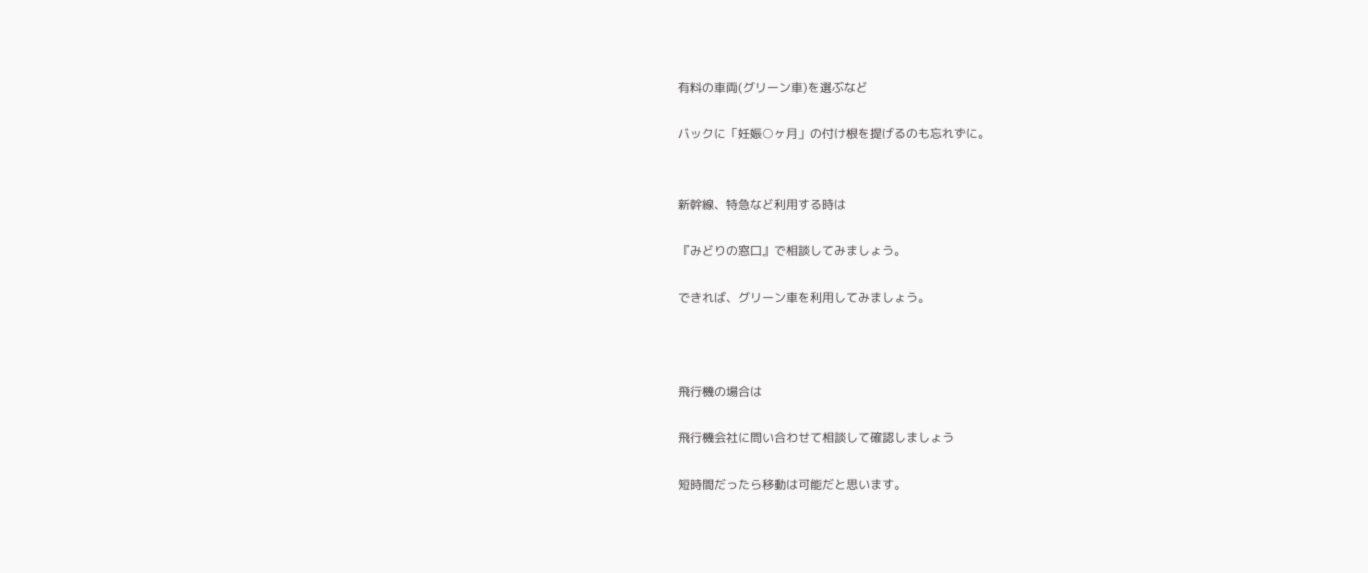有料の車両(グリーン車)を選ぶなど

バックに「妊娠○ヶ月」の付け根を提げるのも忘れずに。


新幹線、特急など利用する時は

『みどりの窓口』で相談してみましょう。

できれば、グリーン車を利用してみましょう。



飛行機の場合は

飛行機会社に問い合わせて相談して確認しましょう

短時間だったら移動は可能だと思います。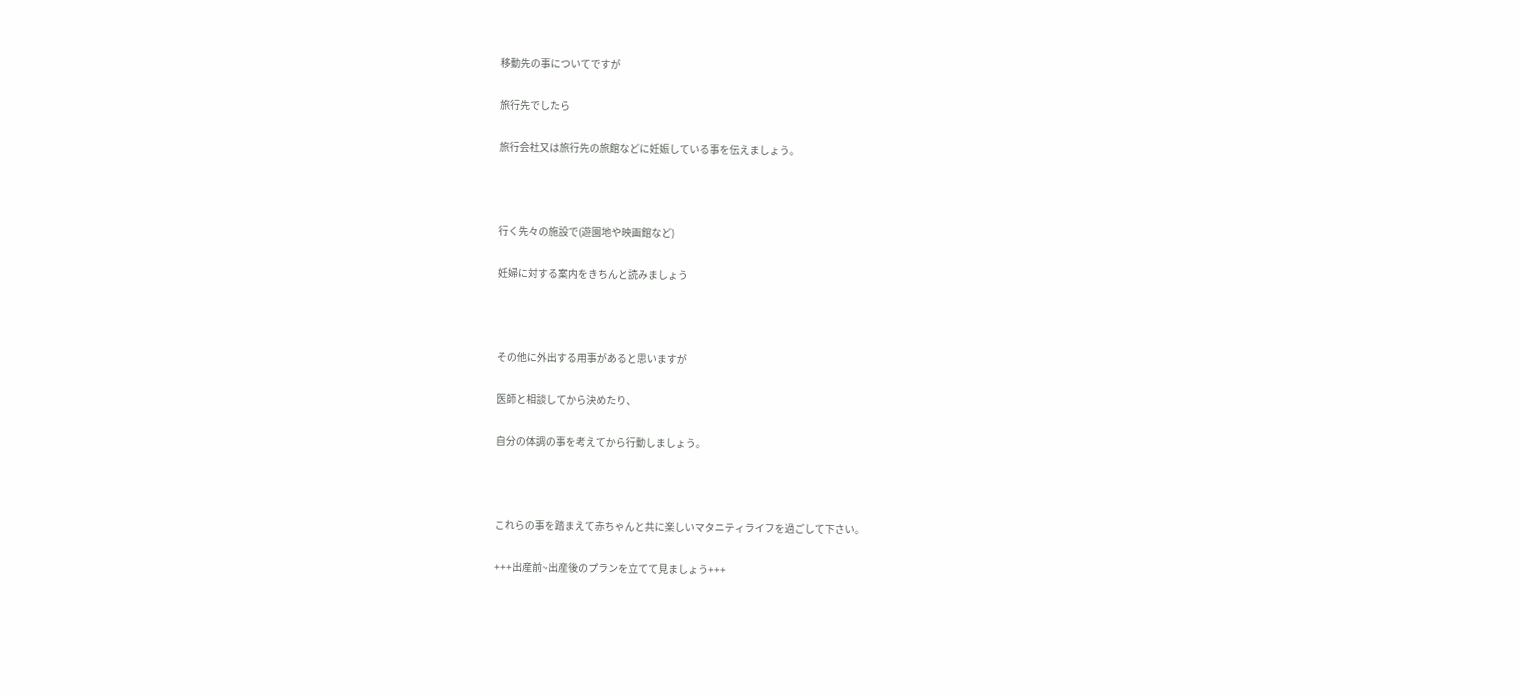移動先の事についてですが

旅行先でしたら

旅行会社又は旅行先の旅館などに妊娠している事を伝えましょう。



行く先々の施設で(遊園地や映画館など)

妊婦に対する案内をきちんと読みましょう



その他に外出する用事があると思いますが

医師と相談してから決めたり、

自分の体調の事を考えてから行動しましょう。



これらの事を踏まえて赤ちゃんと共に楽しいマタニティライフを過ごして下さい。

+++出産前~出産後のプランを立てて見ましょう+++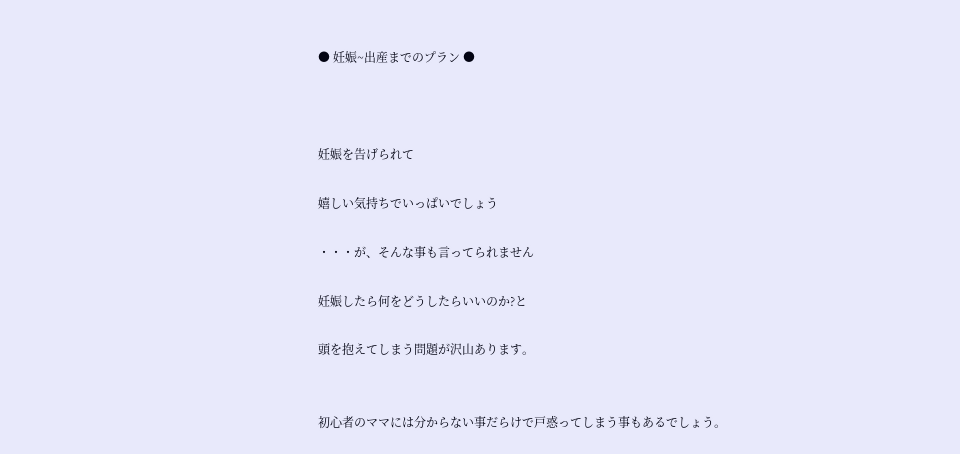● 妊娠~出産までのプラン ●



妊娠を告げられて

嬉しい気持ちでいっぱいでしょう

・・・が、そんな事も言ってられません

妊娠したら何をどうしたらいいのか?と

頭を抱えてしまう問題が沢山あります。


初心者のママには分からない事だらけで戸惑ってしまう事もあるでしょう。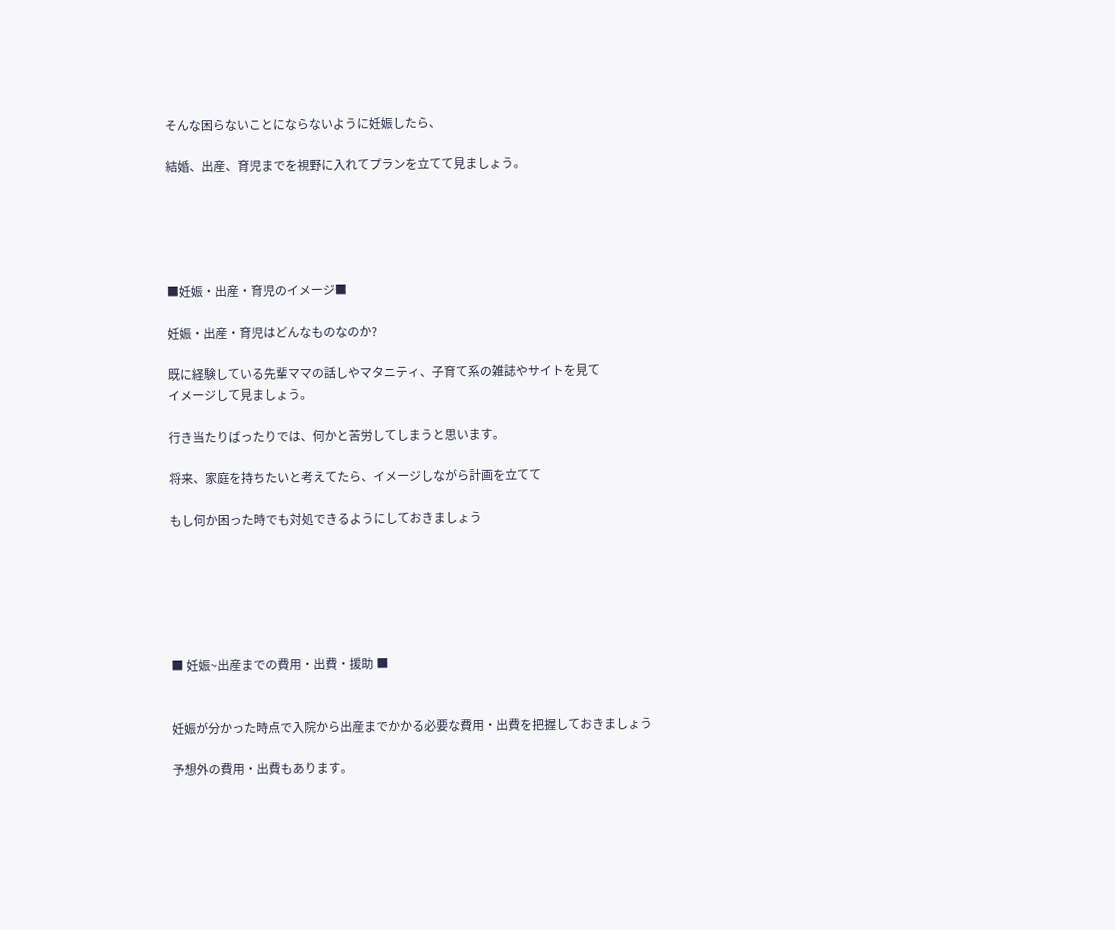そんな困らないことにならないように妊娠したら、

結婚、出産、育児までを視野に入れてプランを立てて見ましょう。





■妊娠・出産・育児のイメージ■

妊娠・出産・育児はどんなものなのか?

既に経験している先輩ママの話しやマタニティ、子育て系の雑誌やサイトを見て
イメージして見ましょう。

行き当たりばったりでは、何かと苦労してしまうと思います。

将来、家庭を持ちたいと考えてたら、イメージしながら計画を立てて

もし何か困った時でも対処できるようにしておきましょう






■ 妊娠~出産までの費用・出費・援助 ■


妊娠が分かった時点で入院から出産までかかる必要な費用・出費を把握しておきましょう

予想外の費用・出費もあります。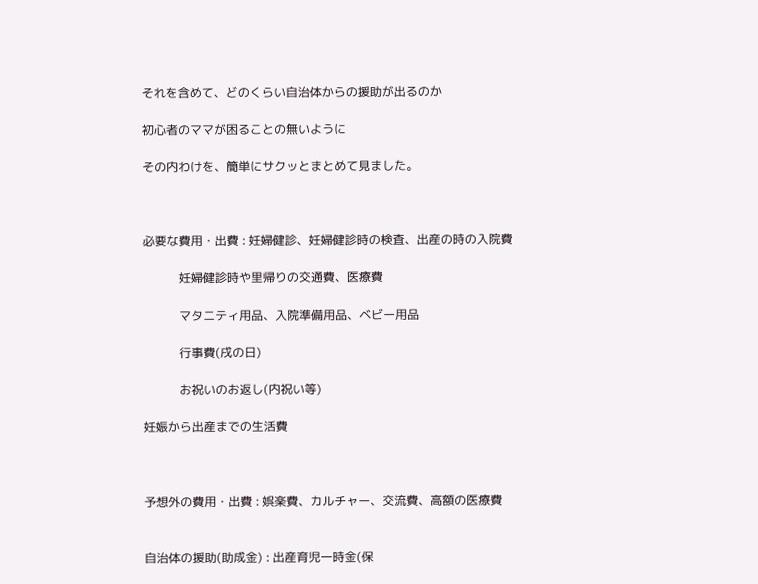それを含めて、どのくらい自治体からの援助が出るのか

初心者のママが困ることの無いように

その内わけを、簡単にサクッとまとめて見ました。



必要な費用・出費 : 妊婦健診、妊婦健診時の検査、出産の時の入院費

            妊婦健診時や里帰りの交通費、医療費

            マタニティ用品、入院準備用品、ベビー用品

            行事費(戌の日)

            お祝いのお返し(内祝い等)

妊娠から出産までの生活費



予想外の費用・出費 : 娯楽費、カルチャー、交流費、高額の医療費


自治体の援助(助成金) : 出産育児一時金(保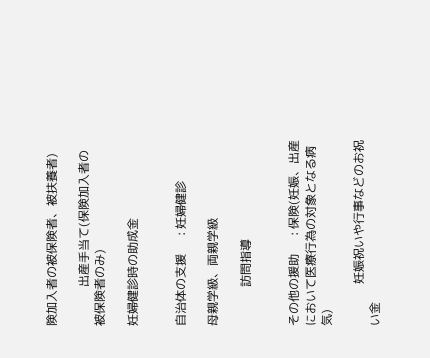険加入者の被保険者、被扶養者)

             出産手当て(保険加入者の被保険者のみ)

妊婦健診時の助成金


自治体の支援      : 妊婦健診

母親学級、両親学級

             訪問指導


その他の援助      : 保険(妊娠、出産において医療行為の対象となる病気)

              妊娠祝いや行事などのお祝い金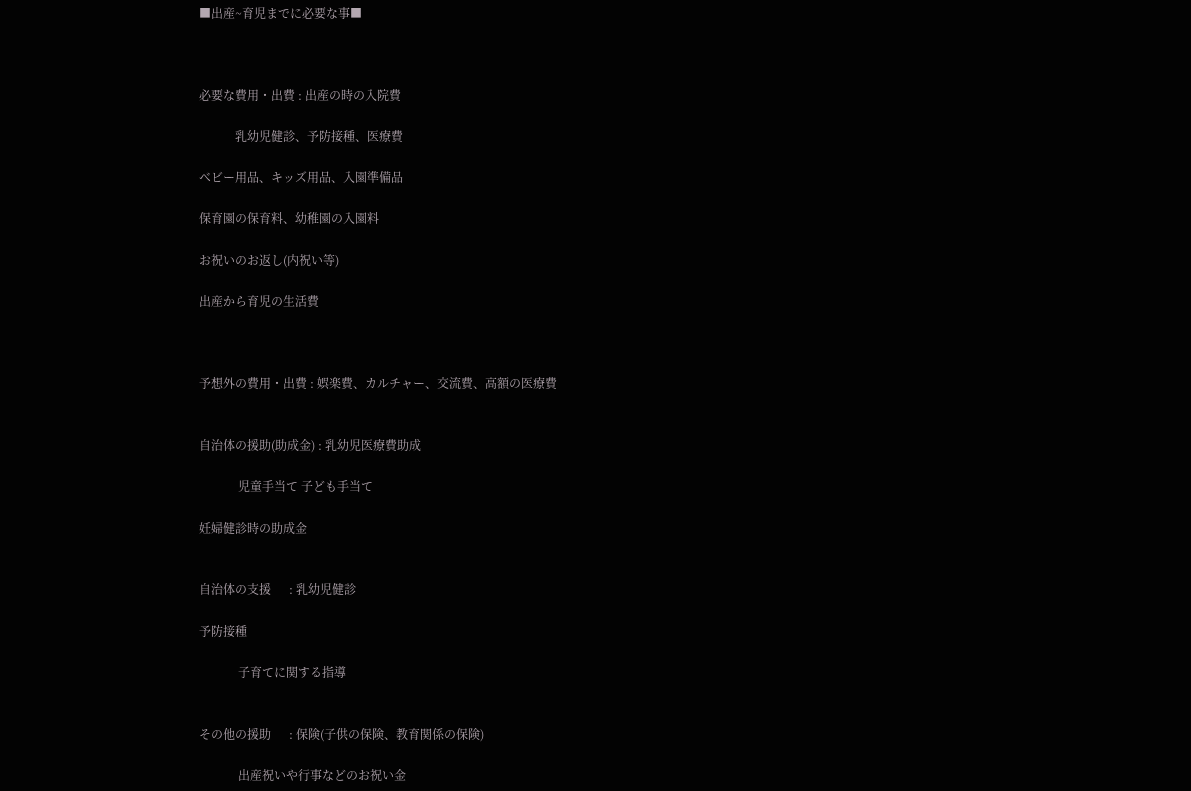■出産~育児までに必要な事■



必要な費用・出費 : 出産の時の入院費

            乳幼児健診、予防接種、医療費

ベビー用品、キッズ用品、入園準備品

保育園の保育料、幼稚園の入園料

お祝いのお返し(内祝い等)

出産から育児の生活費



予想外の費用・出費 : 娯楽費、カルチャー、交流費、高額の医療費


自治体の援助(助成金) : 乳幼児医療費助成

             児童手当て 子ども手当て

妊婦健診時の助成金


自治体の支援      : 乳幼児健診

予防接種

             子育てに関する指導


その他の援助      : 保険(子供の保険、教育関係の保険)

             出産祝いや行事などのお祝い金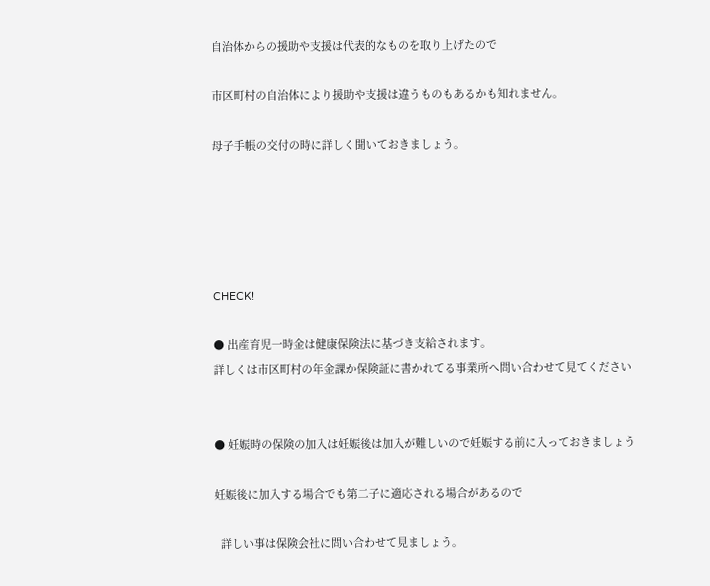自治体からの援助や支援は代表的なものを取り上げたので

市区町村の自治体により援助や支援は違うものもあるかも知れません。

母子手帳の交付の時に詳しく聞いておきましょう。





CHECK!

● 出産育児一時金は健康保険法に基づき支給されます。
詳しくは市区町村の年金課か保険証に書かれてる事業所へ問い合わせて見てください


● 妊娠時の保険の加入は妊娠後は加入が難しいので妊娠する前に入っておきましょう

妊娠後に加入する場合でも第二子に適応される場合があるので

  詳しい事は保険会社に問い合わせて見ましょう。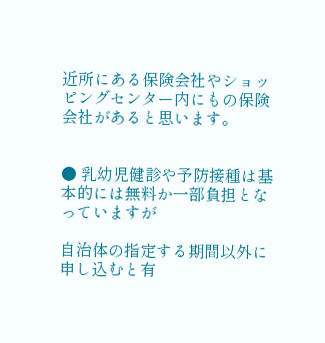近所にある保険会社やショッピングセンター内にもの保険会社があると思います。


● 乳幼児健診や予防接種は基本的には無料か一部負担となっていますが

自治体の指定する期間以外に申し込むと有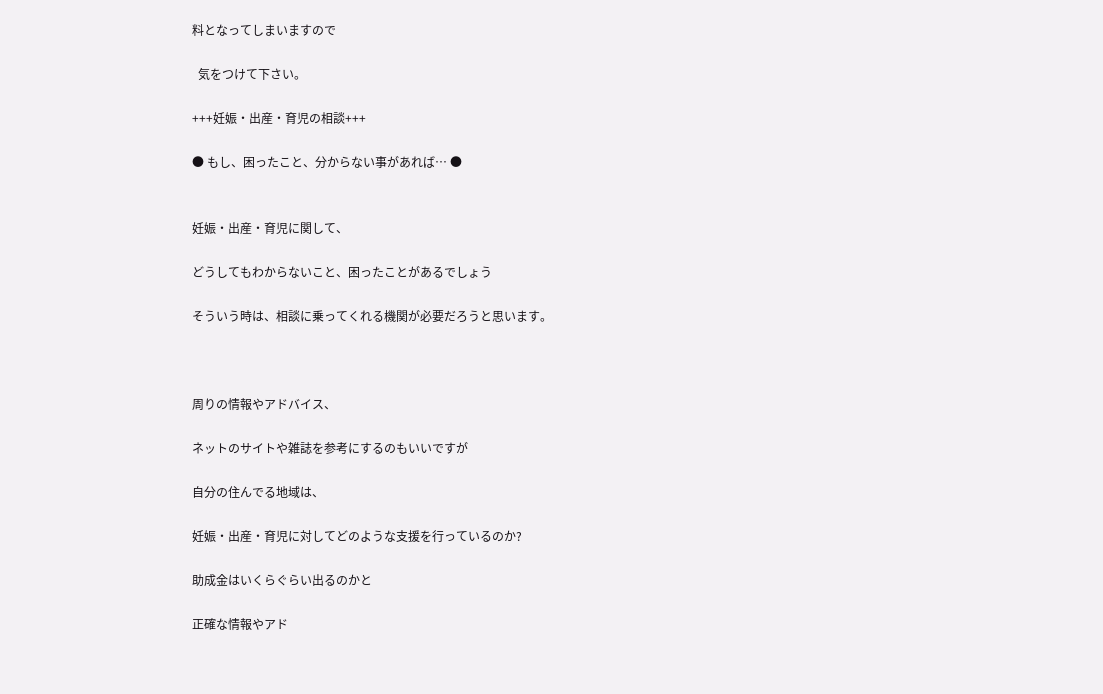料となってしまいますので

  気をつけて下さい。

+++妊娠・出産・育児の相談+++

● もし、困ったこと、分からない事があれば… ●


妊娠・出産・育児に関して、

どうしてもわからないこと、困ったことがあるでしょう

そういう時は、相談に乗ってくれる機関が必要だろうと思います。



周りの情報やアドバイス、

ネットのサイトや雑誌を参考にするのもいいですが

自分の住んでる地域は、

妊娠・出産・育児に対してどのような支援を行っているのか?

助成金はいくらぐらい出るのかと

正確な情報やアド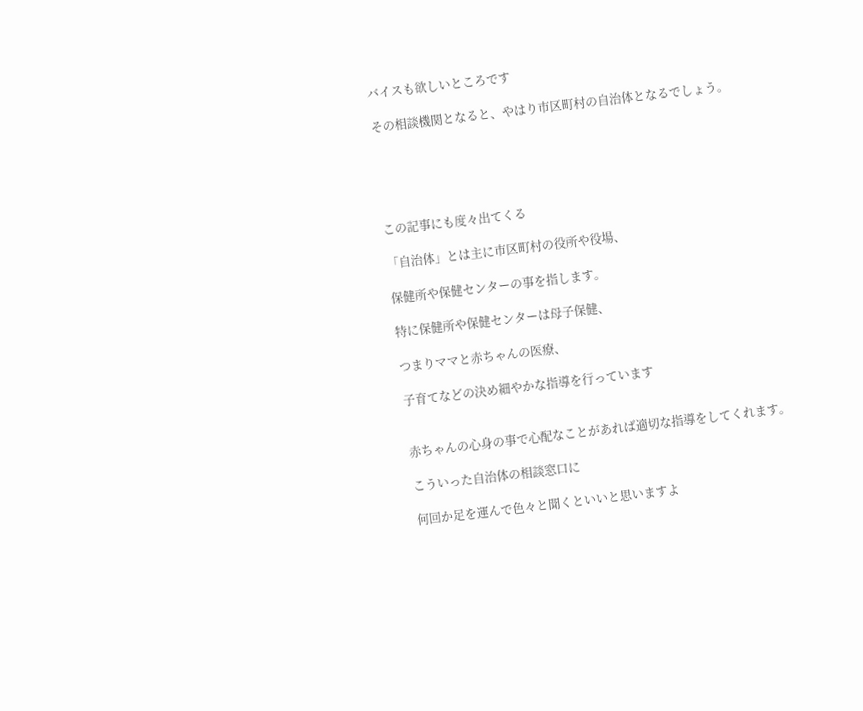バイスも欲しいところです

その相談機関となると、やはり市区町村の自治体となるでしょう。





この記事にも度々出てくる

「自治体」とは主に市区町村の役所や役場、

保健所や保健センターの事を指します。

特に保健所や保健センターは母子保健、

つまりママと赤ちゃんの医療、

子育てなどの決め細やかな指導を行っています


赤ちゃんの心身の事で心配なことがあれば適切な指導をしてくれます。

こういった自治体の相談窓口に

何回か足を運んで色々と聞くといいと思いますよ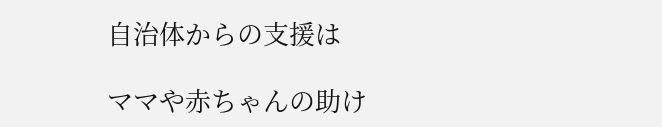自治体からの支援は

ママや赤ちゃんの助け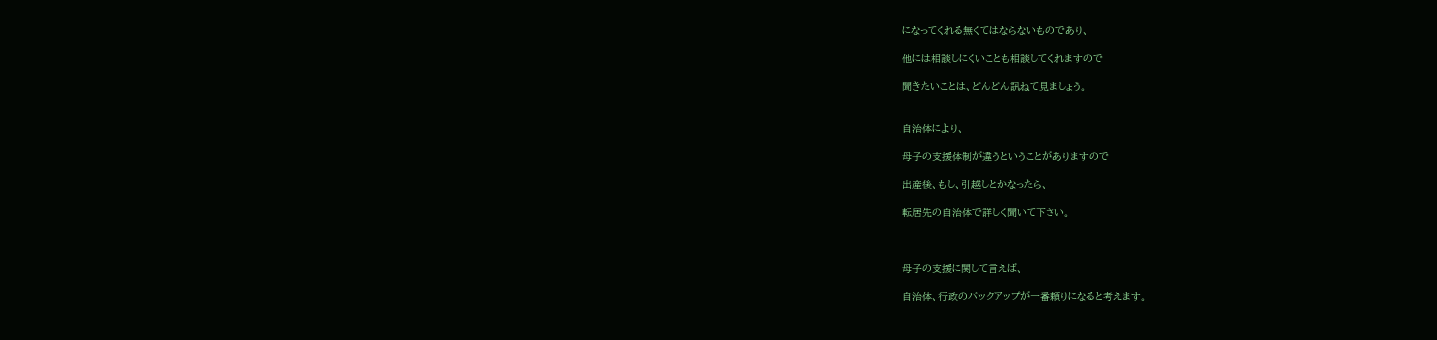になってくれる無くてはならないものであり、

他には相談しにくいことも相談してくれますので

聞きたいことは、どんどん訊ねて見ましょう。


自治体により、

母子の支援体制が違うということがありますので

出産後、もし、引越しとかなったら、

転居先の自治体で詳しく聞いて下さい。



母子の支援に関して言えば、

自治体、行政のバックアップが一番頼りになると考えます。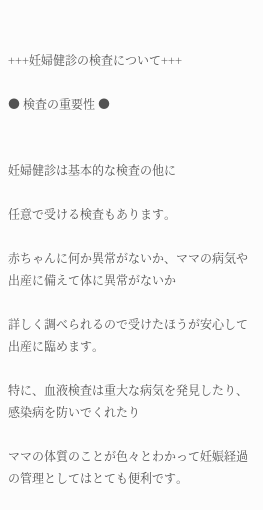+++妊婦健診の検査について+++

● 検査の重要性 ●


妊婦健診は基本的な検査の他に

任意で受ける検査もあります。

赤ちゃんに何か異常がないか、ママの病気や出産に備えて体に異常がないか

詳しく調べられるので受けたほうが安心して出産に臨めます。

特に、血液検査は重大な病気を発見したり、感染病を防いでくれたり

ママの体質のことが色々とわかって妊娠経過の管理としてはとても便利です。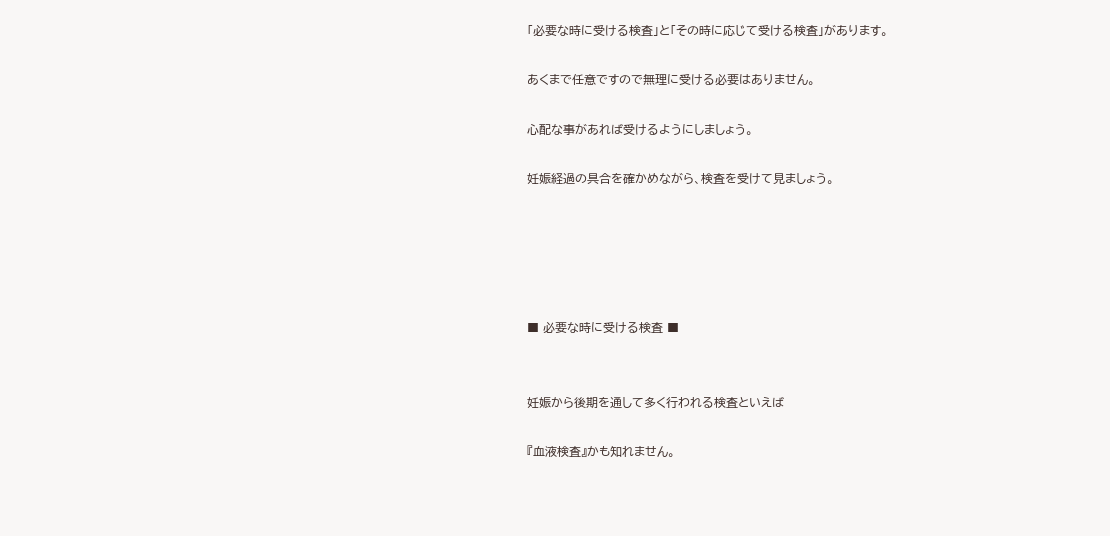「必要な時に受ける検査」と「その時に応じて受ける検査」があります。

あくまで任意ですので無理に受ける必要はありません。

心配な事があれば受けるようにしましょう。

妊娠経過の具合を確かめながら、検査を受けて見ましょう。





■ 必要な時に受ける検査 ■


妊娠から後期を通して多く行われる検査といえば

『血液検査』かも知れません。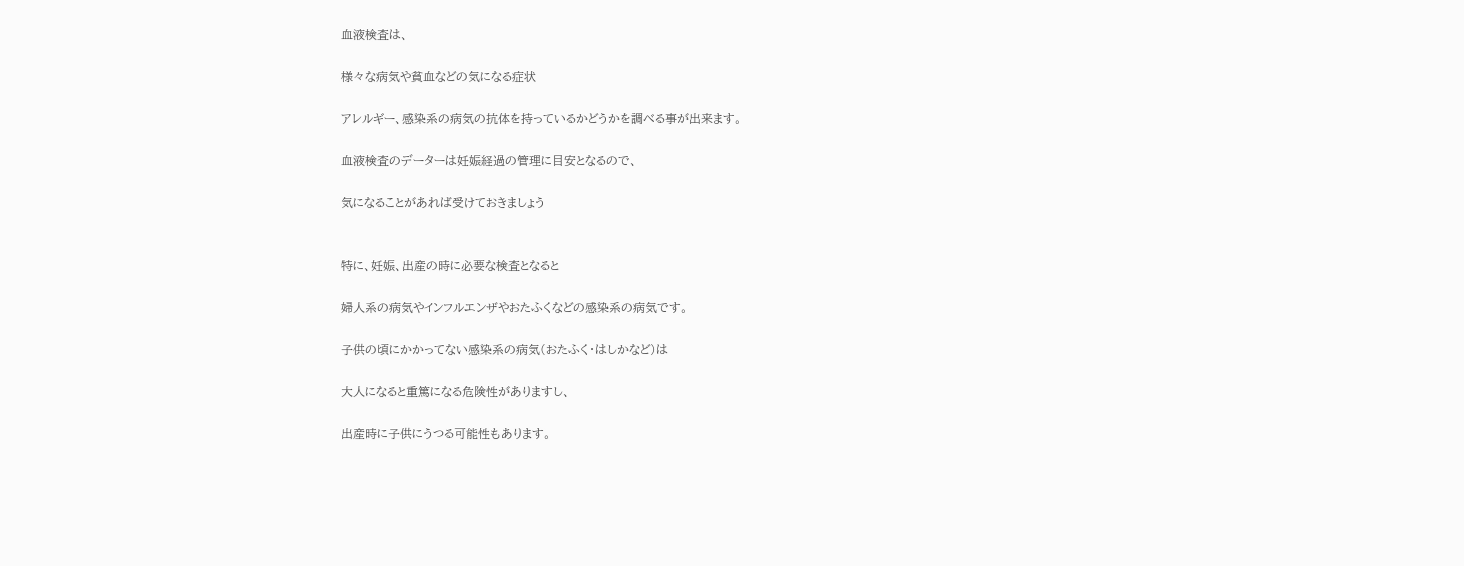血液検査は、

様々な病気や貧血などの気になる症状

アレルギー、感染系の病気の抗体を持っているかどうかを調べる事が出来ます。

血液検査のデーターは妊娠経過の管理に目安となるので、

気になることがあれば受けておきましょう


特に、妊娠、出産の時に必要な検査となると

婦人系の病気やインフルエンザやおたふくなどの感染系の病気です。

子供の頃にかかってない感染系の病気(おたふく・はしかなど)は

大人になると重篤になる危険性がありますし、

出産時に子供にうつる可能性もあります。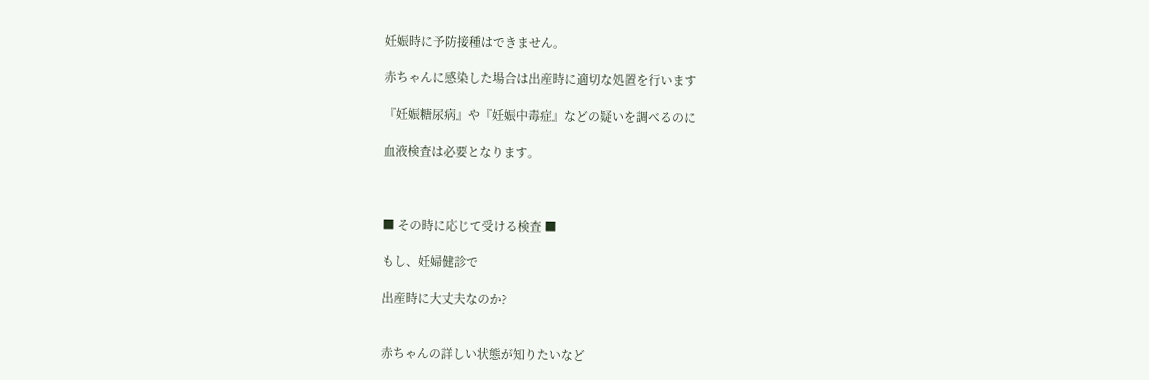妊娠時に予防接種はできません。

赤ちゃんに感染した場合は出産時に適切な処置を行います

『妊娠糖尿病』や『妊娠中毒症』などの疑いを調べるのに

血液検査は必要となります。



■ その時に応じて受ける検査 ■

もし、妊婦健診で

出産時に大丈夫なのか?


赤ちゃんの詳しい状態が知りたいなど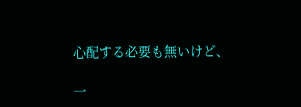心配する必要も無いけど、

一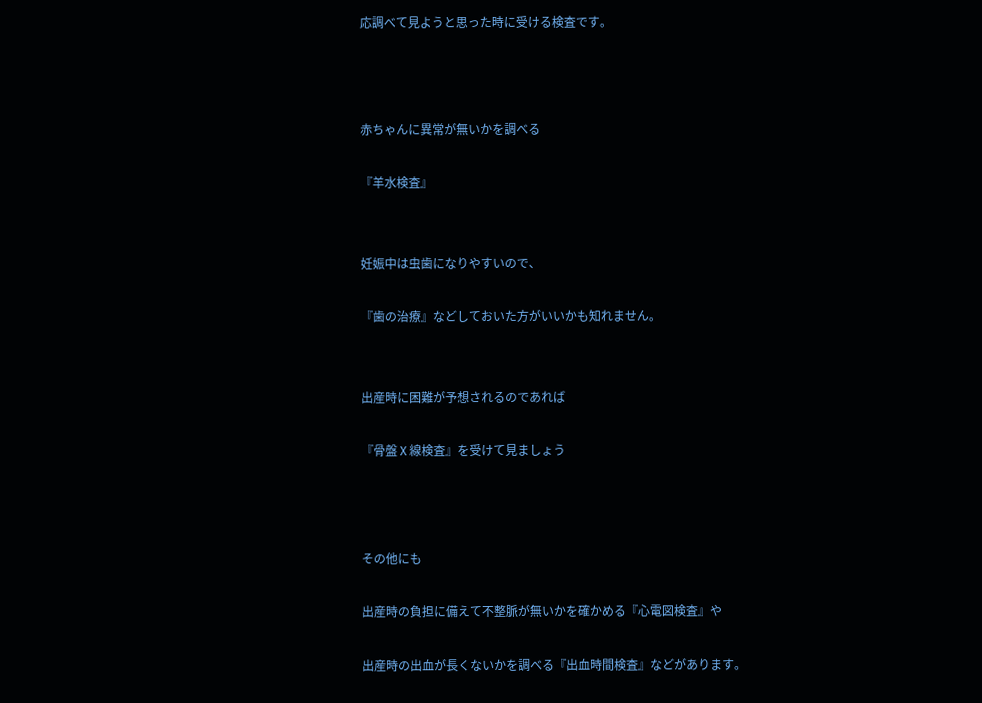応調べて見ようと思った時に受ける検査です。



赤ちゃんに異常が無いかを調べる

『羊水検査』


妊娠中は虫歯になりやすいので、

『歯の治療』などしておいた方がいいかも知れません。


出産時に困難が予想されるのであれば

『骨盤Ⅹ線検査』を受けて見ましょう



その他にも

出産時の負担に備えて不整脈が無いかを確かめる『心電図検査』や

出産時の出血が長くないかを調べる『出血時間検査』などがあります。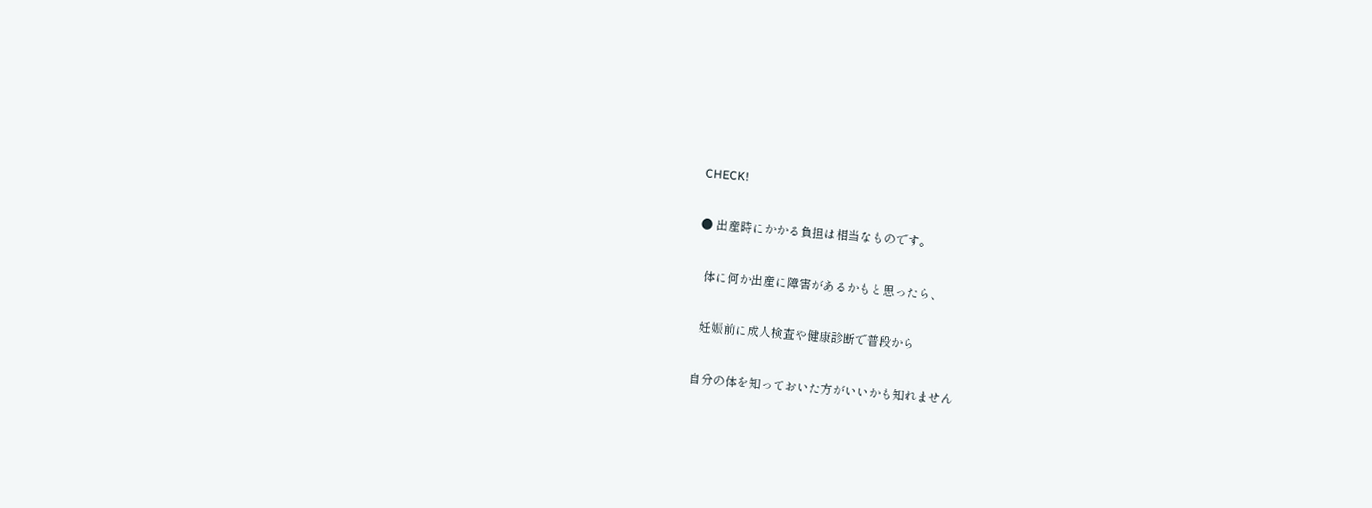CHECK!

● 出産時にかかる負担は相当なものです。

  体に何か出産に障害があるかもと思ったら、

  妊娠前に成人検査や健康診断で普段から

自分の体を知っておいた方がいいかも知れません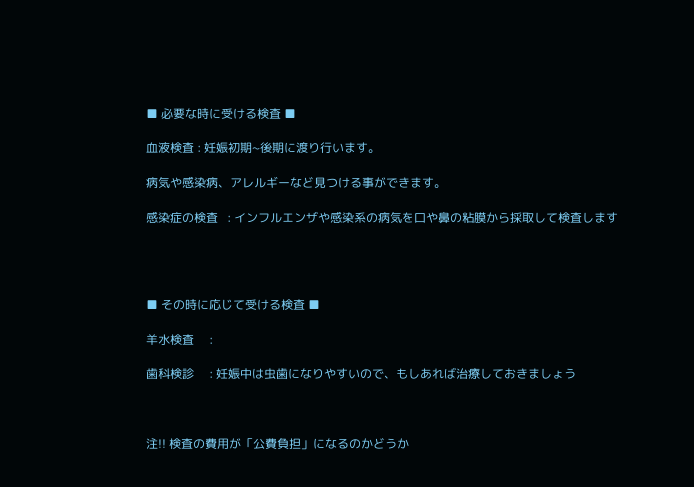■ 必要な時に受ける検査 ■

血液検査 : 妊娠初期~後期に渡り行います。

病気や感染病、アレルギーなど見つける事ができます。

感染症の検査   : インフルエンザや感染系の病気を口や鼻の粘膜から採取して検査します




■ その時に応じて受ける検査 ■

羊水検査     :

歯科検診     : 妊娠中は虫歯になりやすいので、もしあれば治療しておきましょう



注!! 検査の費用が「公費負担」になるのかどうか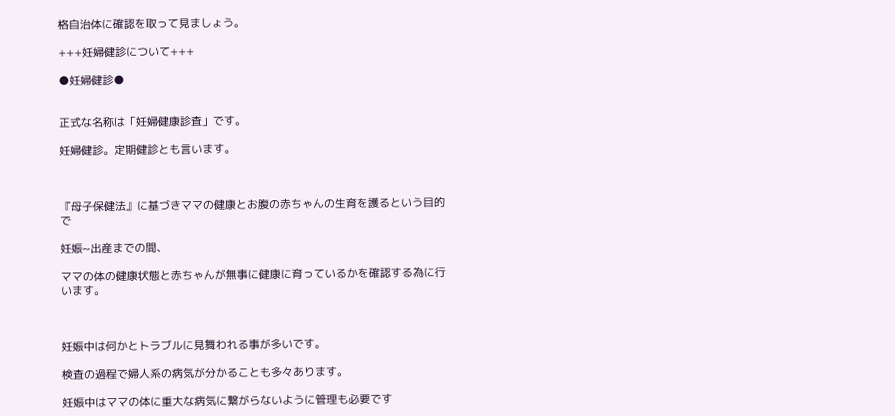格自治体に確認を取って見ましょう。

+++妊婦健診について+++

●妊婦健診●


正式な名称は「妊婦健康診査」です。

妊婦健診。定期健診とも言います。



『母子保健法』に基づきママの健康とお腹の赤ちゃんの生育を護るという目的で

妊娠~出産までの間、

ママの体の健康状態と赤ちゃんが無事に健康に育っているかを確認する為に行います。



妊娠中は何かとトラブルに見舞われる事が多いです。

検査の過程で婦人系の病気が分かることも多々あります。

妊娠中はママの体に重大な病気に繋がらないように管理も必要です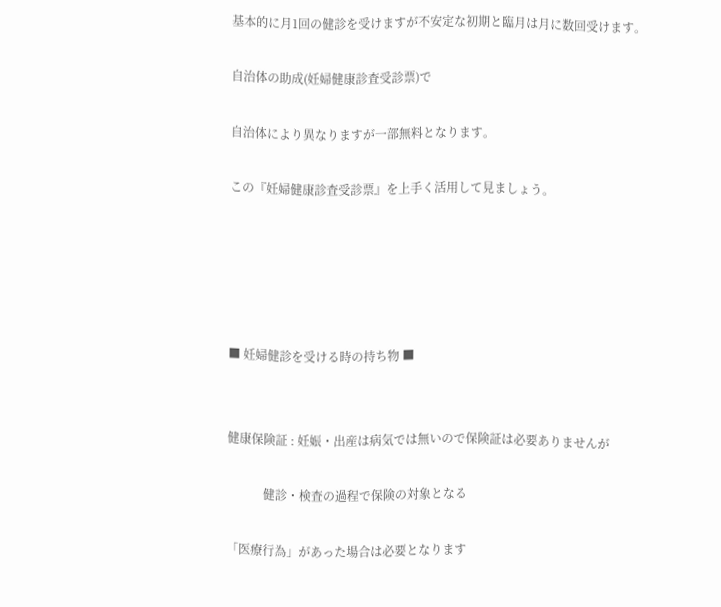基本的に月1回の健診を受けますが不安定な初期と臨月は月に数回受けます。

自治体の助成(妊婦健康診査受診票)で

自治体により異なりますが一部無料となります。

この『妊婦健康診査受診票』を上手く活用して見ましょう。





■ 妊婦健診を受ける時の持ち物 ■


健康保険証 : 妊娠・出産は病気では無いので保険証は必要ありませんが

            健診・検査の過程で保険の対象となる

「医療行為」があった場合は必要となります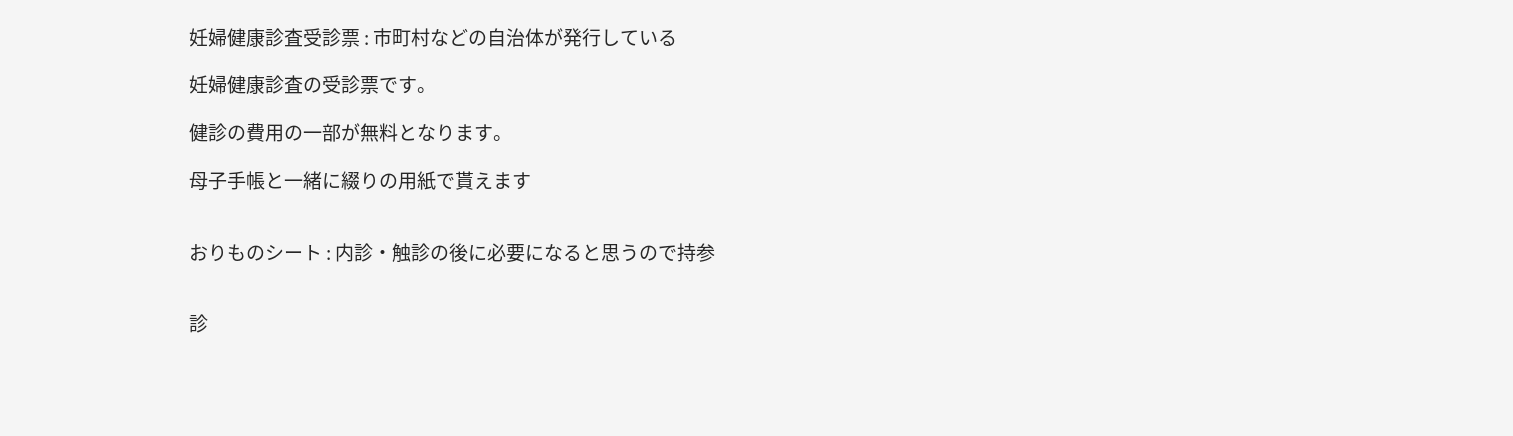妊婦健康診査受診票 : 市町村などの自治体が発行している

妊婦健康診査の受診票です。

健診の費用の一部が無料となります。

母子手帳と一緒に綴りの用紙で貰えます


おりものシート : 内診・触診の後に必要になると思うので持参


診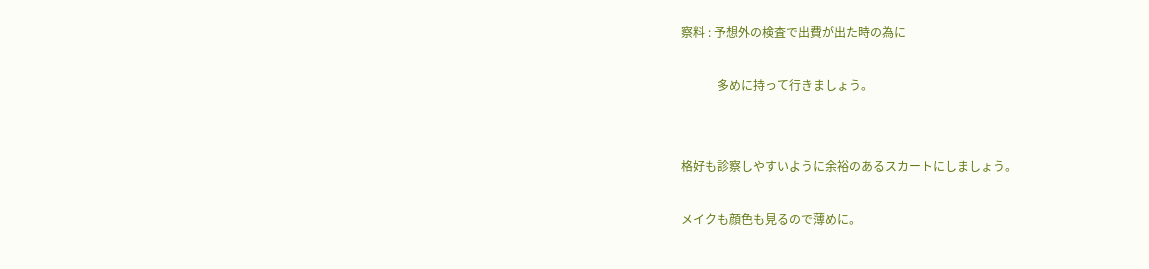察料 : 予想外の検査で出費が出た時の為に

            多めに持って行きましょう。


格好も診察しやすいように余裕のあるスカートにしましょう。

メイクも顔色も見るので薄めに。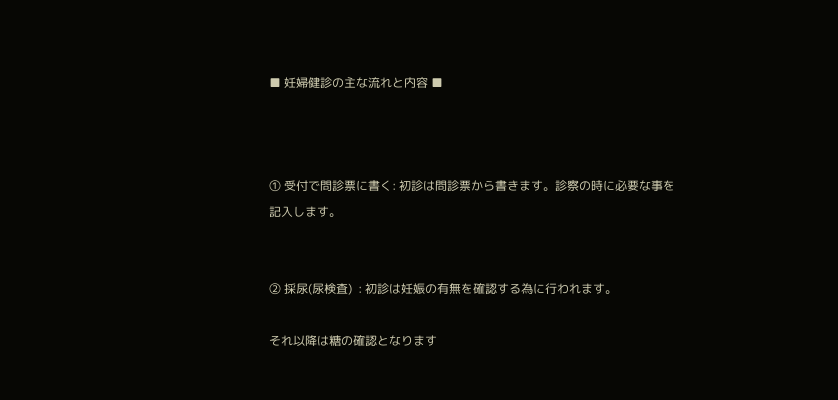■ 妊婦健診の主な流れと内容 ■



① 受付で問診票に書く: 初診は問診票から書きます。診察の時に必要な事を記入します。


② 採尿(尿検査)  : 初診は妊娠の有無を確認する為に行われます。

それ以降は糖の確認となります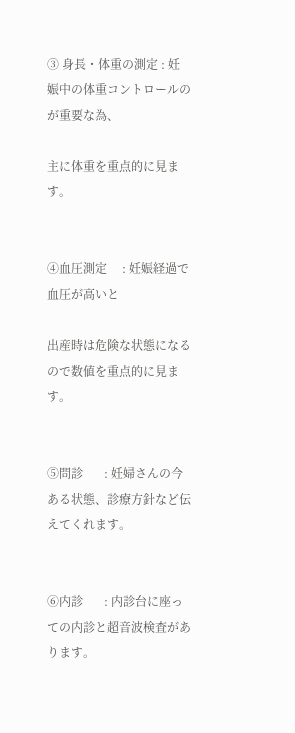③ 身長・体重の測定 : 妊娠中の体重コントロールのが重要な為、

主に体重を重点的に見ます。


④血圧測定     : 妊娠経過で血圧が高いと

出産時は危険な状態になるので数値を重点的に見ます。


⑤問診       : 妊婦さんの今ある状態、診療方針など伝えてくれます。


⑥内診       : 内診台に座っての内診と超音波検査があります。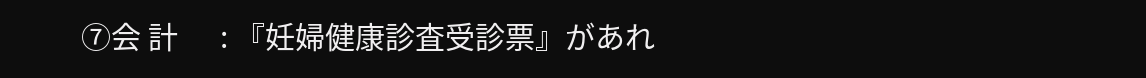⑦会 計      : 『妊婦健康診査受診票』があれ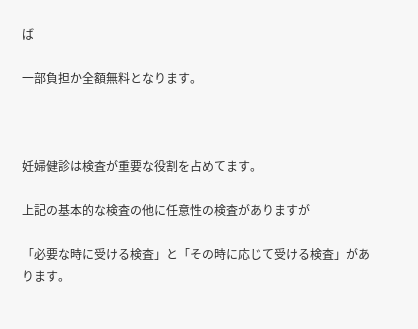ば

一部負担か全額無料となります。



妊婦健診は検査が重要な役割を占めてます。

上記の基本的な検査の他に任意性の検査がありますが

「必要な時に受ける検査」と「その時に応じて受ける検査」があります。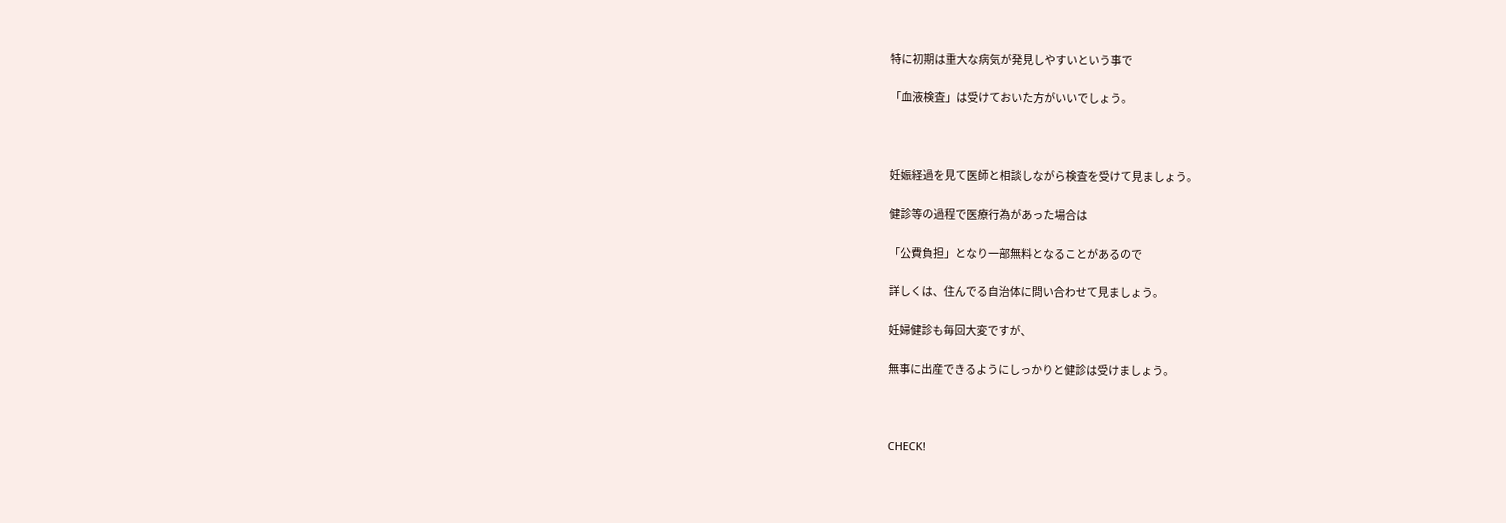特に初期は重大な病気が発見しやすいという事で

「血液検査」は受けておいた方がいいでしょう。



妊娠経過を見て医師と相談しながら検査を受けて見ましょう。

健診等の過程で医療行為があった場合は

「公費負担」となり一部無料となることがあるので

詳しくは、住んでる自治体に問い合わせて見ましょう。

妊婦健診も毎回大変ですが、

無事に出産できるようにしっかりと健診は受けましょう。



CHECK!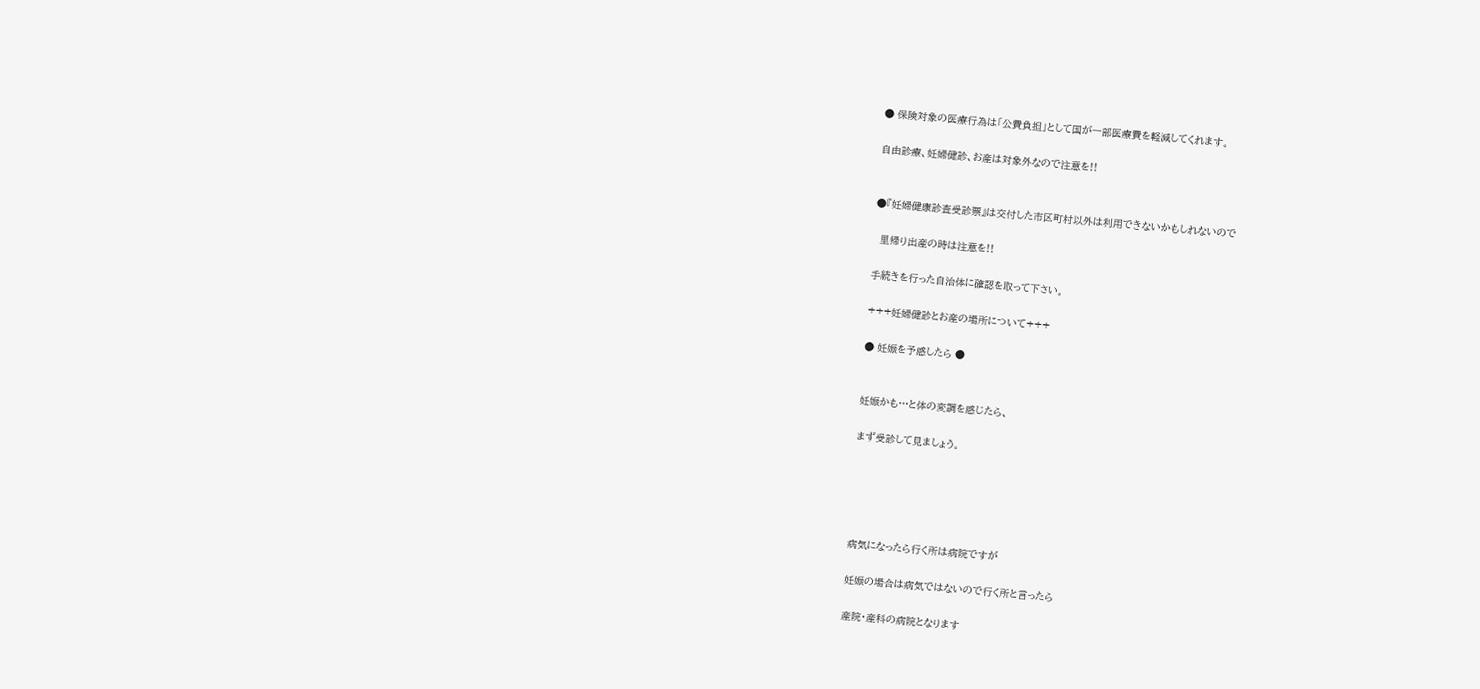● 保険対象の医療行為は「公費負担」として国が一部医療費を軽減してくれます。

自由診療、妊婦健診、お産は対象外なので注意を!!


●『妊婦健康診査受診票』は交付した市区町村以外は利用できないかもしれないので

  里帰り出産の時は注意を!!

手続きを行った自治体に確認を取って下さい。

+++妊婦健診とお産の場所について+++

● 妊娠を予感したら ●


妊娠かも…と体の変調を感じたら、

まず受診して見ましょう。





病気になったら行く所は病院ですが

妊娠の場合は病気ではないので行く所と言ったら

産院・産科の病院となります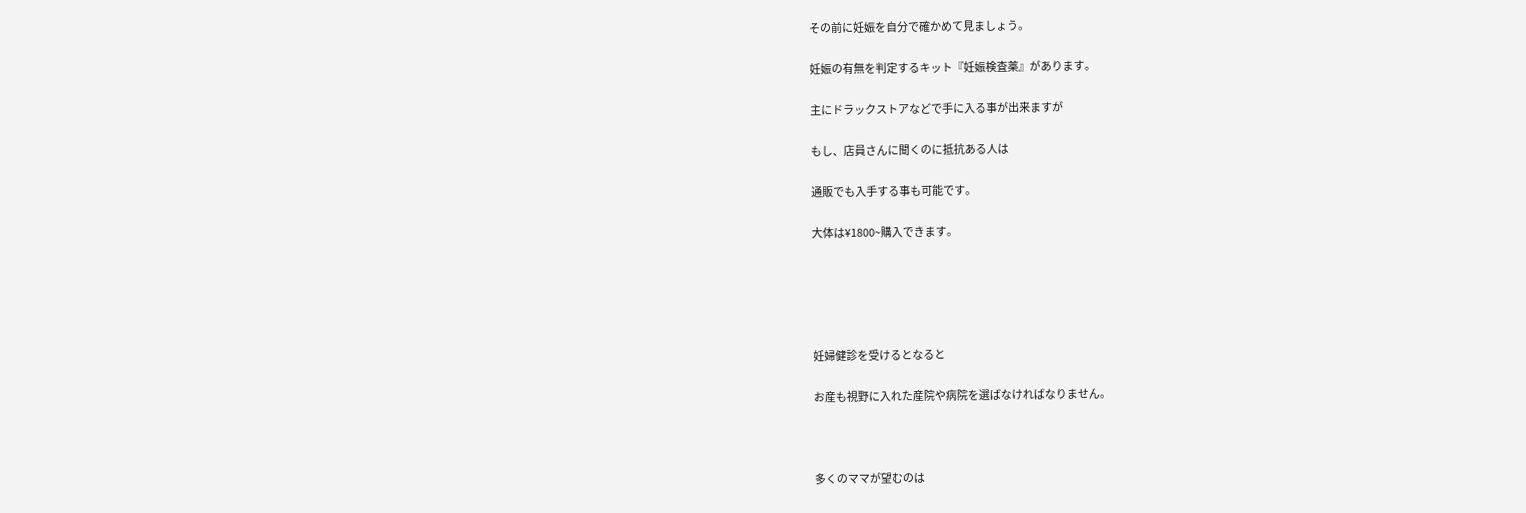その前に妊娠を自分で確かめて見ましょう。

妊娠の有無を判定するキット『妊娠検査薬』があります。

主にドラックストアなどで手に入る事が出来ますが

もし、店員さんに聞くのに抵抗ある人は

通販でも入手する事も可能です。

大体は¥1800~購入できます。





妊婦健診を受けるとなると

お産も視野に入れた産院や病院を選ばなければなりません。



多くのママが望むのは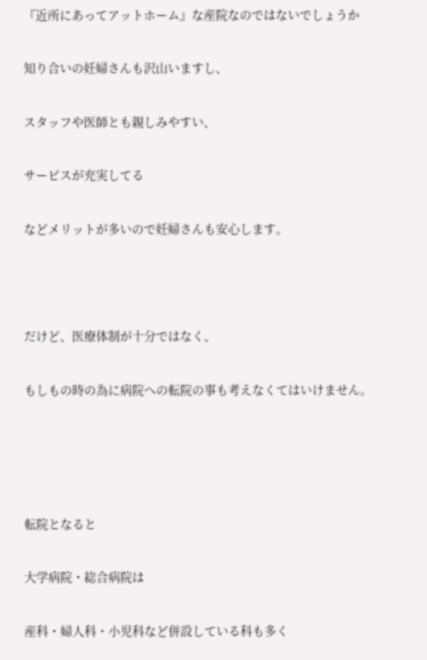『近所にあってアットホーム』な産院なのではないでしょうか

知り合いの妊婦さんも沢山いますし、

スタッフや医師とも親しみやすい、

サービスが充実してる

などメリットが多いので妊婦さんも安心します。



だけど、医療体制が十分ではなく、

もしもの時の為に病院への転院の事も考えなくてはいけません。




転院となると

大学病院・総合病院は

産科・婦人科・小児科など併設している科も多く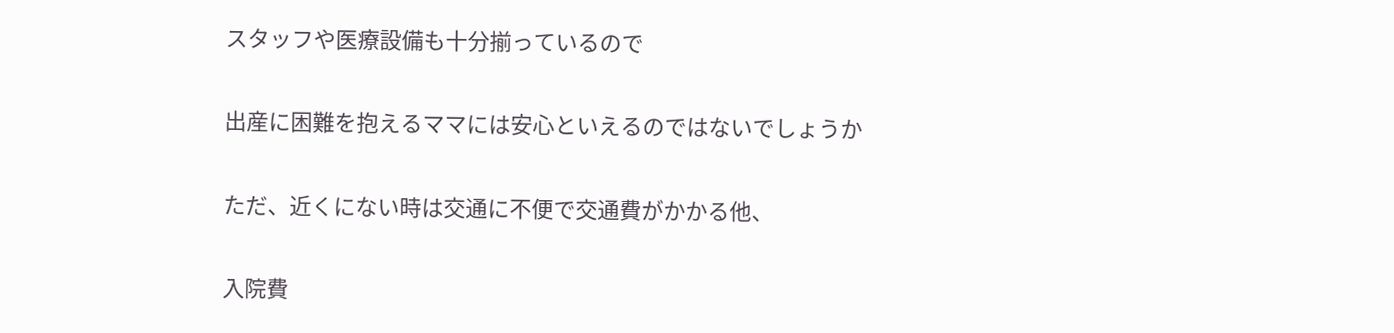スタッフや医療設備も十分揃っているので

出産に困難を抱えるママには安心といえるのではないでしょうか

ただ、近くにない時は交通に不便で交通費がかかる他、

入院費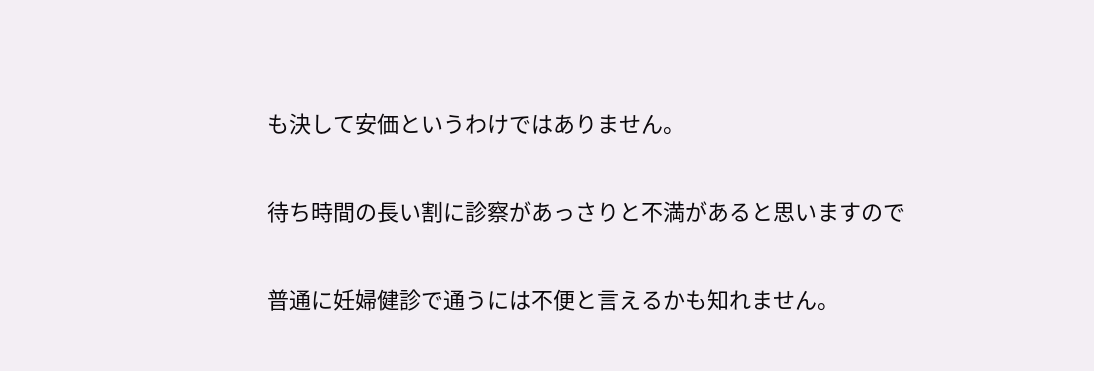も決して安価というわけではありません。

待ち時間の長い割に診察があっさりと不満があると思いますので

普通に妊婦健診で通うには不便と言えるかも知れません。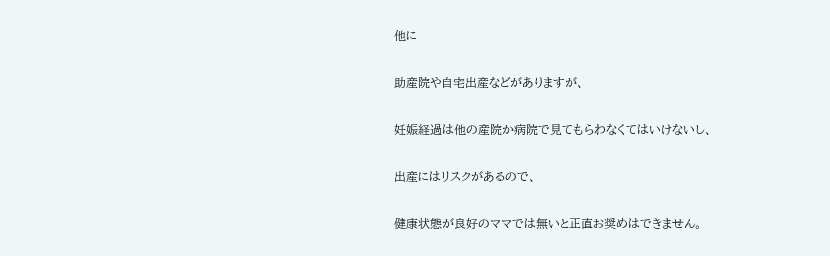他に

助産院や自宅出産などがありますが、

妊娠経過は他の産院か病院で見てもらわなくてはいけないし、

出産にはリスクがあるので、

健康状態が良好のママでは無いと正直お奨めはできません。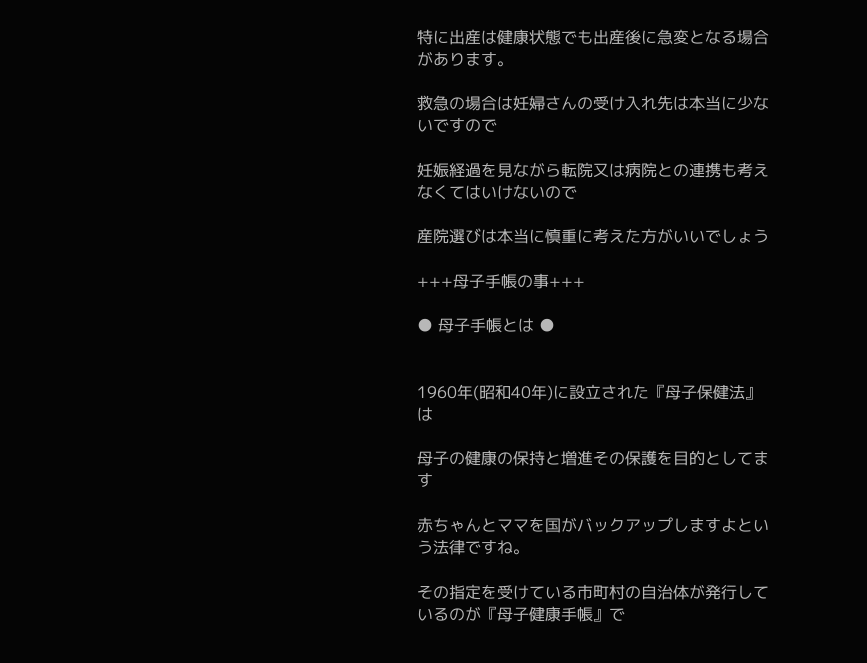特に出産は健康状態でも出産後に急変となる場合があります。

救急の場合は妊婦さんの受け入れ先は本当に少ないですので

妊娠経過を見ながら転院又は病院との連携も考えなくてはいけないので

産院選びは本当に慎重に考えた方がいいでしょう

+++母子手帳の事+++

● 母子手帳とは ●


1960年(昭和40年)に設立された『母子保健法』は

母子の健康の保持と増進その保護を目的としてます

赤ちゃんとママを国がバックアップしますよという法律ですね。

その指定を受けている市町村の自治体が発行しているのが『母子健康手帳』で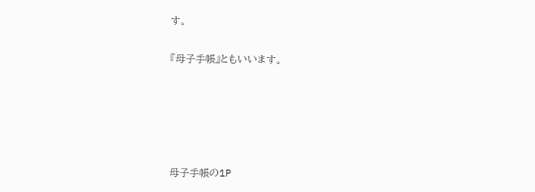す。

『母子手帳』ともいいます。





母子手帳の1P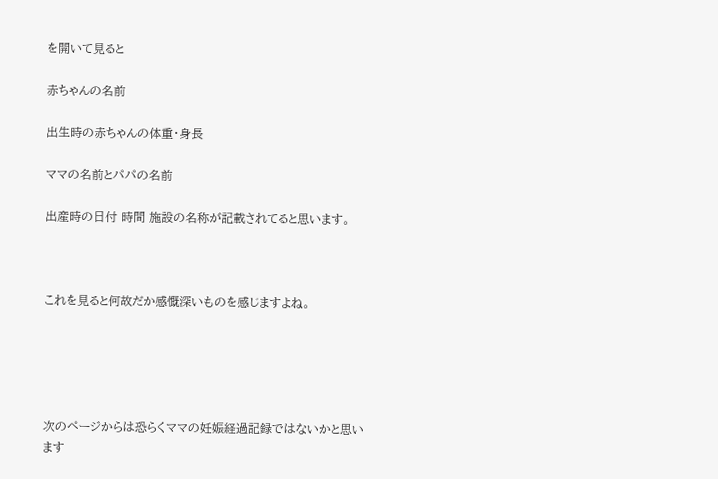を開いて見ると

赤ちゃんの名前

出生時の赤ちゃんの体重・身長

ママの名前とパパの名前

出産時の日付 時間 施設の名称が記載されてると思います。



これを見ると何故だか感慨深いものを感じますよね。





次のページからは恐らくママの妊娠経過記録ではないかと思います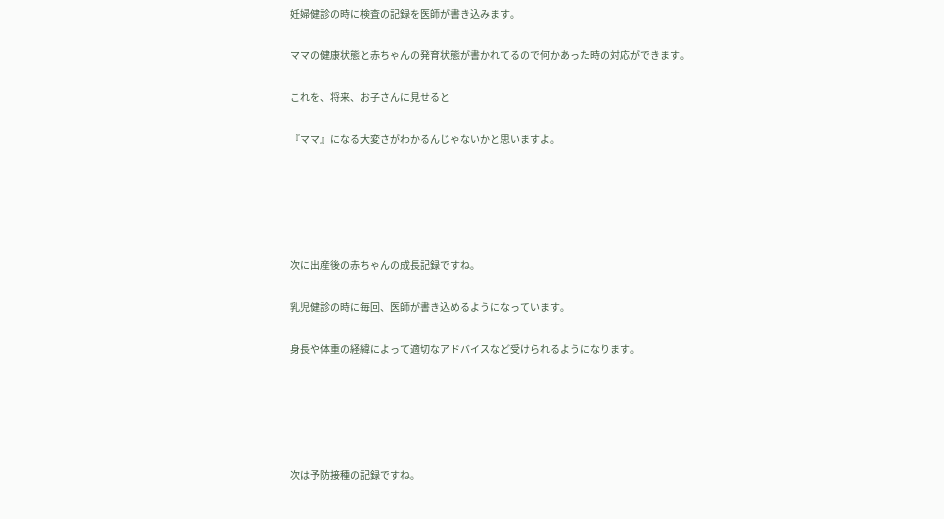妊婦健診の時に検査の記録を医師が書き込みます。

ママの健康状態と赤ちゃんの発育状態が書かれてるので何かあった時の対応ができます。

これを、将来、お子さんに見せると

『ママ』になる大変さがわかるんじゃないかと思いますよ。





次に出産後の赤ちゃんの成長記録ですね。

乳児健診の時に毎回、医師が書き込めるようになっています。

身長や体重の経緯によって適切なアドバイスなど受けられるようになります。





次は予防接種の記録ですね。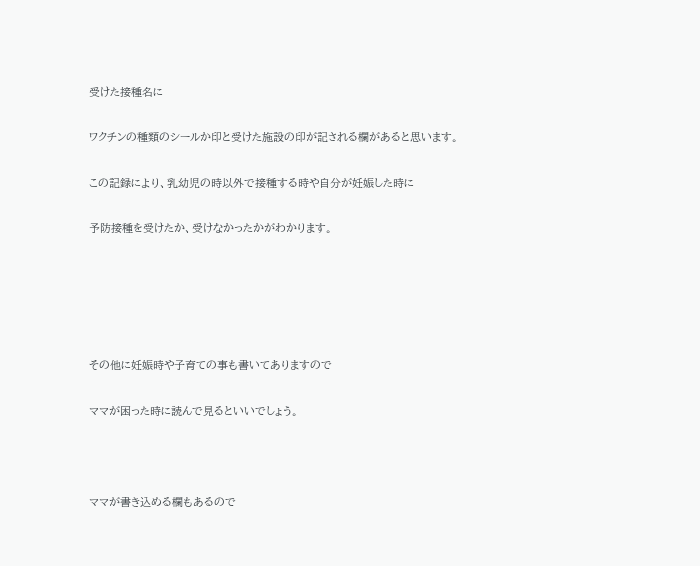受けた接種名に

ワクチンの種類のシールか印と受けた施設の印が記される欄があると思います。

この記録により、乳幼児の時以外で接種する時や自分が妊娠した時に

予防接種を受けたか、受けなかったかがわかります。





その他に妊娠時や子育ての事も書いてありますので

ママが困った時に読んで見るといいでしょう。



ママが書き込める欄もあるので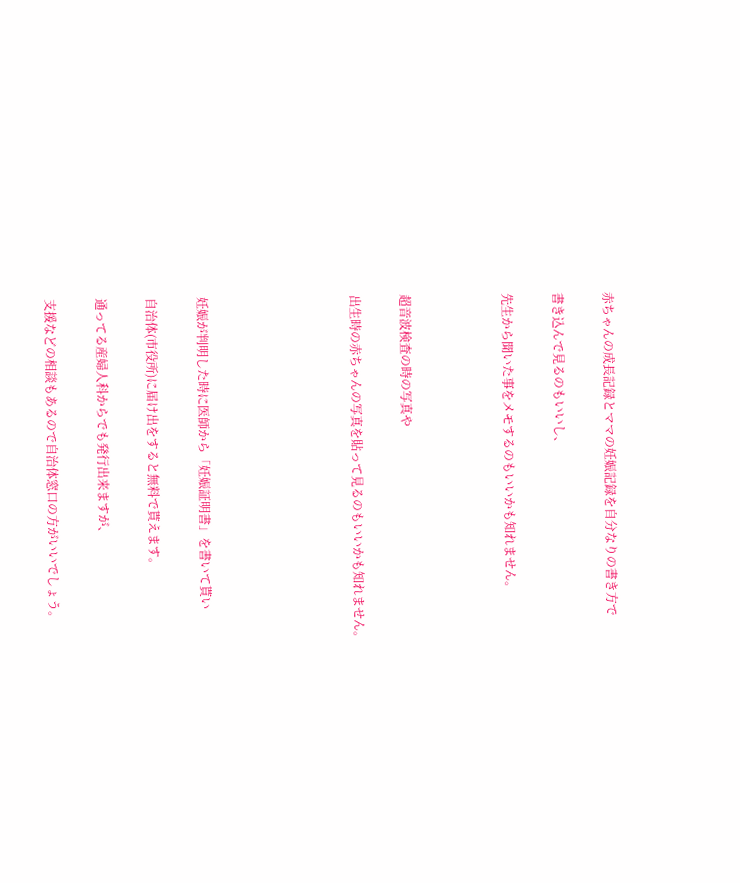赤ちゃんの成長記録とママの妊娠記録を自分なりの書き方で

書き込んで見るのもいいし、

先生から聞いた事をメモするのもいいかも知れません。



超音波検査の時の写真や

出生時の赤ちゃんの写真を貼って見るのもいいかも知れません。





妊娠が判明した時に医師から「妊娠証明書」を書いて貰い

自治体(市役所)に届け出をすると無料で貰えます。

通ってる産婦人科からでも発行出来ますが、

支援などの相談もあるので自治体窓口の方がいいでしょう。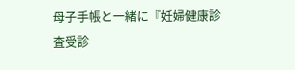母子手帳と一緒に『妊婦健康診査受診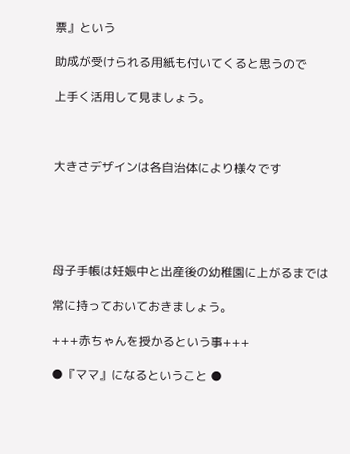票』という

助成が受けられる用紙も付いてくると思うので

上手く活用して見ましょう。



大きさデザインは各自治体により様々です





母子手帳は妊娠中と出産後の幼稚園に上がるまでは

常に持っておいておきましょう。

+++赤ちゃんを授かるという事+++

●『ママ』になるということ ●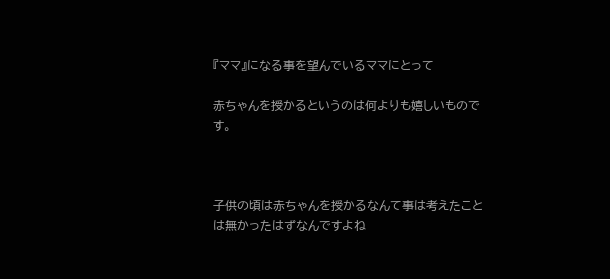『ママ』になる事を望んでいるママにとって

赤ちゃんを授かるというのは何よりも嬉しいものです。



子供の頃は赤ちゃんを授かるなんて事は考えたことは無かったはずなんですよね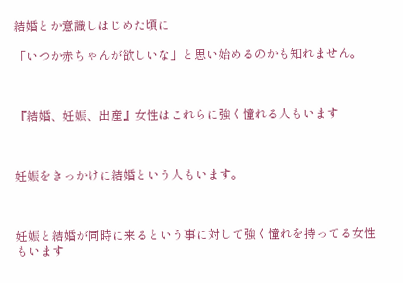結婚とか意識しはじめた頃に

「いつか赤ちゃんが欲しいな」と思い始めるのかも知れません。



『結婚、妊娠、出産』女性はこれらに強く憧れる人もいます



妊娠をきっかけに結婚という人もいます。



妊娠と結婚が同時に来るという事に対して強く憧れを持ってる女性もいます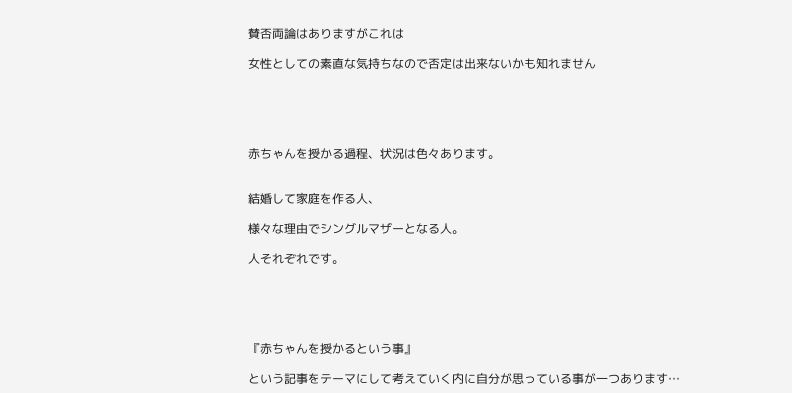賛否両論はありますがこれは

女性としての素直な気持ちなので否定は出来ないかも知れません





赤ちゃんを授かる過程、状況は色々あります。


結婚して家庭を作る人、

様々な理由でシングルマザーとなる人。

人それぞれです。





『赤ちゃんを授かるという事』

という記事をテーマにして考えていく内に自分が思っている事が一つあります…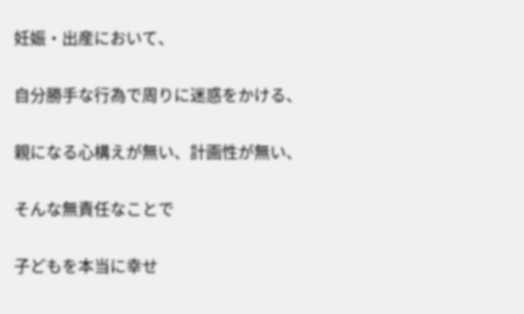妊娠・出産において、

自分勝手な行為で周りに迷惑をかける、

親になる心構えが無い、計画性が無い、

そんな無責任なことで

子どもを本当に幸せ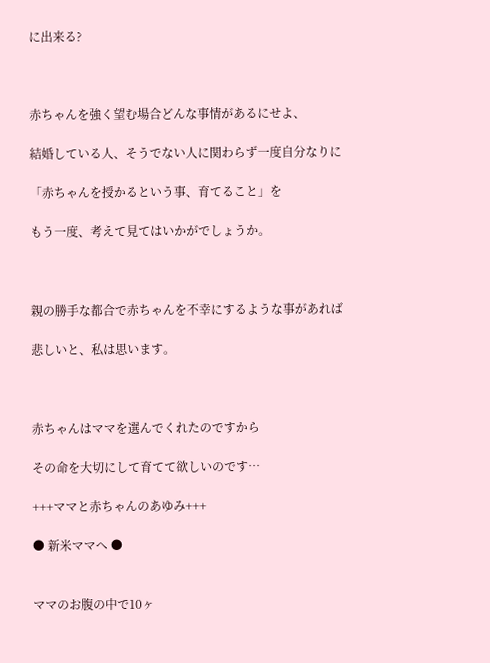に出来る?



赤ちゃんを強く望む場合どんな事情があるにせよ、

結婚している人、そうでない人に関わらず一度自分なりに

「赤ちゃんを授かるという事、育てること」を

もう一度、考えて見てはいかがでしょうか。



親の勝手な都合で赤ちゃんを不幸にするような事があれば

悲しいと、私は思います。



赤ちゃんはママを選んでくれたのですから

その命を大切にして育てて欲しいのです…

+++ママと赤ちゃんのあゆみ+++

● 新米ママへ ●


ママのお腹の中で10ヶ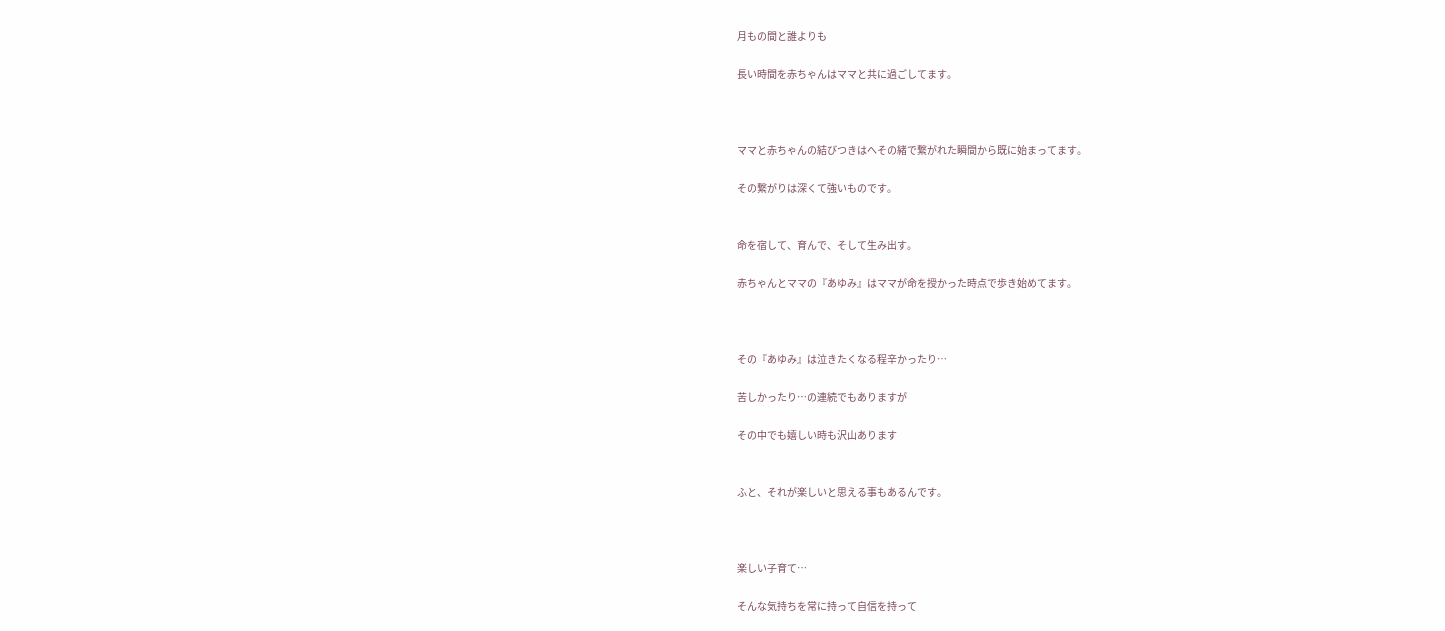月もの間と誰よりも

長い時間を赤ちゃんはママと共に過ごしてます。



ママと赤ちゃんの結びつきはへその緒で繋がれた瞬間から既に始まってます。

その繋がりは深くて強いものです。


命を宿して、育んで、そして生み出す。

赤ちゃんとママの『あゆみ』はママが命を授かった時点で歩き始めてます。



その『あゆみ』は泣きたくなる程辛かったり…

苦しかったり…の連続でもありますが

その中でも嬉しい時も沢山あります


ふと、それが楽しいと思える事もあるんです。



楽しい子育て…

そんな気持ちを常に持って自信を持って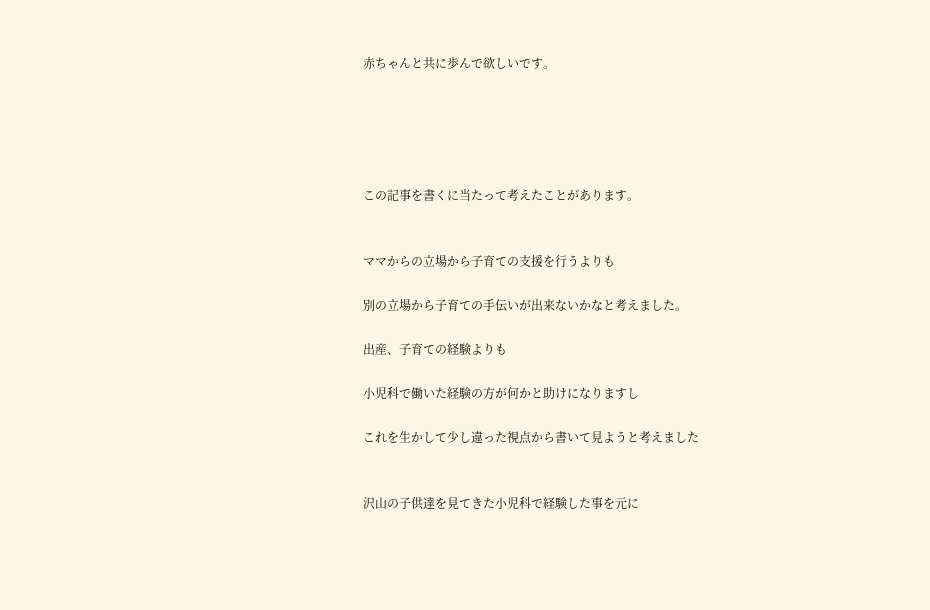赤ちゃんと共に歩んで欲しいです。





この記事を書くに当たって考えたことがあります。


ママからの立場から子育ての支援を行うよりも

別の立場から子育ての手伝いが出来ないかなと考えました。

出産、子育ての経験よりも

小児科で働いた経験の方が何かと助けになりますし

これを生かして少し違った視点から書いて見ようと考えました


沢山の子供達を見てきた小児科で経験した事を元に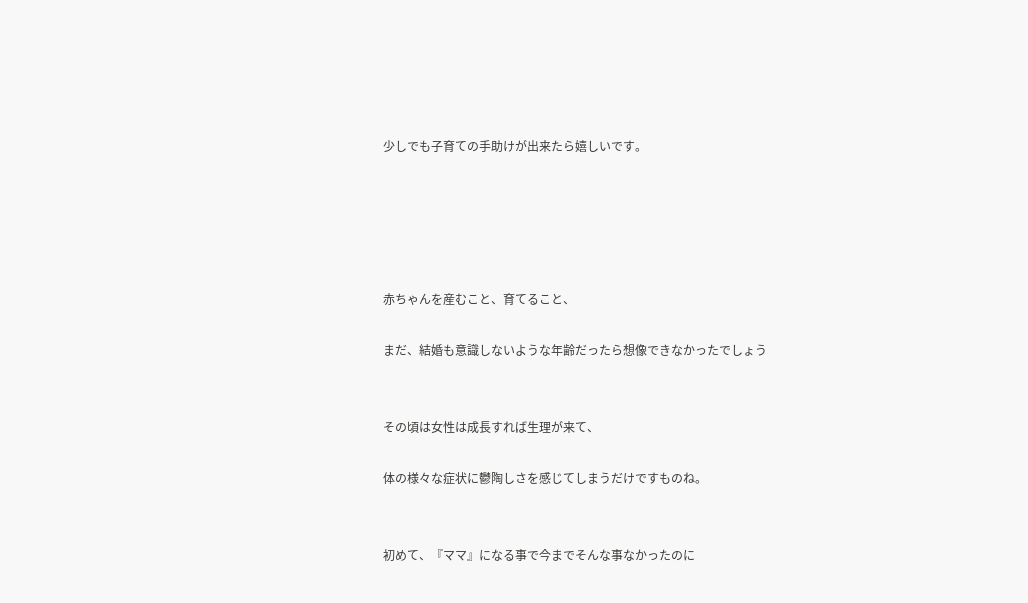少しでも子育ての手助けが出来たら嬉しいです。





赤ちゃんを産むこと、育てること、

まだ、結婚も意識しないような年齢だったら想像できなかったでしょう


その頃は女性は成長すれば生理が来て、

体の様々な症状に鬱陶しさを感じてしまうだけですものね。


初めて、『ママ』になる事で今までそんな事なかったのに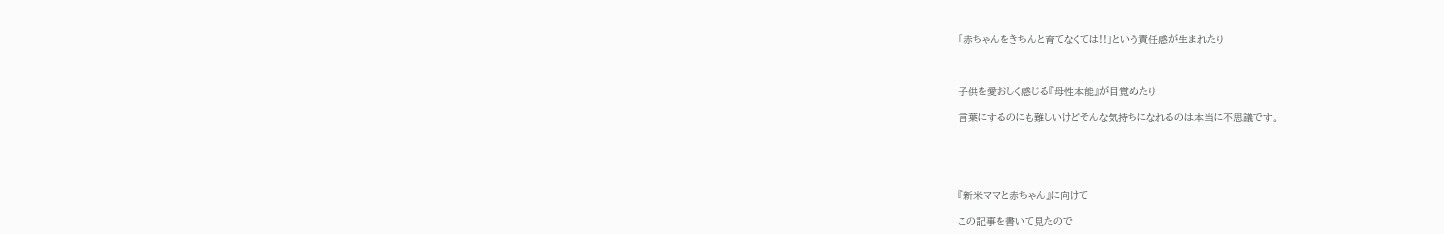「赤ちゃんをきちんと育てなくては!!」という責任感が生まれたり



子供を愛おしく感じる『母性本能』が目覚めたり

言葉にするのにも難しいけどそんな気持ちになれるのは本当に不思議です。





『新米ママと赤ちゃん』に向けて

この記事を書いて見たので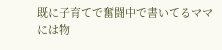既に子育てで奮闘中で書いてるママには物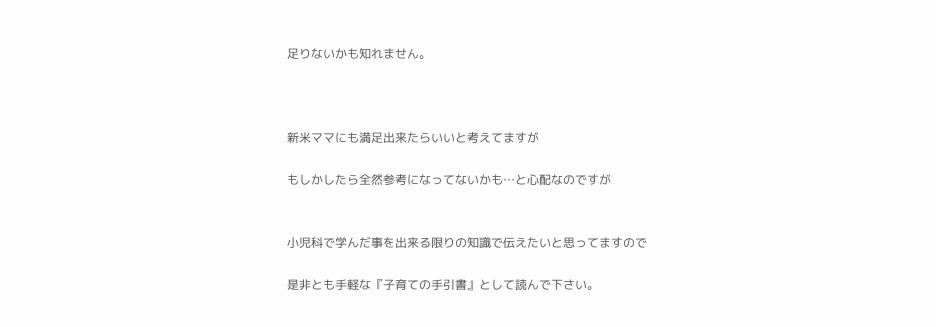足りないかも知れません。



新米ママにも満足出来たらいいと考えてますが

もしかしたら全然参考になってないかも…と心配なのですが


小児科で学んだ事を出来る限りの知識で伝えたいと思ってますので

是非とも手軽な『子育ての手引書』として読んで下さい。